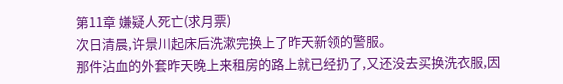第11章 嫌疑人死亡(求月票)
次日清晨,许景川起床后洗漱完换上了昨天新领的警服。
那件沾血的外套昨天晚上来租房的路上就已经扔了,又还没去买换洗衣服,因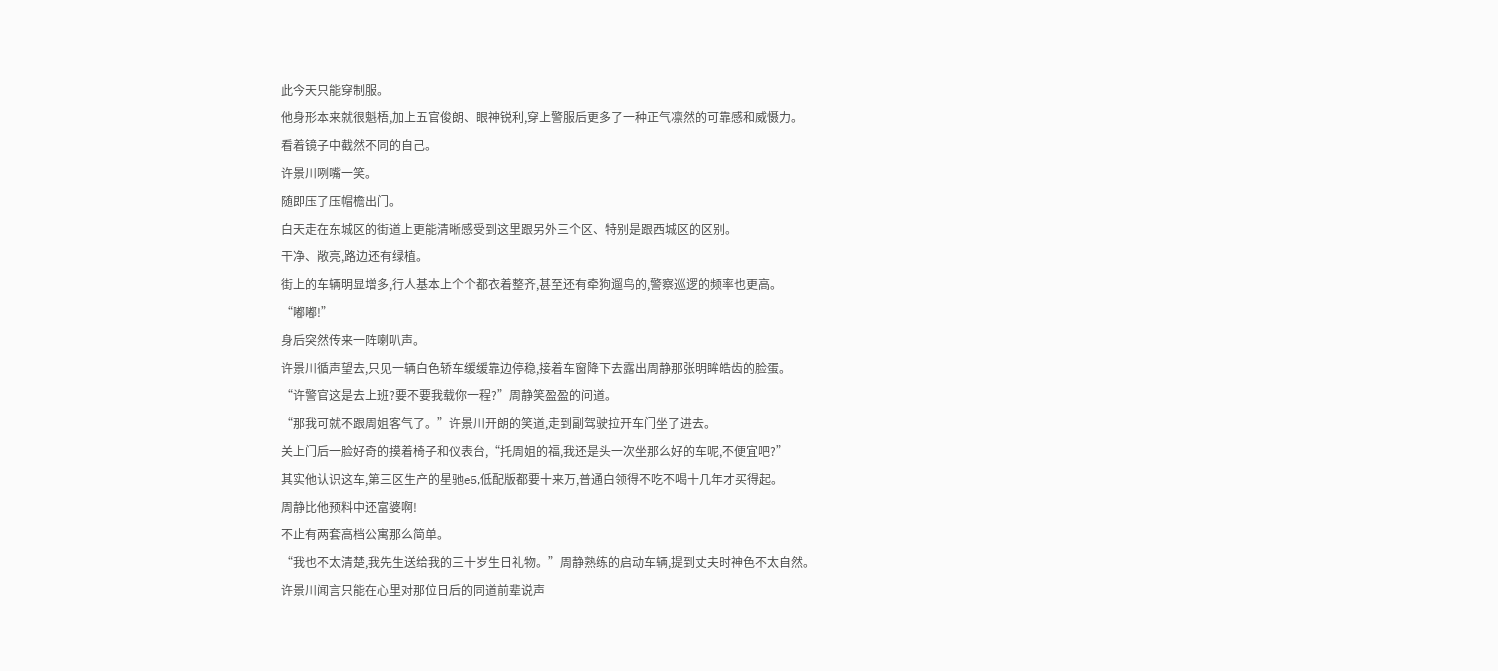此今天只能穿制服。
他身形本来就很魁梧,加上五官俊朗、眼神锐利,穿上警服后更多了一种正气凛然的可靠感和威慑力。
看着镜子中截然不同的自己。
许景川咧嘴一笑。
随即压了压帽檐出门。
白天走在东城区的街道上更能清晰感受到这里跟另外三个区、特别是跟西城区的区别。
干净、敞亮,路边还有绿植。
街上的车辆明显增多,行人基本上个个都衣着整齐,甚至还有牵狗遛鸟的,警察巡逻的频率也更高。
“嘟嘟!”
身后突然传来一阵喇叭声。
许景川循声望去,只见一辆白色轿车缓缓靠边停稳,接着车窗降下去露出周静那张明眸皓齿的脸蛋。
“许警官这是去上班?要不要我载你一程?”周静笑盈盈的问道。
“那我可就不跟周姐客气了。”许景川开朗的笑道,走到副驾驶拉开车门坐了进去。
关上门后一脸好奇的摸着椅子和仪表台,“托周姐的福,我还是头一次坐那么好的车呢,不便宜吧?”
其实他认识这车,第三区生产的星驰e5,低配版都要十来万,普通白领得不吃不喝十几年才买得起。
周静比他预料中还富婆啊!
不止有两套高档公寓那么简单。
“我也不太清楚,我先生送给我的三十岁生日礼物。”周静熟练的启动车辆,提到丈夫时神色不太自然。
许景川闻言只能在心里对那位日后的同道前辈说声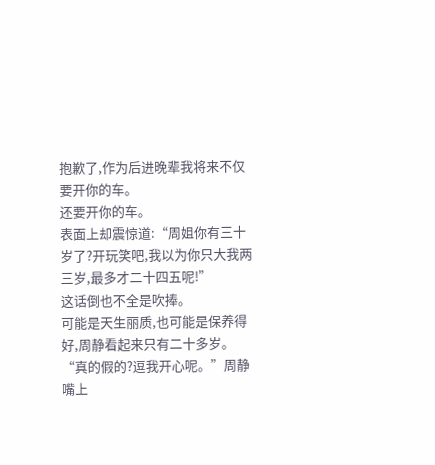抱歉了,作为后进晚辈我将来不仅要开你的车。
还要开你的车。
表面上却震惊道:“周姐你有三十岁了?开玩笑吧,我以为你只大我两三岁,最多才二十四五呢!”
这话倒也不全是吹捧。
可能是天生丽质,也可能是保养得好,周静看起来只有二十多岁。
“真的假的?逗我开心呢。”周静嘴上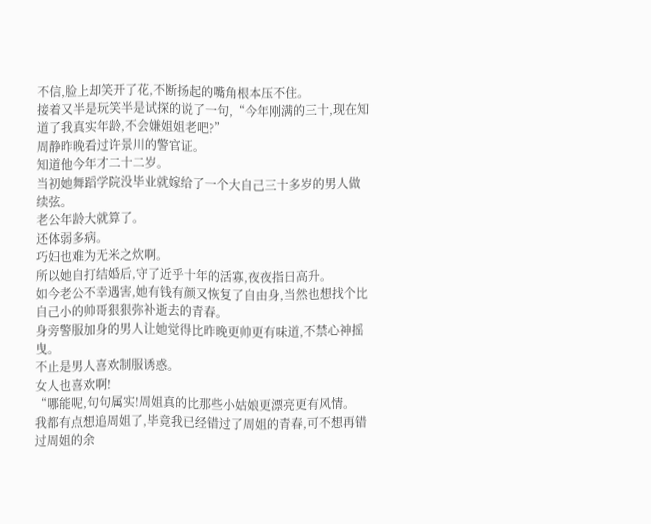不信,脸上却笑开了花,不断扬起的嘴角根本压不住。
接着又半是玩笑半是试探的说了一句,“今年刚满的三十,现在知道了我真实年龄,不会嫌姐姐老吧?”
周静昨晚看过许景川的警官证。
知道他今年才二十二岁。
当初她舞蹈学院没毕业就嫁给了一个大自己三十多岁的男人做续弦。
老公年龄大就算了。
还体弱多病。
巧妇也难为无米之炊啊。
所以她自打结婚后,守了近乎十年的活寡,夜夜指日高升。
如今老公不幸遇害,她有钱有颜又恢复了自由身,当然也想找个比自己小的帅哥狠狠弥补逝去的青春。
身旁警服加身的男人让她觉得比昨晚更帅更有味道,不禁心神摇曳。
不止是男人喜欢制服诱惑。
女人也喜欢啊!
“哪能呢,句句属实!周姐真的比那些小姑娘更漂亮更有风情。
我都有点想追周姐了,毕竟我已经错过了周姐的青春,可不想再错过周姐的余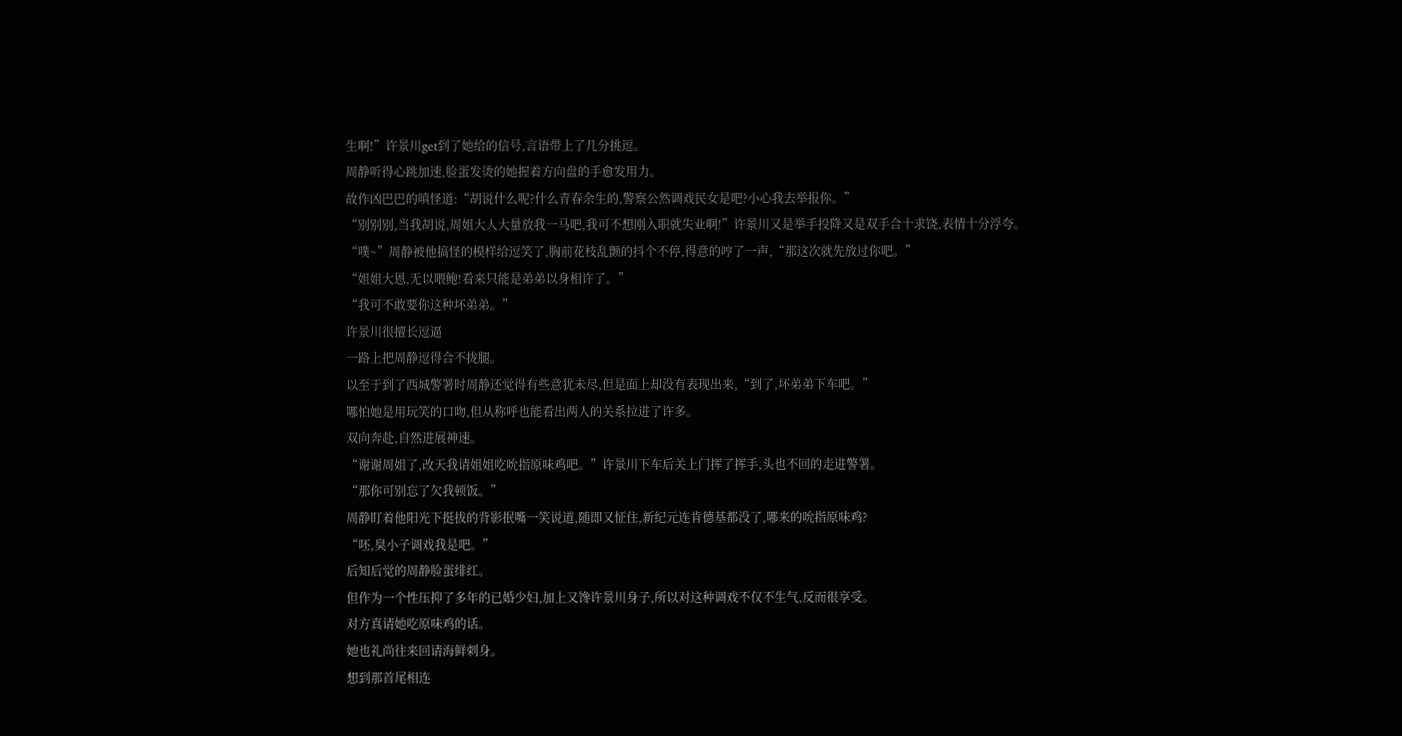生啊!”许景川get到了她给的信号,言语带上了几分挑逗。
周静听得心跳加速,脸蛋发烫的她握着方向盘的手愈发用力。
故作凶巴巴的嗔怪道:“胡说什么呢?什么青春余生的,警察公然调戏民女是吧?小心我去举报你。”
“别别别,当我胡说,周姐大人大量放我一马吧,我可不想刚入职就失业啊!”许景川又是举手投降又是双手合十求饶,表情十分浮夸。
“噗~”周静被他搞怪的模样给逗笑了,胸前花枝乱颤的抖个不停,得意的哼了一声,“那这次就先放过你吧。”
“姐姐大恩,无以喂鲍!看来只能是弟弟以身相许了。”
“我可不敢要你这种坏弟弟。”
许景川很擅长逗逼
一路上把周静逗得合不拢腿。
以至于到了西城警署时周静还觉得有些意犹未尽,但是面上却没有表现出来,“到了,坏弟弟下车吧。”
哪怕她是用玩笑的口吻,但从称呼也能看出两人的关系拉进了许多。
双向奔赴,自然进展神速。
“谢谢周姐了,改天我请姐姐吃吮指原味鸡吧。”许景川下车后关上门挥了挥手,头也不回的走进警署。
“那你可别忘了欠我顿饭。”
周静盯着他阳光下挺拔的背影抿嘴一笑说道,随即又怔住,新纪元连肯德基都没了,哪来的吮指原味鸡?
“呸,臭小子调戏我是吧。”
后知后觉的周静脸蛋绯红。
但作为一个性压抑了多年的已婚少妇,加上又馋许景川身子,所以对这种调戏不仅不生气,反而很享受。
对方真请她吃原味鸡的话。
她也礼尚往来回请海鲜刺身。
想到那首尾相连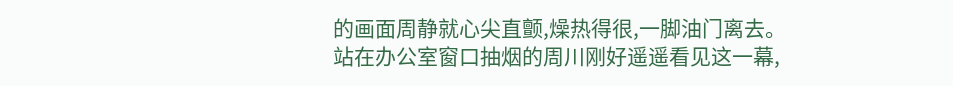的画面周静就心尖直颤,燥热得很,一脚油门离去。
站在办公室窗口抽烟的周川刚好遥遥看见这一幕,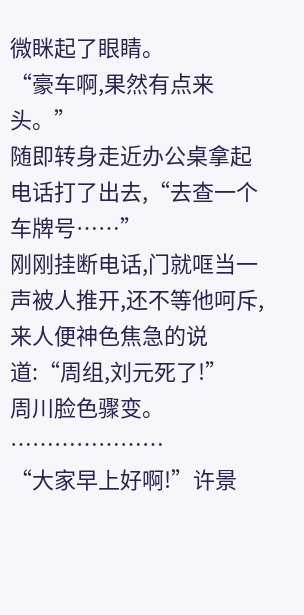微眯起了眼睛。
“豪车啊,果然有点来头。”
随即转身走近办公桌拿起电话打了出去,“去查一个车牌号……”
刚刚挂断电话,门就哐当一声被人推开,还不等他呵斥,来人便神色焦急的说道:“周组,刘元死了!”
周川脸色骤变。
…………………
“大家早上好啊!”许景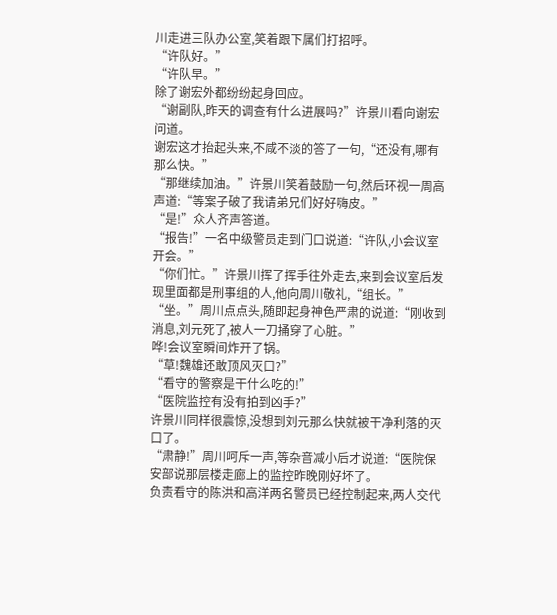川走进三队办公室,笑着跟下属们打招呼。
“许队好。”
“许队早。”
除了谢宏外都纷纷起身回应。
“谢副队,昨天的调查有什么进展吗?”许景川看向谢宏问道。
谢宏这才抬起头来,不咸不淡的答了一句,“还没有,哪有那么快。”
“那继续加油。”许景川笑着鼓励一句,然后环视一周高声道:“等案子破了我请弟兄们好好嗨皮。”
“是!”众人齐声答道。
“报告!”一名中级警员走到门口说道:“许队,小会议室开会。”
“你们忙。”许景川挥了挥手往外走去,来到会议室后发现里面都是刑事组的人,他向周川敬礼,“组长。”
“坐。”周川点点头,随即起身神色严肃的说道:“刚收到消息,刘元死了,被人一刀捅穿了心脏。”
哗!会议室瞬间炸开了锅。
“草!魏雄还敢顶风灭口?”
“看守的警察是干什么吃的!”
“医院监控有没有拍到凶手?”
许景川同样很震惊,没想到刘元那么快就被干净利落的灭口了。
“肃静!”周川呵斥一声,等杂音减小后才说道:“医院保安部说那层楼走廊上的监控昨晚刚好坏了。
负责看守的陈洪和高洋两名警员已经控制起来,两人交代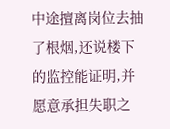中途擅离岗位去抽了根烟,还说楼下的监控能证明,并愿意承担失职之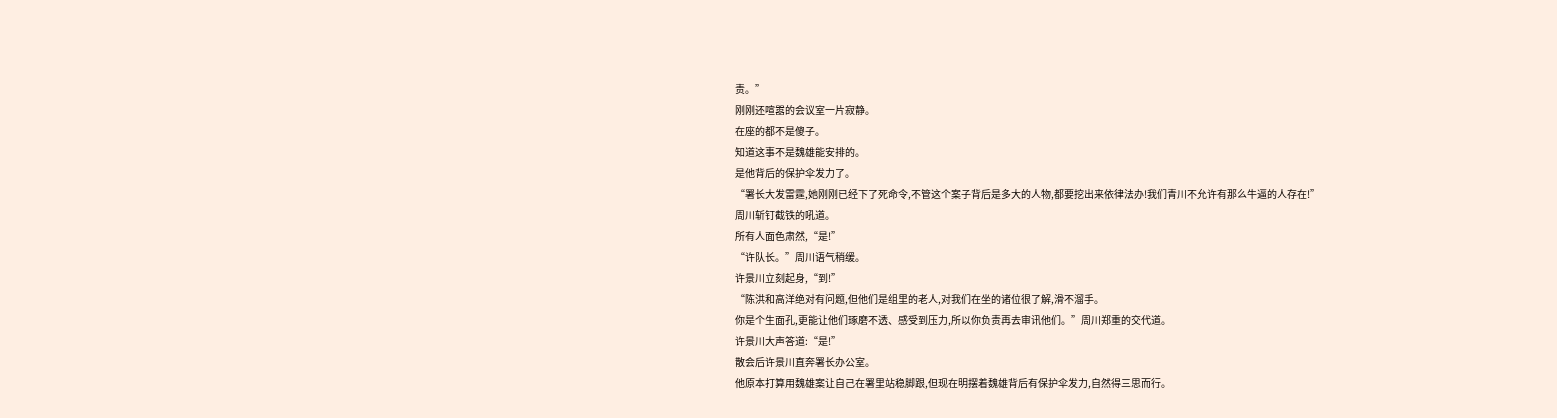责。”
刚刚还喧嚣的会议室一片寂静。
在座的都不是傻子。
知道这事不是魏雄能安排的。
是他背后的保护伞发力了。
“署长大发雷霆,她刚刚已经下了死命令,不管这个案子背后是多大的人物,都要挖出来依律法办!我们青川不允许有那么牛逼的人存在!”
周川斩钉截铁的吼道。
所有人面色肃然,“是!”
“许队长。”周川语气稍缓。
许景川立刻起身,“到!”
“陈洪和高洋绝对有问题,但他们是组里的老人,对我们在坐的诸位很了解,滑不溜手。
你是个生面孔,更能让他们琢磨不透、感受到压力,所以你负责再去审讯他们。”周川郑重的交代道。
许景川大声答道:“是!”
散会后许景川直奔署长办公室。
他原本打算用魏雄案让自己在署里站稳脚跟,但现在明摆着魏雄背后有保护伞发力,自然得三思而行。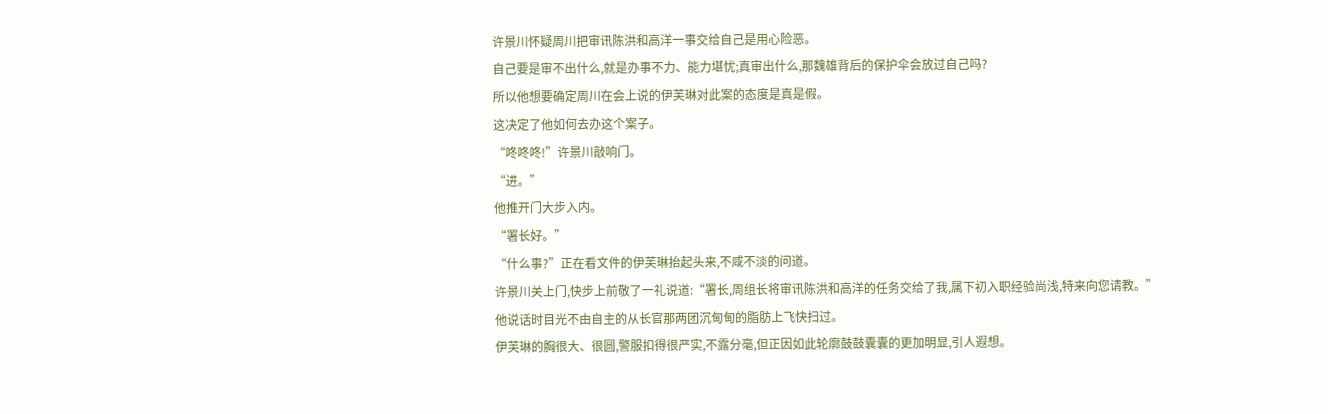许景川怀疑周川把审讯陈洪和高洋一事交给自己是用心险恶。
自己要是审不出什么,就是办事不力、能力堪忧;真审出什么,那魏雄背后的保护伞会放过自己吗?
所以他想要确定周川在会上说的伊芙琳对此案的态度是真是假。
这决定了他如何去办这个案子。
“咚咚咚!”许景川敲响门。
“进。”
他推开门大步入内。
“署长好。”
“什么事?”正在看文件的伊芙琳抬起头来,不咸不淡的问道。
许景川关上门,快步上前敬了一礼说道:“署长,周组长将审讯陈洪和高洋的任务交给了我,属下初入职经验尚浅,特来向您请教。”
他说话时目光不由自主的从长官那两团沉甸甸的脂肪上飞快扫过。
伊芙琳的胸很大、很圆,警服扣得很严实,不露分毫,但正因如此轮廓鼓鼓囊囊的更加明显,引人遐想。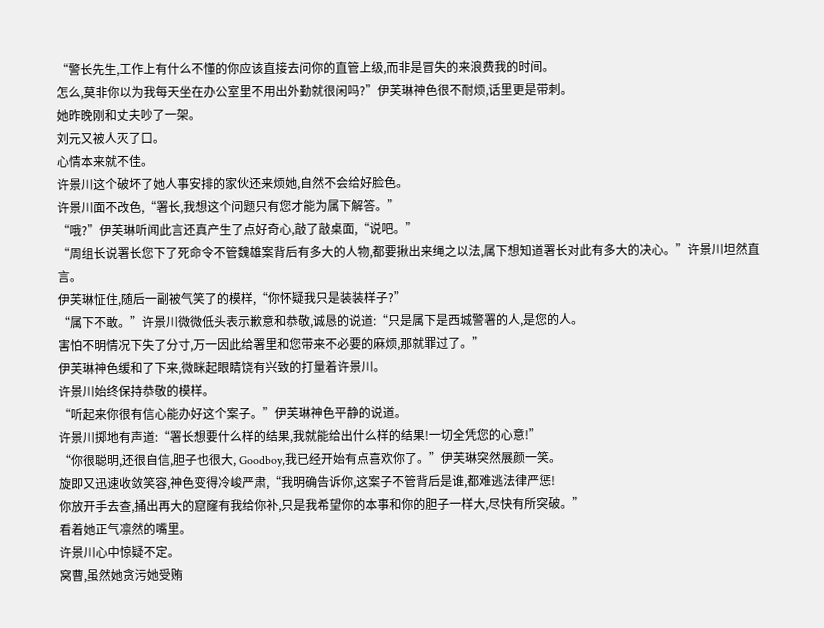“警长先生,工作上有什么不懂的你应该直接去问你的直管上级,而非是冒失的来浪费我的时间。
怎么,莫非你以为我每天坐在办公室里不用出外勤就很闲吗?”伊芙琳神色很不耐烦,话里更是带刺。
她昨晚刚和丈夫吵了一架。
刘元又被人灭了口。
心情本来就不佳。
许景川这个破坏了她人事安排的家伙还来烦她,自然不会给好脸色。
许景川面不改色,“署长,我想这个问题只有您才能为属下解答。”
“哦?”伊芙琳听闻此言还真产生了点好奇心,敲了敲桌面,“说吧。”
“周组长说署长您下了死命令不管魏雄案背后有多大的人物,都要揪出来绳之以法,属下想知道署长对此有多大的决心。”许景川坦然直言。
伊芙琳怔住,随后一副被气笑了的模样,“你怀疑我只是装装样子?”
“属下不敢。”许景川微微低头表示歉意和恭敬,诚恳的说道:“只是属下是西城警署的人,是您的人。
害怕不明情况下失了分寸,万一因此给署里和您带来不必要的麻烦,那就罪过了。”
伊芙琳神色缓和了下来,微眯起眼睛饶有兴致的打量着许景川。
许景川始终保持恭敬的模样。
“听起来你很有信心能办好这个案子。”伊芙琳神色平静的说道。
许景川掷地有声道:“署长想要什么样的结果,我就能给出什么样的结果!一切全凭您的心意!”
“你很聪明,还很自信,胆子也很大, Goodboy,我已经开始有点喜欢你了。”伊芙琳突然展颜一笑。
旋即又迅速收敛笑容,神色变得冷峻严肃,“我明确告诉你,这案子不管背后是谁,都难逃法律严惩!
你放开手去查,捅出再大的窟窿有我给你补,只是我希望你的本事和你的胆子一样大,尽快有所突破。”
看着她正气凛然的嘴里。
许景川心中惊疑不定。
窝曹,虽然她贪污她受贿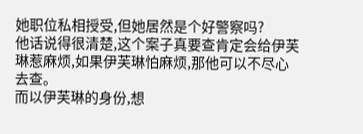她职位私相授受,但她居然是个好警察吗?
他话说得很清楚,这个案子真要查肯定会给伊芙琳惹麻烦,如果伊芙琳怕麻烦,那他可以不尽心去查。
而以伊芙琳的身份,想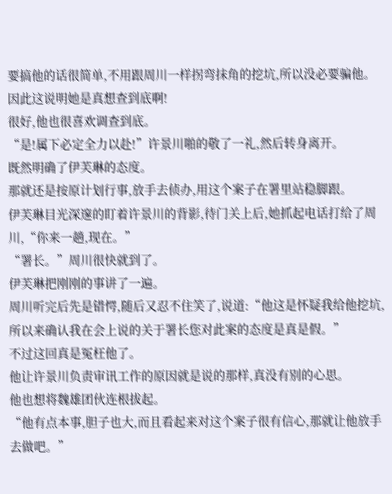要搞他的话很简单,不用跟周川一样拐弯抹角的挖坑,所以没必要骗他。
因此这说明她是真想查到底啊!
很好,他也很喜欢调查到底。
“是!属下必定全力以赴!”许景川啪的敬了一礼,然后转身离开。
既然明确了伊芙琳的态度。
那就还是按原计划行事,放手去侦办,用这个案子在署里站稳脚跟。
伊芙琳目光深邃的盯着许景川的背影,待门关上后,她抓起电话打给了周川,“你来一趟,现在。”
“署长。”周川很快就到了。
伊芙琳把刚刚的事讲了一遍。
周川听完后先是错愕,随后又忍不住笑了,说道:“他这是怀疑我给他挖坑,所以来确认我在会上说的关于署长您对此案的态度是真是假。”
不过这回真是冤枉他了。
他让许景川负责审讯工作的原因就是说的那样,真没有别的心思。
他也想将魏雄团伙连根拔起。
“他有点本事,胆子也大,而且看起来对这个案子很有信心,那就让他放手去做吧。”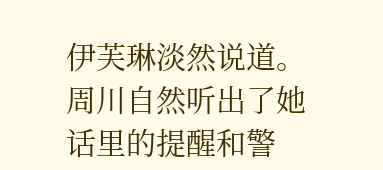伊芙琳淡然说道。
周川自然听出了她话里的提醒和警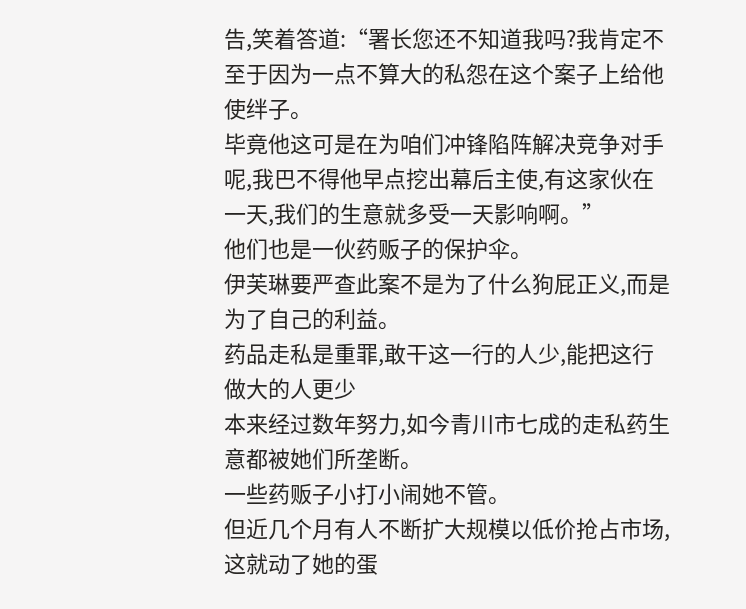告,笑着答道:“署长您还不知道我吗?我肯定不至于因为一点不算大的私怨在这个案子上给他使绊子。
毕竟他这可是在为咱们冲锋陷阵解决竞争对手呢,我巴不得他早点挖出幕后主使,有这家伙在一天,我们的生意就多受一天影响啊。”
他们也是一伙药贩子的保护伞。
伊芙琳要严查此案不是为了什么狗屁正义,而是为了自己的利益。
药品走私是重罪,敢干这一行的人少,能把这行做大的人更少
本来经过数年努力,如今青川市七成的走私药生意都被她们所垄断。
一些药贩子小打小闹她不管。
但近几个月有人不断扩大规模以低价抢占市场,这就动了她的蛋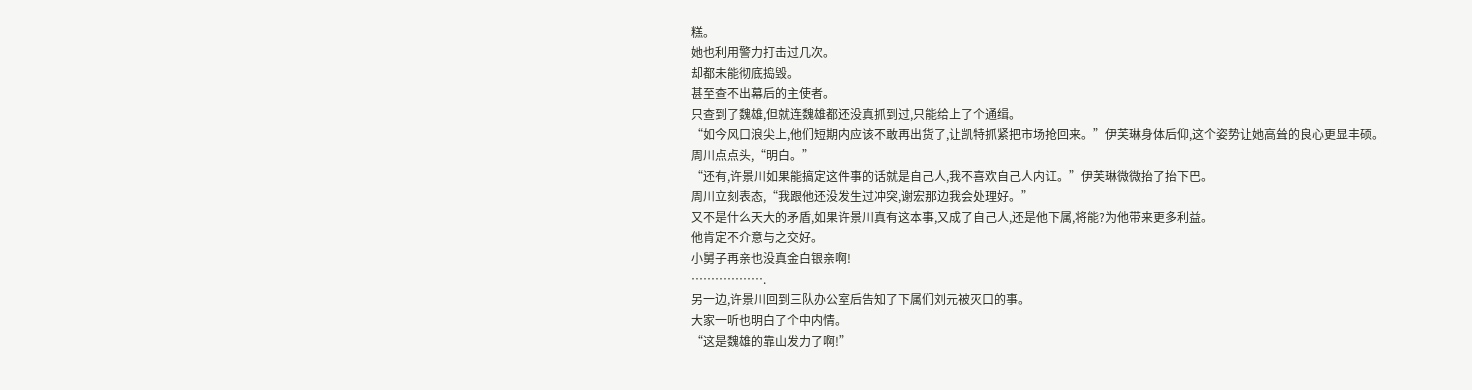糕。
她也利用警力打击过几次。
却都未能彻底捣毁。
甚至查不出幕后的主使者。
只查到了魏雄,但就连魏雄都还没真抓到过,只能给上了个通缉。
“如今风口浪尖上,他们短期内应该不敢再出货了,让凯特抓紧把市场抢回来。”伊芙琳身体后仰,这个姿势让她高耸的良心更显丰硕。
周川点点头,“明白。”
“还有,许景川如果能搞定这件事的话就是自己人,我不喜欢自己人内讧。”伊芙琳微微抬了抬下巴。
周川立刻表态,“我跟他还没发生过冲突,谢宏那边我会处理好。”
又不是什么天大的矛盾,如果许景川真有这本事,又成了自己人,还是他下属,将能?为他带来更多利益。
他肯定不介意与之交好。
小舅子再亲也没真金白银亲啊!
……………….
另一边,许景川回到三队办公室后告知了下属们刘元被灭口的事。
大家一听也明白了个中内情。
“这是魏雄的靠山发力了啊!”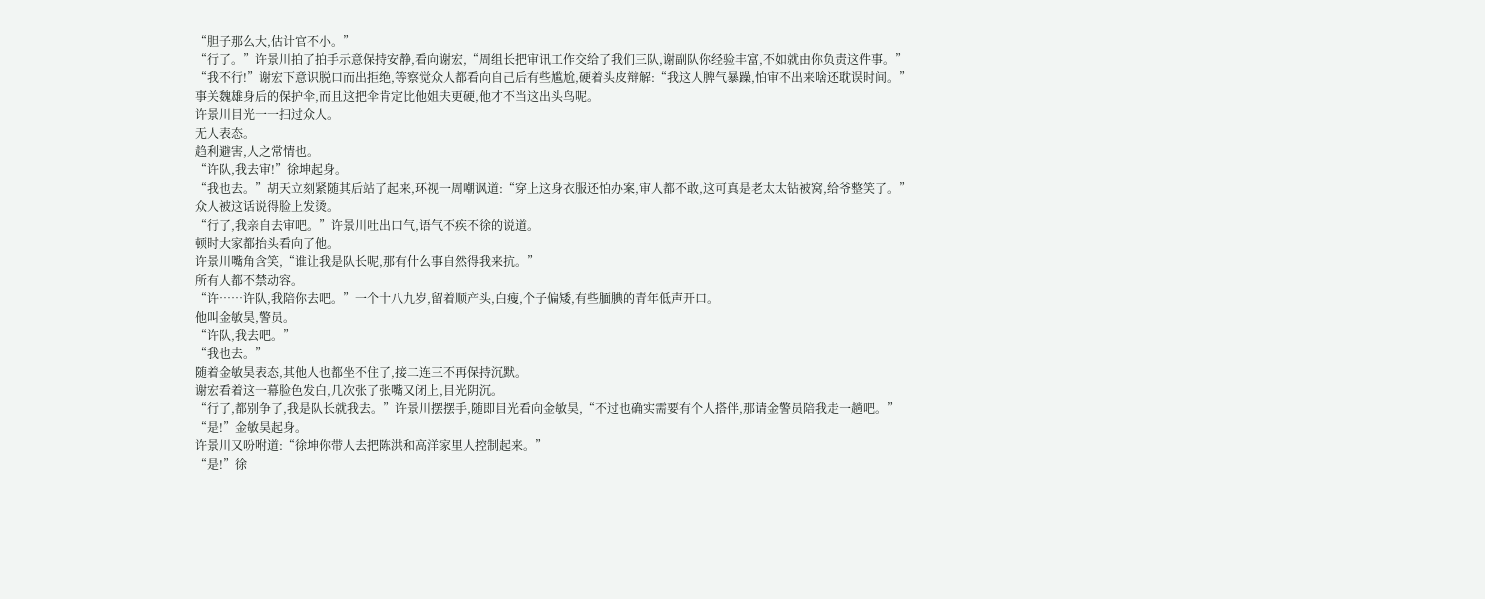“胆子那么大,估计官不小。”
“行了。”许景川拍了拍手示意保持安静,看向谢宏,“周组长把审讯工作交给了我们三队,谢副队你经验丰富,不如就由你负责这件事。”
“我不行!”谢宏下意识脱口而出拒绝,等察觉众人都看向自己后有些尴尬,硬着头皮辩解:“我这人脾气暴躁,怕审不出来啥还耽误时间。”
事关魏雄身后的保护伞,而且这把伞肯定比他姐夫更硬,他才不当这出头鸟呢。
许景川目光一一扫过众人。
无人表态。
趋利避害,人之常情也。
“许队,我去审!”徐坤起身。
“我也去。”胡天立刻紧随其后站了起来,环视一周嘲讽道:“穿上这身衣服还怕办案,审人都不敢,这可真是老太太钻被窝,给爷整笑了。”
众人被这话说得脸上发烫。
“行了,我亲自去审吧。”许景川吐出口气,语气不疾不徐的说道。
顿时大家都抬头看向了他。
许景川嘴角含笑,“谁让我是队长呢,那有什么事自然得我来抗。”
所有人都不禁动容。
“许……许队,我陪你去吧。”一个十八九岁,留着顺产头,白瘦,个子偏矮,有些腼腆的青年低声开口。
他叫金敏昊,警员。
“许队,我去吧。”
“我也去。”
随着金敏昊表态,其他人也都坐不住了,接二连三不再保持沉默。
谢宏看着这一幕脸色发白,几次张了张嘴又闭上,目光阴沉。
“行了,都别争了,我是队长就我去。”许景川摆摆手,随即目光看向金敏昊,“不过也确实需要有个人搭伴,那请金警员陪我走一趟吧。”
“是!”金敏昊起身。
许景川又吩咐道:“徐坤你带人去把陈洪和高洋家里人控制起来。”
“是!”徐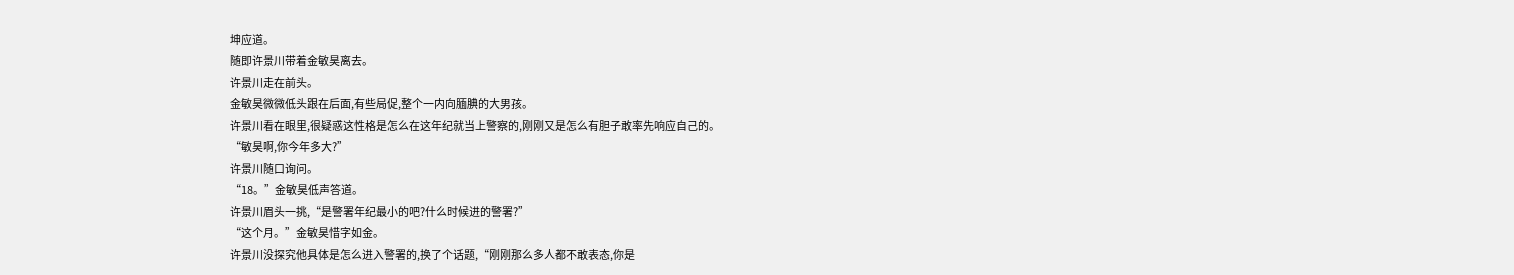坤应道。
随即许景川带着金敏昊离去。
许景川走在前头。
金敏昊微微低头跟在后面,有些局促,整个一内向腼腆的大男孩。
许景川看在眼里,很疑惑这性格是怎么在这年纪就当上警察的,刚刚又是怎么有胆子敢率先响应自己的。
“敏昊啊,你今年多大?”
许景川随口询问。
“18。”金敏昊低声答道。
许景川眉头一挑,“是警署年纪最小的吧?什么时候进的警署?”
“这个月。”金敏昊惜字如金。
许景川没探究他具体是怎么进入警署的,换了个话题,“刚刚那么多人都不敢表态,你是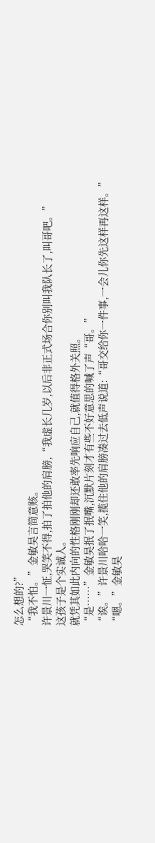怎么想的?”
“我不怕。”金敏昊言简意赅。
许景川一怔,哭笑不得,拍了拍他的肩膀,“我虚长几岁,以后非正式场合你别叫我队长了,叫哥吧。”
这孩子是个实诚人。
就凭其如此内向的性格刚刚却还敢率先响应自己,就值得格外关照。
“是……”金敏昊抿了抿嘴,沉默片刻才有些不好意思的喊了声“哥。”
“诶。”许景川哈哈一笑,揽住他的肩膀凑过去低声说道:“哥交给你一件事,一会儿你先这样再这样。”
“嗯。”金敏昊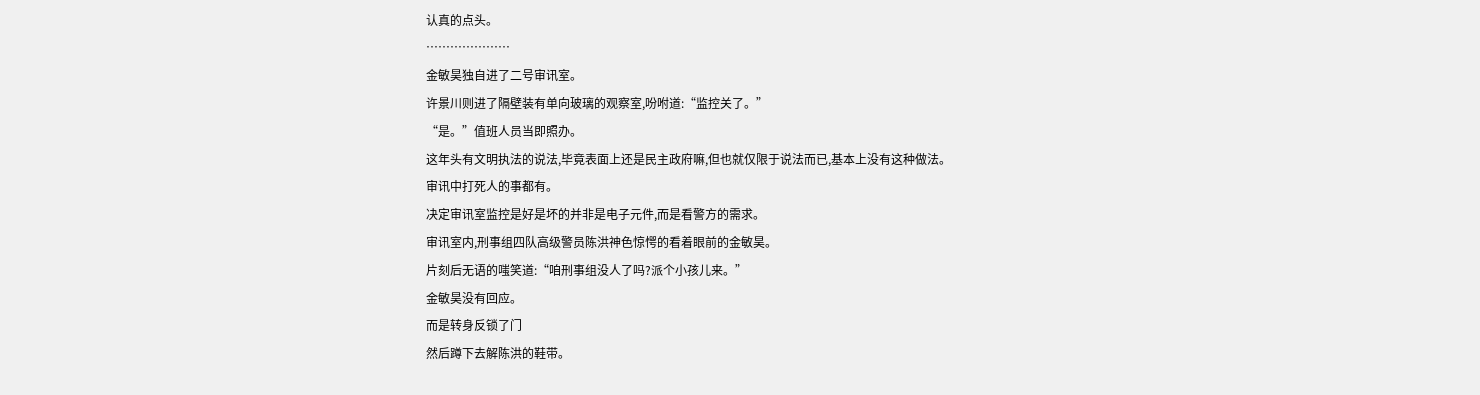认真的点头。
…………………
金敏昊独自进了二号审讯室。
许景川则进了隔壁装有单向玻璃的观察室,吩咐道:“监控关了。”
“是。”值班人员当即照办。
这年头有文明执法的说法,毕竟表面上还是民主政府嘛,但也就仅限于说法而已,基本上没有这种做法。
审讯中打死人的事都有。
决定审讯室监控是好是坏的并非是电子元件,而是看警方的需求。
审讯室内,刑事组四队高级警员陈洪神色惊愕的看着眼前的金敏昊。
片刻后无语的嗤笑道:“咱刑事组没人了吗?派个小孩儿来。”
金敏昊没有回应。
而是转身反锁了门
然后蹲下去解陈洪的鞋带。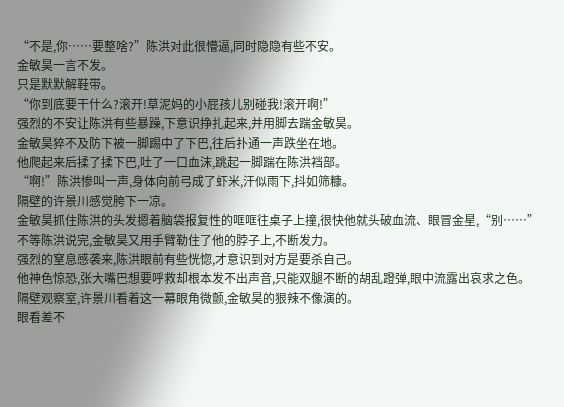“不是,你……要整啥?”陈洪对此很懵逼,同时隐隐有些不安。
金敏昊一言不发。
只是默默解鞋带。
“你到底要干什么?滚开!草泥妈的小屁孩儿别碰我!滚开啊!”
强烈的不安让陈洪有些暴躁,下意识挣扎起来,并用脚去踹金敏昊。
金敏昊猝不及防下被一脚踢中了下巴,往后扑通一声跌坐在地。
他爬起来后揉了揉下巴,吐了一口血沫,跳起一脚踹在陈洪裆部。
“啊!”陈洪惨叫一声,身体向前弓成了虾米,汗似雨下,抖如筛糠。
隔壁的许景川感觉胯下一凉。
金敏昊抓住陈洪的头发摁着脑袋报复性的哐哐往桌子上撞,很快他就头破血流、眼冒金星,“别……”
不等陈洪说完,金敏昊又用手臂勒住了他的脖子上,不断发力。
强烈的窒息感袭来,陈洪眼前有些恍惚,才意识到对方是要杀自己。
他神色惊恐,张大嘴巴想要呼救却根本发不出声音,只能双腿不断的胡乱蹬弹,眼中流露出哀求之色。
隔壁观察室,许景川看着这一幕眼角微颤,金敏昊的狠辣不像演的。
眼看差不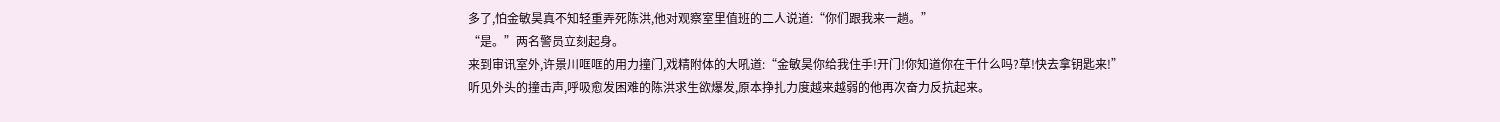多了,怕金敏昊真不知轻重弄死陈洪,他对观察室里值班的二人说道:“你们跟我来一趟。”
“是。”两名警员立刻起身。
来到审讯室外,许景川哐哐的用力撞门,戏精附体的大吼道:“金敏昊你给我住手!开门!你知道你在干什么吗?草!快去拿钥匙来!”
听见外头的撞击声,呼吸愈发困难的陈洪求生欲爆发,原本挣扎力度越来越弱的他再次奋力反抗起来。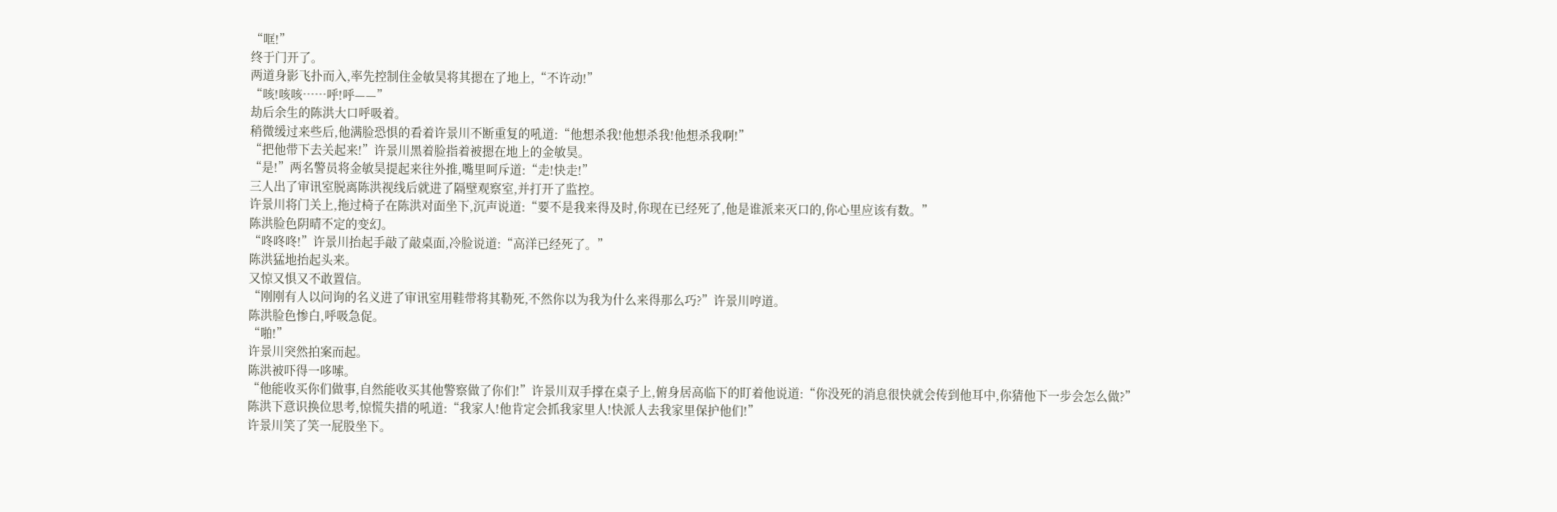“哐!”
终于门开了。
两道身影飞扑而入,率先控制住金敏昊将其摁在了地上,“不许动!”
“咳!咳咳……呼!呼——”
劫后余生的陈洪大口呼吸着。
稍微缓过来些后,他满脸恐惧的看着许景川不断重复的吼道:“他想杀我!他想杀我!他想杀我啊!”
“把他带下去关起来!”许景川黑着脸指着被摁在地上的金敏昊。
“是!”两名警员将金敏昊提起来往外推,嘴里呵斥道:“走!快走!”
三人出了审讯室脱离陈洪视线后就进了隔壁观察室,并打开了监控。
许景川将门关上,拖过椅子在陈洪对面坐下,沉声说道:“要不是我来得及时,你现在已经死了,他是谁派来灭口的,你心里应该有数。”
陈洪脸色阴晴不定的变幻。
“咚咚咚!”许景川抬起手敲了敲桌面,冷脸说道:“高洋已经死了。”
陈洪猛地抬起头来。
又惊又惧又不敢置信。
“刚刚有人以问询的名义进了审讯室用鞋带将其勒死,不然你以为我为什么来得那么巧?”许景川哼道。
陈洪脸色惨白,呼吸急促。
“啪!”
许景川突然拍案而起。
陈洪被吓得一哆嗦。
“他能收买你们做事,自然能收买其他警察做了你们!”许景川双手撑在桌子上,俯身居高临下的盯着他说道:“你没死的消息很快就会传到他耳中,你猜他下一步会怎么做?”
陈洪下意识换位思考,惊慌失措的吼道:“我家人!他肯定会抓我家里人!快派人去我家里保护他们!”
许景川笑了笑一屁股坐下。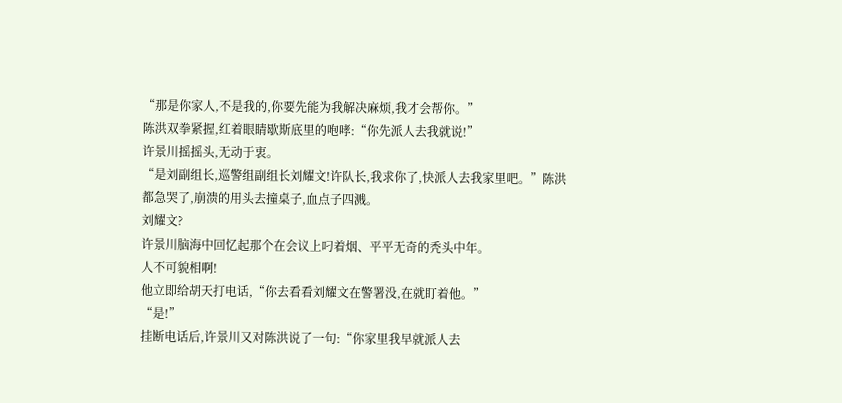“那是你家人,不是我的,你要先能为我解决麻烦,我才会帮你。”
陈洪双拳紧握,红着眼睛歇斯底里的咆哮:“你先派人去我就说!”
许景川摇摇头,无动于衷。
“是刘副组长,巡警组副组长刘耀文!许队长,我求你了,快派人去我家里吧。”陈洪都急哭了,崩溃的用头去撞桌子,血点子四溅。
刘耀文?
许景川脑海中回忆起那个在会议上叼着烟、平平无奇的秃头中年。
人不可貌相啊!
他立即给胡天打电话,“你去看看刘耀文在警署没,在就盯着他。”
“是!”
挂断电话后,许景川又对陈洪说了一句:“你家里我早就派人去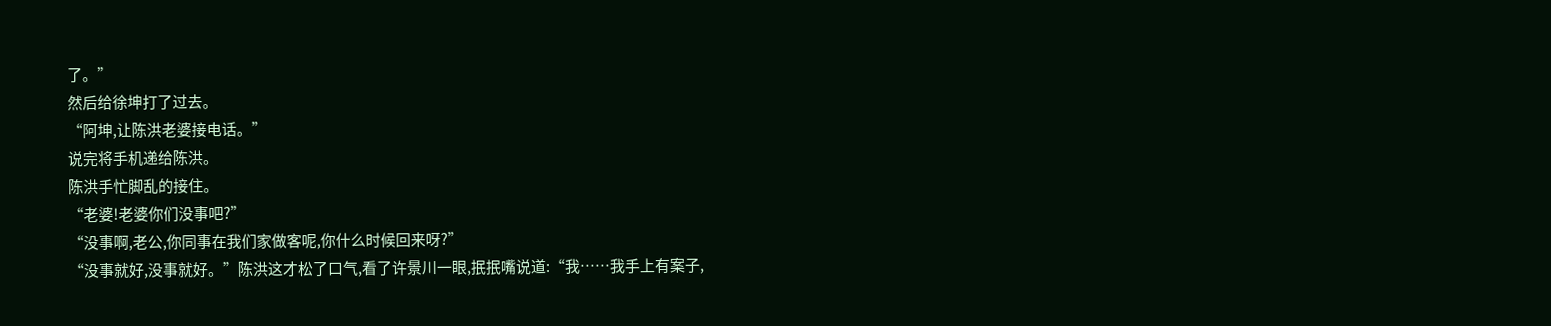了。”
然后给徐坤打了过去。
“阿坤,让陈洪老婆接电话。”
说完将手机递给陈洪。
陈洪手忙脚乱的接住。
“老婆!老婆你们没事吧?”
“没事啊,老公,你同事在我们家做客呢,你什么时候回来呀?”
“没事就好,没事就好。”陈洪这才松了口气,看了许景川一眼,抿抿嘴说道:“我……我手上有案子,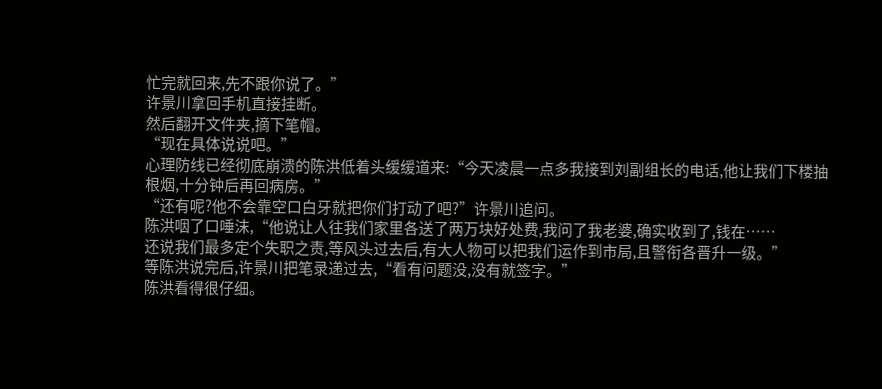忙完就回来,先不跟你说了。”
许景川拿回手机直接挂断。
然后翻开文件夹,摘下笔帽。
“现在具体说说吧。”
心理防线已经彻底崩溃的陈洪低着头缓缓道来:“今天凌晨一点多我接到刘副组长的电话,他让我们下楼抽根烟,十分钟后再回病房。”
“还有呢?他不会靠空口白牙就把你们打动了吧?”许景川追问。
陈洪咽了口唾沫,“他说让人往我们家里各送了两万块好处费,我问了我老婆,确实收到了,钱在……
还说我们最多定个失职之责,等风头过去后,有大人物可以把我们运作到市局,且警衔各晋升一级。”
等陈洪说完后,许景川把笔录递过去,“看有问题没,没有就签字。”
陈洪看得很仔细。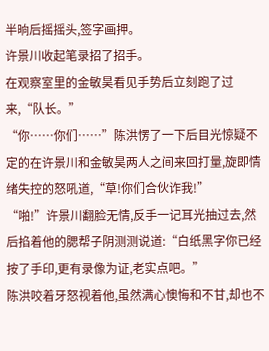半晌后摇摇头,签字画押。
许景川收起笔录招了招手。
在观察室里的金敏昊看见手势后立刻跑了过来,“队长。”
“你……你们……”陈洪愣了一下后目光惊疑不定的在许景川和金敏昊两人之间来回打量,旋即情绪失控的怒吼道,“草!你们合伙诈我!”
“啪!”许景川翻脸无情,反手一记耳光抽过去,然后掐着他的腮帮子阴测测说道:“白纸黑字你已经按了手印,更有录像为证,老实点吧。”
陈洪咬着牙怒视着他,虽然满心懊悔和不甘,却也不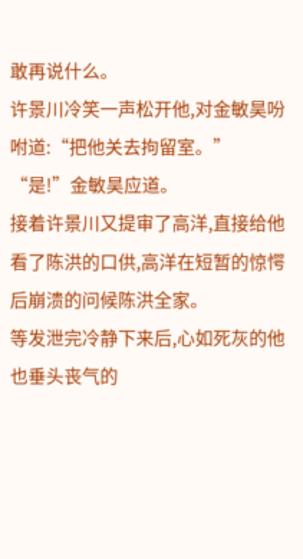敢再说什么。
许景川冷笑一声松开他,对金敏昊吩咐道:“把他关去拘留室。”
“是!”金敏昊应道。
接着许景川又提审了高洋,直接给他看了陈洪的口供,高洋在短暂的惊愕后崩溃的问候陈洪全家。
等发泄完冷静下来后,心如死灰的他也垂头丧气的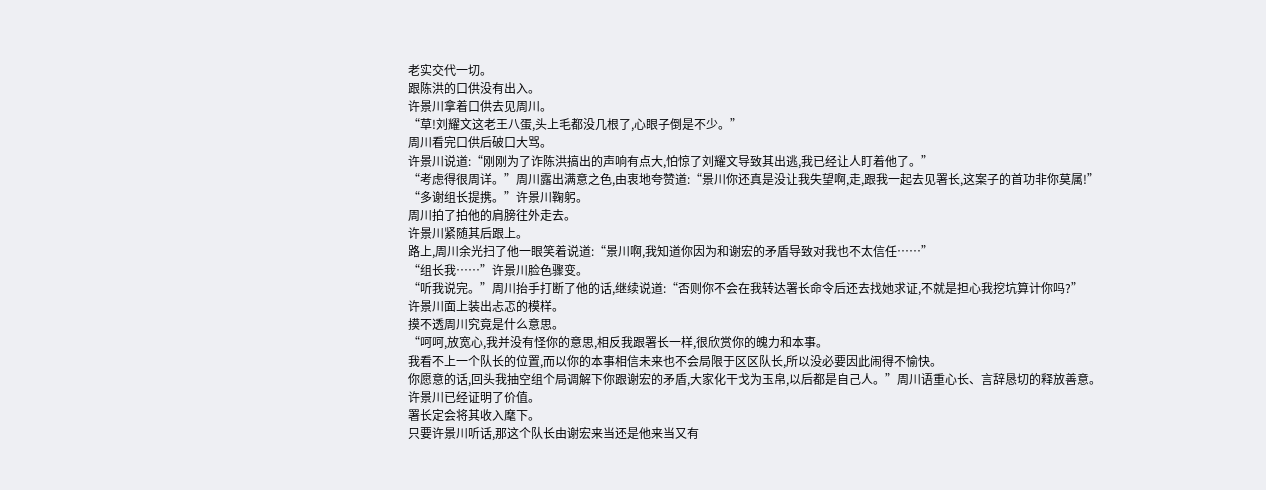老实交代一切。
跟陈洪的口供没有出入。
许景川拿着口供去见周川。
“草!刘耀文这老王八蛋,头上毛都没几根了,心眼子倒是不少。”
周川看完口供后破口大骂。
许景川说道:“刚刚为了诈陈洪搞出的声响有点大,怕惊了刘耀文导致其出逃,我已经让人盯着他了。”
“考虑得很周详。”周川露出满意之色,由衷地夸赞道:“景川你还真是没让我失望啊,走,跟我一起去见署长,这案子的首功非你莫属!”
“多谢组长提携。”许景川鞠躬。
周川拍了拍他的肩膀往外走去。
许景川紧随其后跟上。
路上,周川余光扫了他一眼笑着说道:“景川啊,我知道你因为和谢宏的矛盾导致对我也不太信任……”
“组长我……”许景川脸色骤变。
“听我说完。”周川抬手打断了他的话,继续说道:“否则你不会在我转达署长命令后还去找她求证,不就是担心我挖坑算计你吗?”
许景川面上装出忐忑的模样。
摸不透周川究竟是什么意思。
“呵呵,放宽心,我并没有怪你的意思,相反我跟署长一样,很欣赏你的魄力和本事。
我看不上一个队长的位置,而以你的本事相信未来也不会局限于区区队长,所以没必要因此闹得不愉快。
你愿意的话,回头我抽空组个局调解下你跟谢宏的矛盾,大家化干戈为玉帛,以后都是自己人。”周川语重心长、言辞恳切的释放善意。
许景川已经证明了价值。
署长定会将其收入麾下。
只要许景川听话,那这个队长由谢宏来当还是他来当又有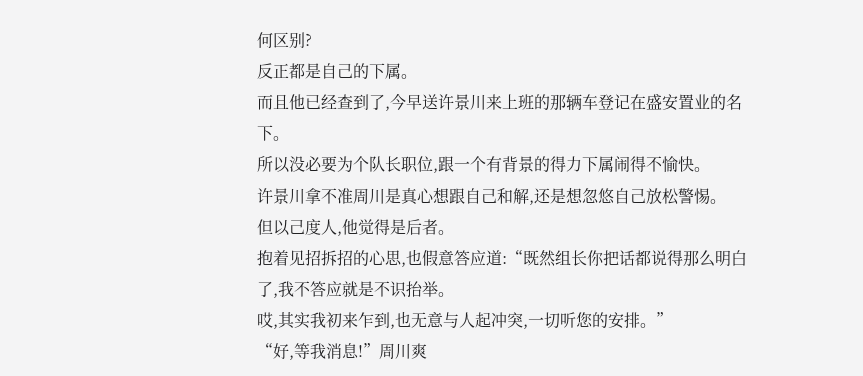何区别?
反正都是自己的下属。
而且他已经查到了,今早送许景川来上班的那辆车登记在盛安置业的名下。
所以没必要为个队长职位,跟一个有背景的得力下属闹得不愉快。
许景川拿不准周川是真心想跟自己和解,还是想忽悠自己放松警惕。
但以己度人,他觉得是后者。
抱着见招拆招的心思,也假意答应道:“既然组长你把话都说得那么明白了,我不答应就是不识抬举。
哎,其实我初来乍到,也无意与人起冲突,一切听您的安排。”
“好,等我消息!”周川爽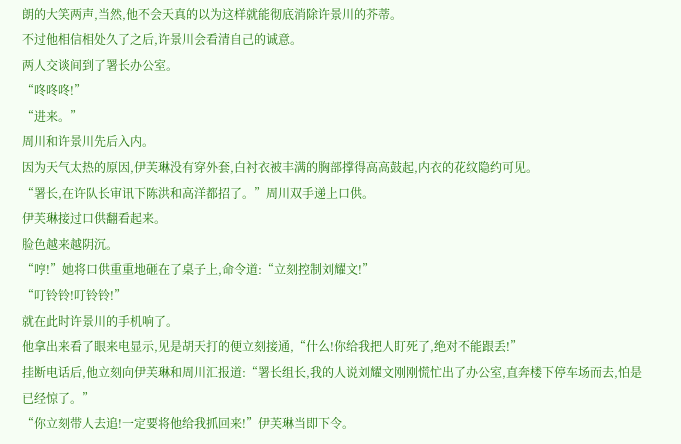朗的大笑两声,当然,他不会天真的以为这样就能彻底消除许景川的芥蒂。
不过他相信相处久了之后,许景川会看清自己的诚意。
两人交谈间到了署长办公室。
“咚咚咚!”
“进来。”
周川和许景川先后入内。
因为天气太热的原因,伊芙琳没有穿外套,白衬衣被丰满的胸部撑得高高鼓起,内衣的花纹隐约可见。
“署长,在许队长审讯下陈洪和高洋都招了。”周川双手递上口供。
伊芙琳接过口供翻看起来。
脸色越来越阴沉。
“哼!”她将口供重重地砸在了桌子上,命令道:“立刻控制刘耀文!”
“叮铃铃!叮铃铃!”
就在此时许景川的手机响了。
他拿出来看了眼来电显示,见是胡天打的便立刻接通,“什么!你给我把人盯死了,绝对不能跟丢!”
挂断电话后,他立刻向伊芙琳和周川汇报道:“署长组长,我的人说刘耀文刚刚慌忙出了办公室,直奔楼下停车场而去,怕是已经惊了。”
“你立刻带人去追!一定要将他给我抓回来!”伊芙琳当即下令。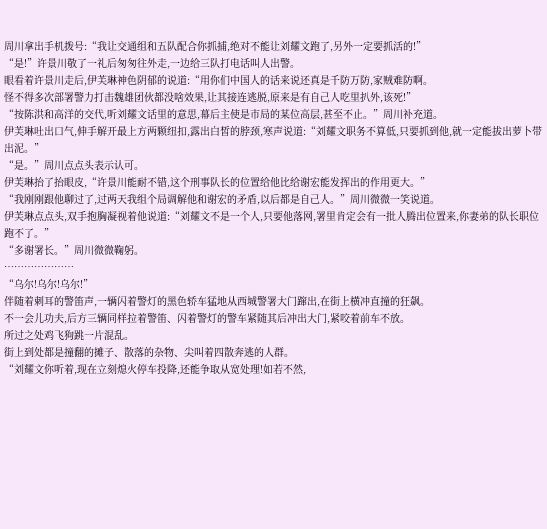周川拿出手机拨号:“我让交通组和五队配合你抓捕,绝对不能让刘耀文跑了,另外一定要抓活的!”
“是!”许景川敬了一礼后匆匆往外走,一边给三队打电话叫人出警。
眼看着许景川走后,伊芙琳神色阴郁的说道:“用你们中国人的话来说还真是千防万防,家贼难防啊。
怪不得多次部署警力打击魏雄团伙都没啥效果,让其接连逃脱,原来是有自己人吃里扒外,该死!”
“按陈洪和高洋的交代,听刘耀文话里的意思,幕后主使是市局的某位高层,甚至不止。”周川补充道。
伊芙琳吐出口气,伸手解开最上方两颗纽扣,露出白皙的脖颈,寒声说道:“刘耀文职务不算低,只要抓到他,就一定能拔出萝卜带出泥。”
“是。”周川点点头表示认可。
伊芙琳抬了抬眼皮,“许景川能耐不错,这个刑事队长的位置给他比给谢宏能发挥出的作用更大。”
“我刚刚跟他聊过了,过两天我组个局调解他和谢宏的矛盾,以后都是自己人。”周川微微一笑说道。
伊芙琳点点头,双手抱胸凝视着他说道:“刘耀文不是一个人,只要他落网,署里肯定会有一批人腾出位置来,你妻弟的队长职位跑不了。”
“多谢署长。”周川微微鞠躬。
…………………
“乌尔!乌尔!乌尔!”
伴随着刺耳的警笛声,一辆闪着警灯的黑色轿车猛地从西城警署大门蹿出,在街上横冲直撞的狂飙。
不一会儿功夫,后方三辆同样拉着警笛、闪着警灯的警车紧随其后冲出大门,紧咬着前车不放。
所过之处鸡飞狗跳一片混乱。
街上到处都是撞翻的摊子、散落的杂物、尖叫着四散奔逃的人群。
“刘耀文你听着,现在立刻熄火停车投降,还能争取从宽处理!如若不然,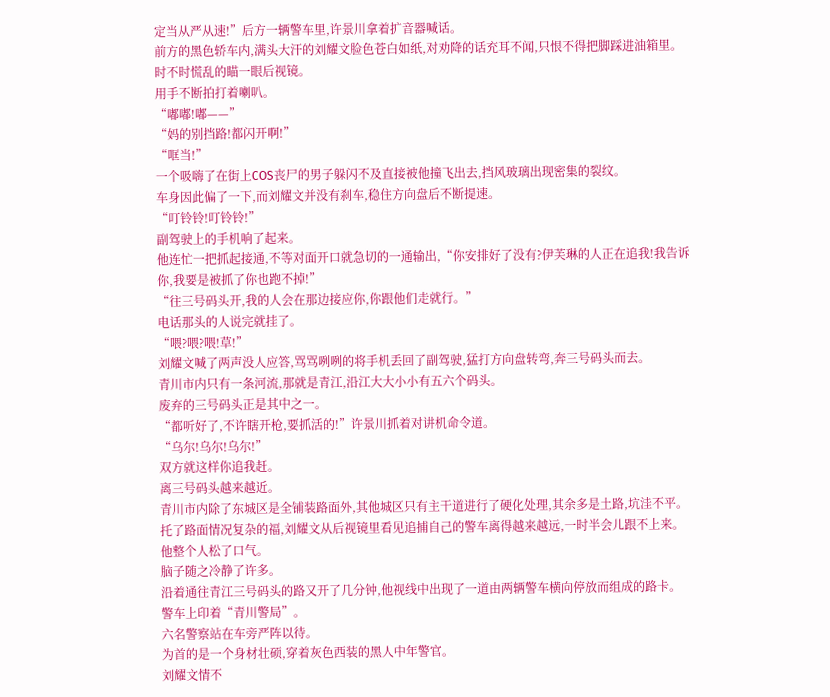定当从严从速!”后方一辆警车里,许景川拿着扩音器喊话。
前方的黑色轿车内,满头大汗的刘耀文脸色苍白如纸,对劝降的话充耳不闻,只恨不得把脚踩进油箱里。
时不时慌乱的瞄一眼后视镜。
用手不断拍打着喇叭。
“嘟嘟!嘟——”
“妈的别挡路!都闪开啊!”
“哐当!”
一个吸嗨了在街上COS丧尸的男子躲闪不及直接被他撞飞出去,挡风玻璃出现密集的裂纹。
车身因此偏了一下,而刘耀文并没有刹车,稳住方向盘后不断提速。
“叮铃铃!叮铃铃!”
副驾驶上的手机响了起来。
他连忙一把抓起接通,不等对面开口就急切的一通输出,“你安排好了没有?伊芙琳的人正在追我!我告诉你,我要是被抓了你也跑不掉!”
“往三号码头开,我的人会在那边接应你,你跟他们走就行。”
电话那头的人说完就挂了。
“喂?喂?喂!草!”
刘耀文喊了两声没人应答,骂骂咧咧的将手机丢回了副驾驶,猛打方向盘转弯,奔三号码头而去。
青川市内只有一条河流,那就是青江,沿江大大小小有五六个码头。
废弃的三号码头正是其中之一。
“都听好了,不许瞎开枪,要抓活的!”许景川抓着对讲机命令道。
“乌尔!乌尔!乌尔!”
双方就这样你追我赶。
离三号码头越来越近。
青川市内除了东城区是全铺装路面外,其他城区只有主干道进行了硬化处理,其余多是土路,坑洼不平。
托了路面情况复杂的福,刘耀文从后视镜里看见追捕自己的警车离得越来越远,一时半会儿跟不上来。
他整个人松了口气。
脑子随之冷静了许多。
沿着通往青江三号码头的路又开了几分钟,他视线中出现了一道由两辆警车横向停放而组成的路卡。
警车上印着“青川警局”。
六名警察站在车旁严阵以待。
为首的是一个身材壮硕,穿着灰色西装的黑人中年警官。
刘耀文情不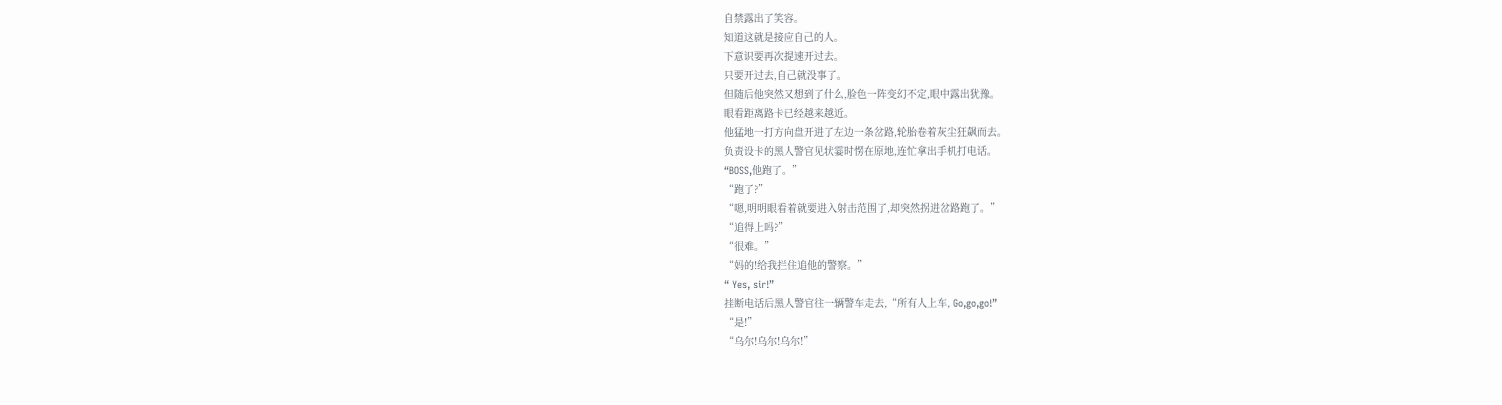自禁露出了笑容。
知道这就是接应自己的人。
下意识要再次提速开过去。
只要开过去,自己就没事了。
但随后他突然又想到了什么,脸色一阵变幻不定,眼中露出犹豫。
眼看距离路卡已经越来越近。
他猛地一打方向盘开进了左边一条岔路,轮胎卷着灰尘狂飙而去。
负责设卡的黑人警官见状霎时愣在原地,连忙拿出手机打电话。
“BOSS,他跑了。”
“跑了?”
“嗯,明明眼看着就要进入射击范围了,却突然拐进岔路跑了。”
“追得上吗?”
“很难。”
“妈的!给我拦住追他的警察。”
“ Yes, sir!”
挂断电话后黑人警官往一辆警车走去,“所有人上车, Go,go,go!”
“是!”
“乌尔!乌尔!乌尔!”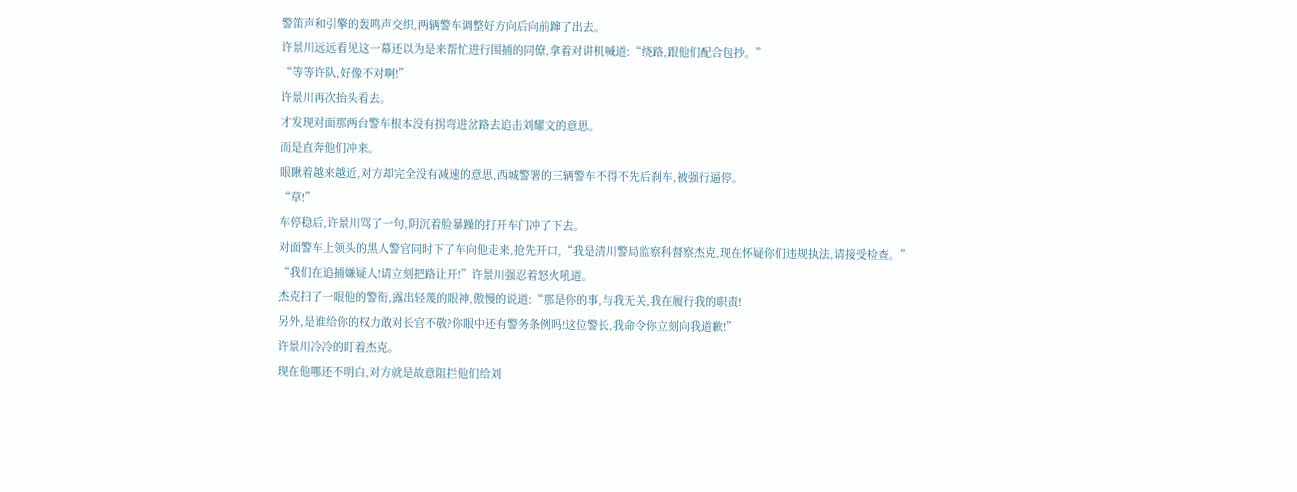警笛声和引擎的轰鸣声交织,两辆警车调整好方向后向前蹿了出去。
许景川远远看见这一幕还以为是来帮忙进行围捕的同僚,拿着对讲机喊道:“绕路,跟他们配合包抄。”
“等等许队,好像不对啊!”
许景川再次抬头看去。
才发现对面那两台警车根本没有拐弯进岔路去追击刘耀文的意思。
而是直奔他们冲来。
眼瞅着越来越近,对方却完全没有减速的意思,西城警署的三辆警车不得不先后刹车,被强行逼停。
“草!”
车停稳后,许景川骂了一句,阴沉着脸暴躁的打开车门冲了下去。
对面警车上领头的黑人警官同时下了车向他走来,抢先开口,“我是清川警局监察科督察杰克,现在怀疑你们违规执法,请接受检查。”
“我们在追捕嫌疑人!请立刻把路让开!”许景川强忍着怒火吼道。
杰克扫了一眼他的警衔,露出轻蔑的眼神,傲慢的说道:“那是你的事,与我无关,我在履行我的职责!
另外,是谁给你的权力敢对长官不敬?你眼中还有警务条例吗!这位警长,我命令你立刻向我道歉!”
许景川冷冷的盯着杰克。
现在他哪还不明白,对方就是故意阻拦他们给刘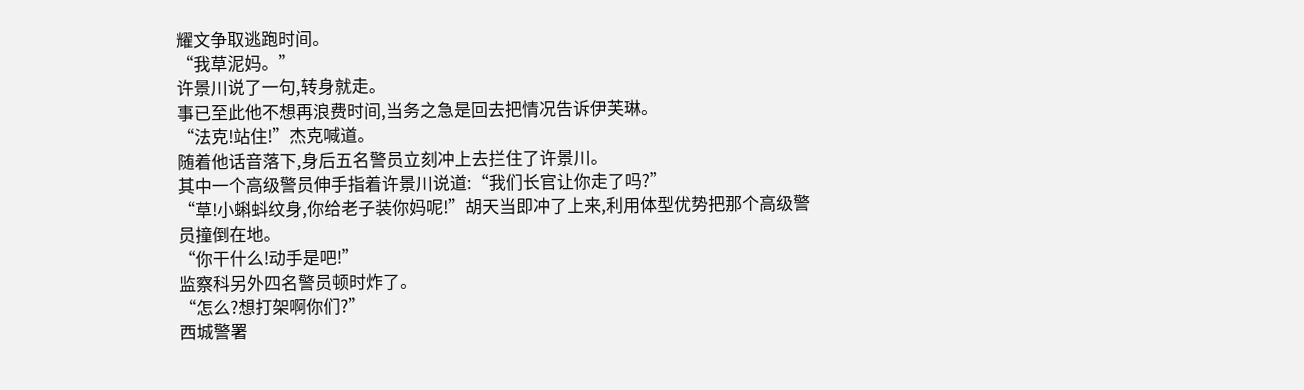耀文争取逃跑时间。
“我草泥妈。”
许景川说了一句,转身就走。
事已至此他不想再浪费时间,当务之急是回去把情况告诉伊芙琳。
“法克!站住!”杰克喊道。
随着他话音落下,身后五名警员立刻冲上去拦住了许景川。
其中一个高级警员伸手指着许景川说道:“我们长官让你走了吗?”
“草!小蝌蚪纹身,你给老子装你妈呢!”胡天当即冲了上来,利用体型优势把那个高级警员撞倒在地。
“你干什么!动手是吧!”
监察科另外四名警员顿时炸了。
“怎么?想打架啊你们?”
西城警署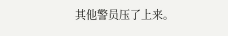其他警员压了上来。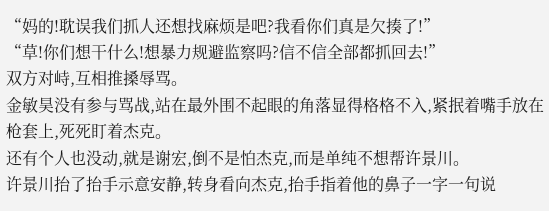“妈的!耽误我们抓人还想找麻烦是吧?我看你们真是欠揍了!”
“草!你们想干什么!想暴力规避监察吗?信不信全部都抓回去!”
双方对峙,互相推搡辱骂。
金敏昊没有参与骂战,站在最外围不起眼的角落显得格格不入,紧抿着嘴手放在枪套上,死死盯着杰克。
还有个人也没动,就是谢宏,倒不是怕杰克,而是单纯不想帮许景川。
许景川抬了抬手示意安静,转身看向杰克,抬手指着他的鼻子一字一句说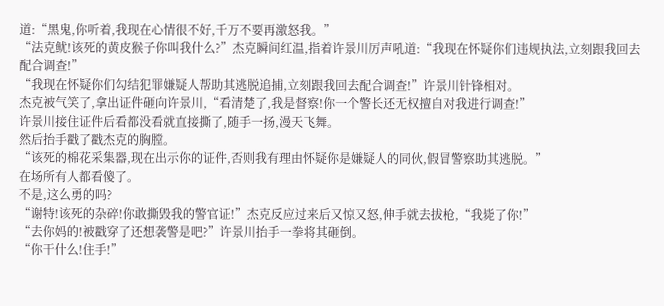道:“黑鬼,你听着,我现在心情很不好,千万不要再激怒我。”
“法克鱿!该死的黄皮猴子你叫我什么?”杰克瞬间红温,指着许景川厉声吼道:“我现在怀疑你们违规执法,立刻跟我回去配合调查!”
“我现在怀疑你们勾结犯罪嫌疑人帮助其逃脱追捕,立刻跟我回去配合调查!”许景川针锋相对。
杰克被气笑了,拿出证件砸向许景川,“看清楚了,我是督察!你一个警长还无权擅自对我进行调查!”
许景川接住证件后看都没看就直接撕了,随手一扬,漫天飞舞。
然后抬手戳了戳杰克的胸膛。
“该死的棉花采集器,现在出示你的证件,否则我有理由怀疑你是嫌疑人的同伙,假冒警察助其逃脱。”
在场所有人都看傻了。
不是,这么勇的吗?
“谢特!该死的杂碎!你敢撕毁我的警官证!”杰克反应过来后又惊又怒,伸手就去拔枪,“我毙了你!”
“去你妈的!被戳穿了还想袭警是吧?”许景川抬手一拳将其砸倒。
“你干什么!住手!”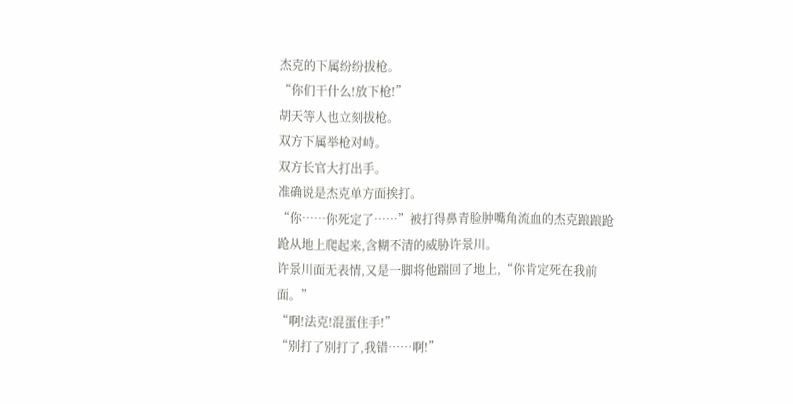杰克的下属纷纷拔枪。
“你们干什么!放下枪!”
胡天等人也立刻拔枪。
双方下属举枪对峙。
双方长官大打出手。
准确说是杰克单方面挨打。
“你……你死定了……”被打得鼻青脸肿嘴角流血的杰克踉踉跄跄从地上爬起来,含糊不清的威胁许景川。
许景川面无表情,又是一脚将他踹回了地上,“你肯定死在我前面。”
“啊!法克!混蛋住手!”
“别打了别打了,我错……啊!”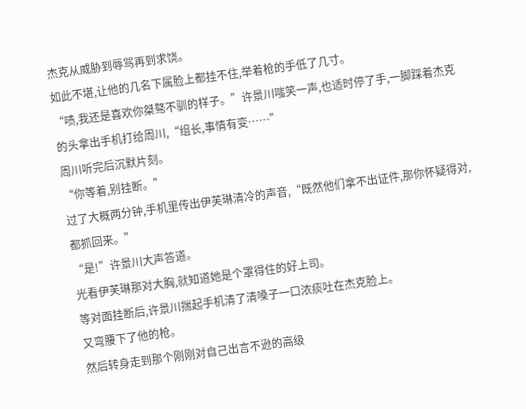杰克从威胁到辱骂再到求饶。
如此不堪,让他的几名下属脸上都挂不住,举着枪的手低了几寸。
“啧,我还是喜欢你桀骜不驯的样子。”许景川嗤笑一声,也适时停了手,一脚踩着杰克的头拿出手机打给周川,“组长,事情有变……”
周川听完后沉默片刻。
“你等着,别挂断。”
过了大概两分钟,手机里传出伊芙琳清冷的声音,“既然他们拿不出证件,那你怀疑得对,都抓回来。”
“是!”许景川大声答道。
光看伊芙琳那对大胸,就知道她是个罩得住的好上司。
等对面挂断后,许景川揣起手机清了清嗓子一口浓痰吐在杰克脸上。
又弯腰下了他的枪。
然后转身走到那个刚刚对自己出言不逊的高级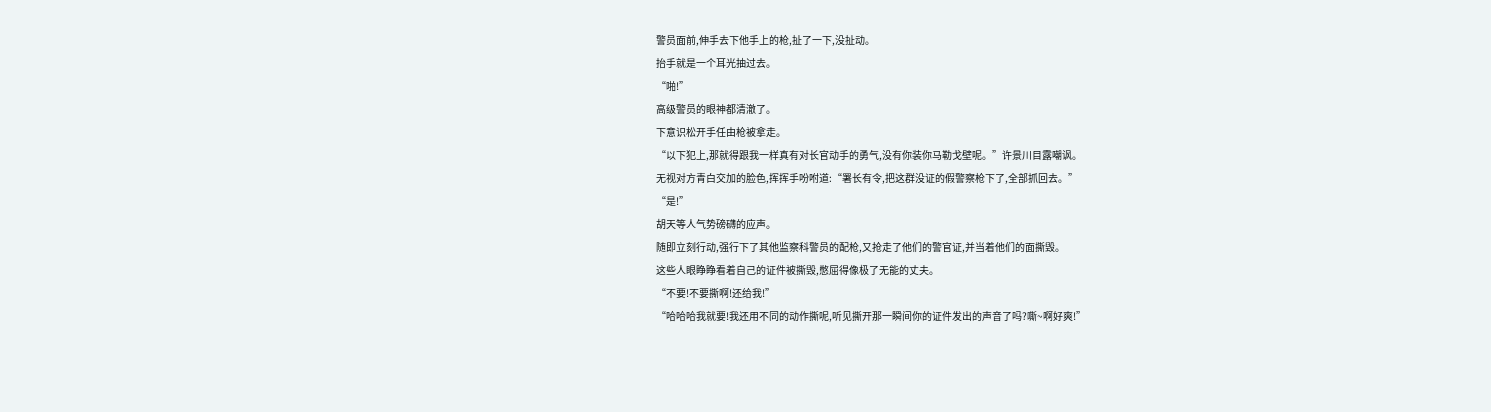警员面前,伸手去下他手上的枪,扯了一下,没扯动。
抬手就是一个耳光抽过去。
“啪!”
高级警员的眼神都清澈了。
下意识松开手任由枪被拿走。
“以下犯上,那就得跟我一样真有对长官动手的勇气,没有你装你马勒戈壁呢。”许景川目露嘲讽。
无视对方青白交加的脸色,挥挥手吩咐道:“署长有令,把这群没证的假警察枪下了,全部抓回去。”
“是!”
胡天等人气势磅礴的应声。
随即立刻行动,强行下了其他监察科警员的配枪,又抢走了他们的警官证,并当着他们的面撕毁。
这些人眼睁睁看着自己的证件被撕毁,憋屈得像极了无能的丈夫。
“不要!不要撕啊!还给我!”
“哈哈哈我就要!我还用不同的动作撕呢,听见撕开那一瞬间你的证件发出的声音了吗?嘶~啊好爽!”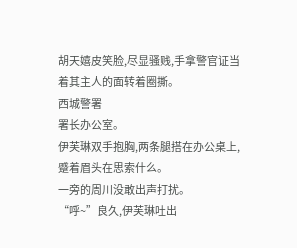胡天嬉皮笑脸,尽显骚贱,手拿警官证当着其主人的面转着圈撕。
西城警署
署长办公室。
伊芙琳双手抱胸,两条腿搭在办公桌上,蹙着眉头在思索什么。
一旁的周川没敢出声打扰。
“呼~”良久,伊芙琳吐出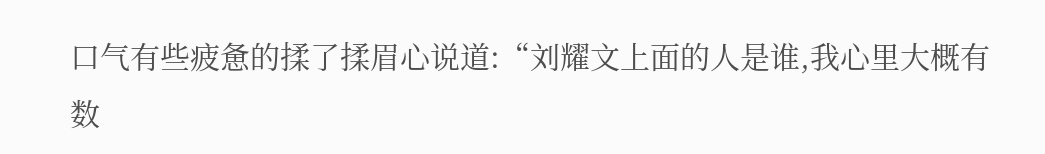口气有些疲惫的揉了揉眉心说道:“刘耀文上面的人是谁,我心里大概有数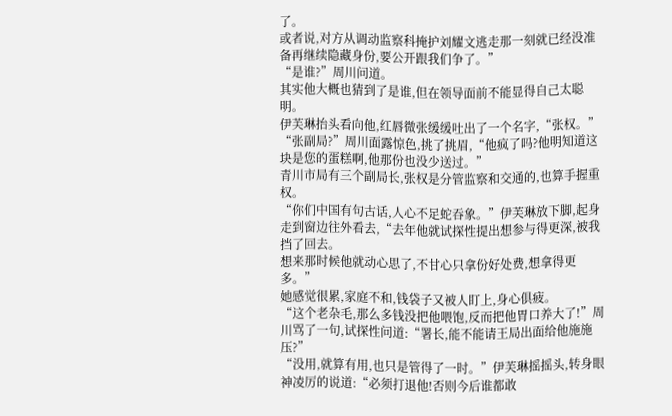了。
或者说,对方从调动监察科掩护刘耀文逃走那一刻就已经没准备再继续隐藏身份,要公开跟我们争了。”
“是谁?”周川问道。
其实他大概也猜到了是谁,但在领导面前不能显得自己太聪明。
伊芙琳抬头看向他,红唇微张缓缓吐出了一个名字,“张权。”
“张副局?”周川面露惊色,挑了挑眉,“他疯了吗?他明知道这块是您的蛋糕啊,他那份也没少送过。”
青川市局有三个副局长,张权是分管监察和交通的,也算手握重权。
“你们中国有句古话,人心不足蛇吞象。”伊芙琳放下脚,起身走到窗边往外看去,“去年他就试探性提出想参与得更深,被我挡了回去。
想来那时候他就动心思了,不甘心只拿份好处费,想拿得更多。”
她感觉很累,家庭不和,钱袋子又被人盯上,身心俱疲。
“这个老杂毛,那么多钱没把他喂饱,反而把他胃口养大了!”周川骂了一句,试探性问道:“署长,能不能请王局出面给他施施压?”
“没用,就算有用,也只是管得了一时。”伊芙琳摇摇头,转身眼神凌厉的说道:“必须打退他!否则今后谁都敢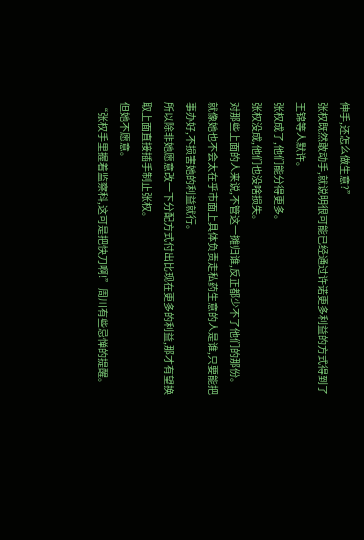伸手,还怎么做生意?”
张权既然敢动手,就说明很可能已经通过许诺更多利益的方式得到了王锦等人默许。
张权成了,他们能分得更多。
张权没成,他们也没啥损失。
对那些上面的人来说,不管这一摊归谁,反正都少不了他们的那份。
就像她也不会太在乎市面上具体负责走私药生意的人是谁,只要能把事办好,不损害她的利益就行。
所以除非她愿意改一下分配方式付出比现在更多的利益,那才有望换取上面直接插手制止张权。
但她不愿意。
“张权手里握着监察科,这可是把快刀啊!”周川有些忌惮的提醒。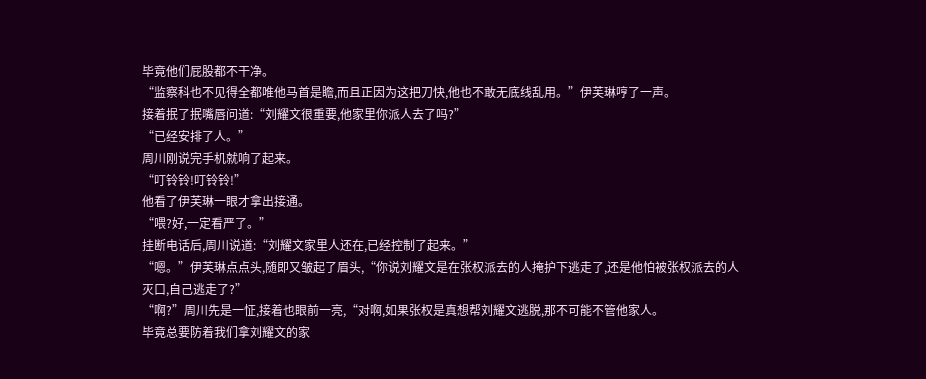毕竟他们屁股都不干净。
“监察科也不见得全都唯他马首是瞻,而且正因为这把刀快,他也不敢无底线乱用。”伊芙琳哼了一声。
接着抿了抿嘴唇问道:“刘耀文很重要,他家里你派人去了吗?”
“已经安排了人。”
周川刚说完手机就响了起来。
“叮铃铃!叮铃铃!”
他看了伊芙琳一眼才拿出接通。
“喂?好,一定看严了。”
挂断电话后,周川说道:“刘耀文家里人还在,已经控制了起来。”
“嗯。”伊芙琳点点头,随即又皱起了眉头,“你说刘耀文是在张权派去的人掩护下逃走了,还是他怕被张权派去的人灭口,自己逃走了?”
“啊?”周川先是一怔,接着也眼前一亮,“对啊,如果张权是真想帮刘耀文逃脱,那不可能不管他家人。
毕竟总要防着我们拿刘耀文的家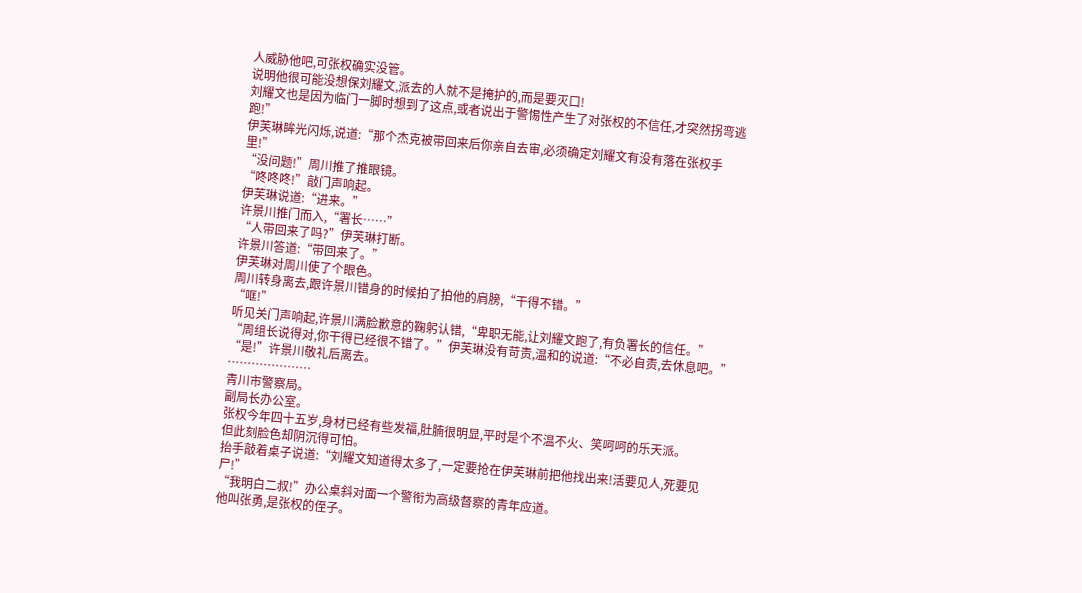人威胁他吧,可张权确实没管。
说明他很可能没想保刘耀文,派去的人就不是掩护的,而是要灭口!
刘耀文也是因为临门一脚时想到了这点,或者说出于警惕性产生了对张权的不信任,才突然拐弯逃跑!”
伊芙琳眸光闪烁,说道:“那个杰克被带回来后你亲自去审,必须确定刘耀文有没有落在张权手里!”
“没问题!”周川推了推眼镜。
“咚咚咚!”敲门声响起。
伊芙琳说道:“进来。”
许景川推门而入,“署长……”
“人带回来了吗?”伊芙琳打断。
许景川答道:“带回来了。”
伊芙琳对周川使了个眼色。
周川转身离去,跟许景川错身的时候拍了拍他的肩膀,“干得不错。”
“哐!”
听见关门声响起,许景川满脸歉意的鞠躬认错,“卑职无能,让刘耀文跑了,有负署长的信任。”
“周组长说得对,你干得已经很不错了。”伊芙琳没有苛责,温和的说道:“不必自责,去休息吧。”
“是!”许景川敬礼后离去。
…………………
青川市警察局。
副局长办公室。
张权今年四十五岁,身材已经有些发福,肚腩很明显,平时是个不温不火、笑呵呵的乐天派。
但此刻脸色却阴沉得可怕。
抬手敲着桌子说道:“刘耀文知道得太多了,一定要抢在伊芙琳前把他找出来!活要见人,死要见尸!”
“我明白二叔!”办公桌斜对面一个警衔为高级督察的青年应道。
他叫张勇,是张权的侄子。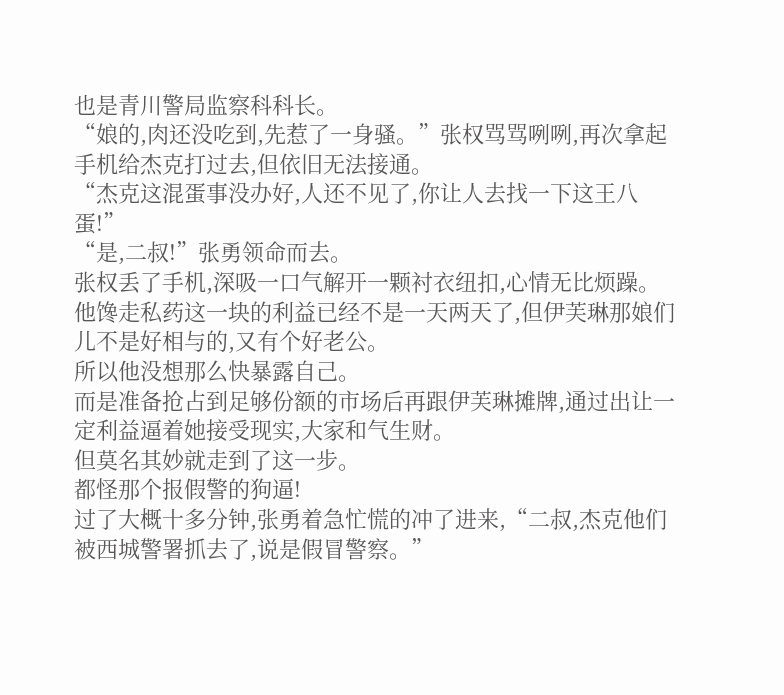也是青川警局监察科科长。
“娘的,肉还没吃到,先惹了一身骚。”张权骂骂咧咧,再次拿起手机给杰克打过去,但依旧无法接通。
“杰克这混蛋事没办好,人还不见了,你让人去找一下这王八蛋!”
“是,二叔!”张勇领命而去。
张权丢了手机,深吸一口气解开一颗衬衣纽扣,心情无比烦躁。
他馋走私药这一块的利益已经不是一天两天了,但伊芙琳那娘们儿不是好相与的,又有个好老公。
所以他没想那么快暴露自己。
而是准备抢占到足够份额的市场后再跟伊芙琳摊牌,通过出让一定利益逼着她接受现实,大家和气生财。
但莫名其妙就走到了这一步。
都怪那个报假警的狗逼!
过了大概十多分钟,张勇着急忙慌的冲了进来,“二叔,杰克他们被西城警署抓去了,说是假冒警察。”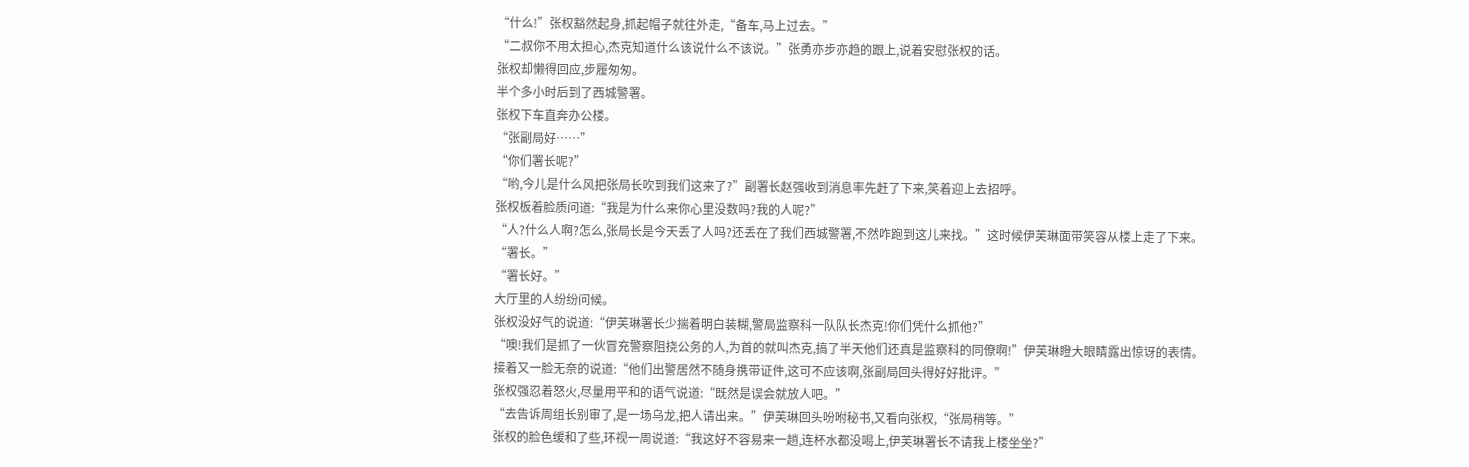“什么!”张权豁然起身,抓起帽子就往外走,“备车,马上过去。”
“二叔你不用太担心,杰克知道什么该说什么不该说。”张勇亦步亦趋的跟上,说着安慰张权的话。
张权却懒得回应,步履匆匆。
半个多小时后到了西城警署。
张权下车直奔办公楼。
“张副局好……”
“你们署长呢?”
“哟,今儿是什么风把张局长吹到我们这来了?”副署长赵强收到消息率先赶了下来,笑着迎上去招呼。
张权板着脸质问道:“我是为什么来你心里没数吗?我的人呢?”
“人?什么人啊?怎么,张局长是今天丢了人吗?还丢在了我们西城警署,不然咋跑到这儿来找。”这时候伊芙琳面带笑容从楼上走了下来。
“署长。”
“署长好。”
大厅里的人纷纷问候。
张权没好气的说道:“伊芙琳署长少揣着明白装糊,警局监察科一队队长杰克!你们凭什么抓他?”
“噢!我们是抓了一伙冒充警察阻挠公务的人,为首的就叫杰克,搞了半天他们还真是监察科的同僚啊!”伊芙琳瞪大眼睛露出惊讶的表情。
接着又一脸无奈的说道:“他们出警居然不随身携带证件,这可不应该啊,张副局回头得好好批评。”
张权强忍着怒火,尽量用平和的语气说道:“既然是误会就放人吧。”
“去告诉周组长别审了,是一场乌龙,把人请出来。”伊芙琳回头吩咐秘书,又看向张权,“张局稍等。”
张权的脸色缓和了些,环视一周说道:“我这好不容易来一趟,连杯水都没喝上,伊芙琳署长不请我上楼坐坐?”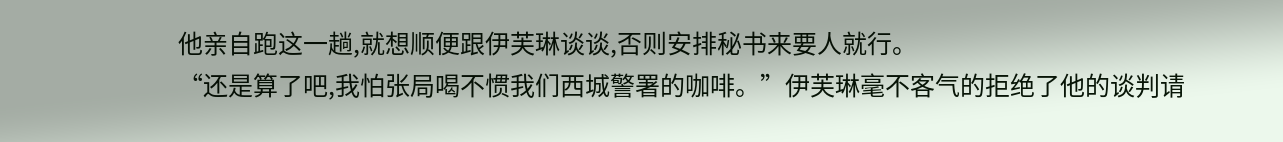他亲自跑这一趟,就想顺便跟伊芙琳谈谈,否则安排秘书来要人就行。
“还是算了吧,我怕张局喝不惯我们西城警署的咖啡。”伊芙琳毫不客气的拒绝了他的谈判请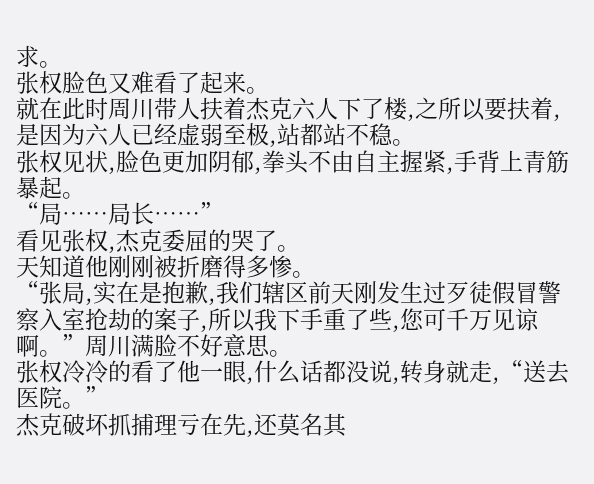求。
张权脸色又难看了起来。
就在此时周川带人扶着杰克六人下了楼,之所以要扶着,是因为六人已经虚弱至极,站都站不稳。
张权见状,脸色更加阴郁,拳头不由自主握紧,手背上青筋暴起。
“局……局长……”
看见张权,杰克委屈的哭了。
天知道他刚刚被折磨得多惨。
“张局,实在是抱歉,我们辖区前天刚发生过歹徒假冒警察入室抢劫的案子,所以我下手重了些,您可千万见谅啊。”周川满脸不好意思。
张权冷冷的看了他一眼,什么话都没说,转身就走,“送去医院。”
杰克破坏抓捕理亏在先,还莫名其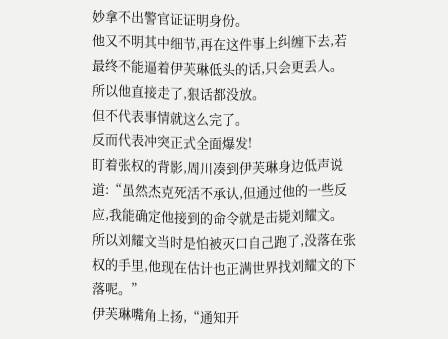妙拿不出警官证证明身份。
他又不明其中细节,再在这件事上纠缠下去,若最终不能逼着伊芙琳低头的话,只会更丢人。
所以他直接走了,狠话都没放。
但不代表事情就这么完了。
反而代表冲突正式全面爆发!
盯着张权的背影,周川凑到伊芙琳身边低声说道:“虽然杰克死活不承认,但通过他的一些反应,我能确定他接到的命令就是击毙刘耀文。
所以刘耀文当时是怕被灭口自己跑了,没落在张权的手里,他现在估计也正满世界找刘耀文的下落呢。”
伊芙琳嘴角上扬,“通知开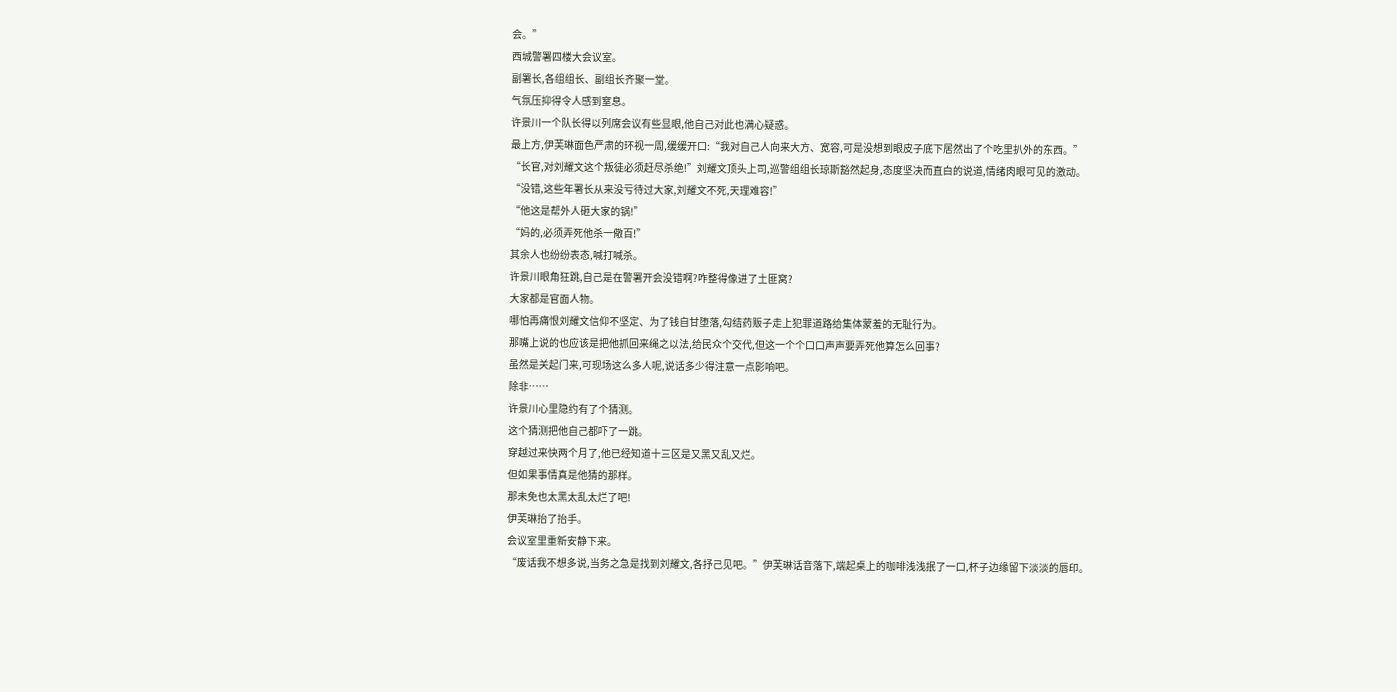会。”
西城警署四楼大会议室。
副署长,各组组长、副组长齐聚一堂。
气氛压抑得令人感到窒息。
许景川一个队长得以列席会议有些显眼,他自己对此也满心疑惑。
最上方,伊芙琳面色严肃的环视一周,缓缓开口:“我对自己人向来大方、宽容,可是没想到眼皮子底下居然出了个吃里扒外的东西。”
“长官,对刘耀文这个叛徒必须赶尽杀绝!”刘耀文顶头上司,巡警组组长琼斯豁然起身,态度坚决而直白的说道,情绪肉眼可见的激动。
“没错,这些年署长从来没亏待过大家,刘耀文不死,天理难容!”
“他这是帮外人砸大家的锅!”
“妈的,必须弄死他杀一儆百!”
其余人也纷纷表态,喊打喊杀。
许景川眼角狂跳,自己是在警署开会没错啊?咋整得像进了土匪窝?
大家都是官面人物。
哪怕再痛恨刘耀文信仰不坚定、为了钱自甘堕落,勾结药贩子走上犯罪道路给集体蒙羞的无耻行为。
那嘴上说的也应该是把他抓回来绳之以法,给民众个交代,但这一个个口口声声要弄死他算怎么回事?
虽然是关起门来,可现场这么多人呢,说话多少得注意一点影响吧。
除非……
许景川心里隐约有了个猜测。
这个猜测把他自己都吓了一跳。
穿越过来快两个月了,他已经知道十三区是又黑又乱又烂。
但如果事情真是他猜的那样。
那未免也太黑太乱太烂了吧!
伊芙琳抬了抬手。
会议室里重新安静下来。
“废话我不想多说,当务之急是找到刘耀文,各抒己见吧。”伊芙琳话音落下,端起桌上的咖啡浅浅抿了一口,杯子边缘留下淡淡的唇印。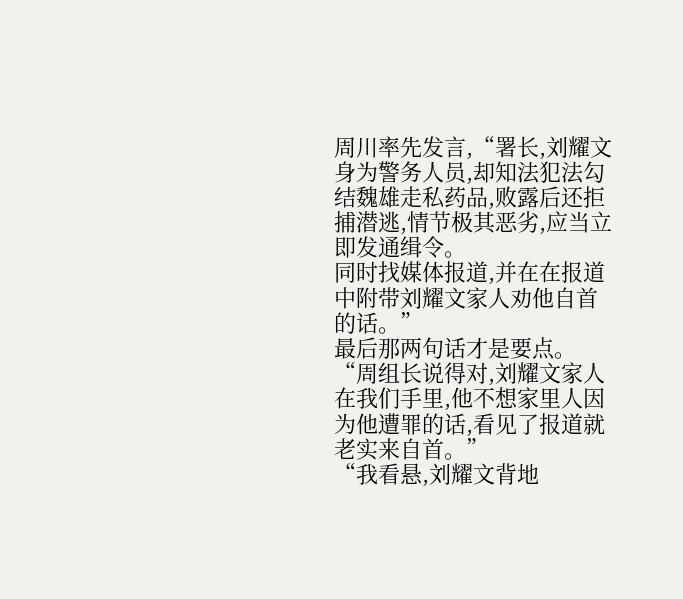周川率先发言,“署长,刘耀文身为警务人员,却知法犯法勾结魏雄走私药品,败露后还拒捕潜逃,情节极其恶劣,应当立即发通缉令。
同时找媒体报道,并在在报道中附带刘耀文家人劝他自首的话。”
最后那两句话才是要点。
“周组长说得对,刘耀文家人在我们手里,他不想家里人因为他遭罪的话,看见了报道就老实来自首。”
“我看悬,刘耀文背地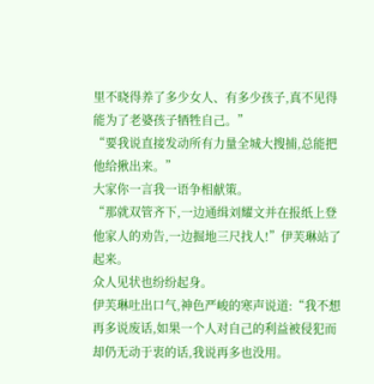里不晓得养了多少女人、有多少孩子,真不见得能为了老婆孩子牺牲自己。”
“要我说直接发动所有力量全城大搜捕,总能把他给揪出来。”
大家你一言我一语争相献策。
“那就双管齐下,一边通缉刘耀文并在报纸上登他家人的劝告,一边掘地三尺找人!”伊芙琳站了起来。
众人见状也纷纷起身。
伊芙琳吐出口气,神色严峻的寒声说道:“我不想再多说废话,如果一个人对自己的利益被侵犯而却仍无动于衷的话,我说再多也没用。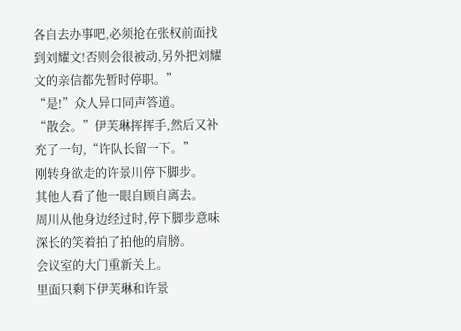各自去办事吧,必须抢在张权前面找到刘耀文!否则会很被动,另外把刘耀文的亲信都先暂时停职。”
“是!”众人异口同声答道。
“散会。”伊芙琳挥挥手,然后又补充了一句,“许队长留一下。”
刚转身欲走的许景川停下脚步。
其他人看了他一眼自顾自离去。
周川从他身边经过时,停下脚步意味深长的笑着拍了拍他的肩膀。
会议室的大门重新关上。
里面只剩下伊芙琳和许景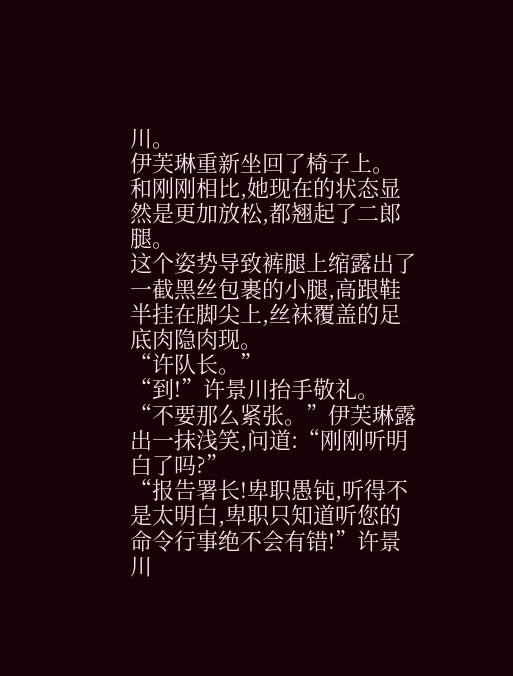川。
伊芙琳重新坐回了椅子上。
和刚刚相比,她现在的状态显然是更加放松,都翘起了二郎腿。
这个姿势导致裤腿上缩露出了一截黑丝包裹的小腿,高跟鞋半挂在脚尖上,丝袜覆盖的足底肉隐肉现。
“许队长。”
“到!”许景川抬手敬礼。
“不要那么紧张。”伊芙琳露出一抹浅笑,问道:“刚刚听明白了吗?”
“报告署长!卑职愚钝,听得不是太明白,卑职只知道听您的命令行事绝不会有错!”许景川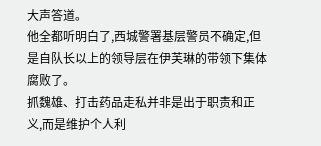大声答道。
他全都听明白了,西城警署基层警员不确定,但是自队长以上的领导层在伊芙琳的带领下集体腐败了。
抓魏雄、打击药品走私并非是出于职责和正义,而是维护个人利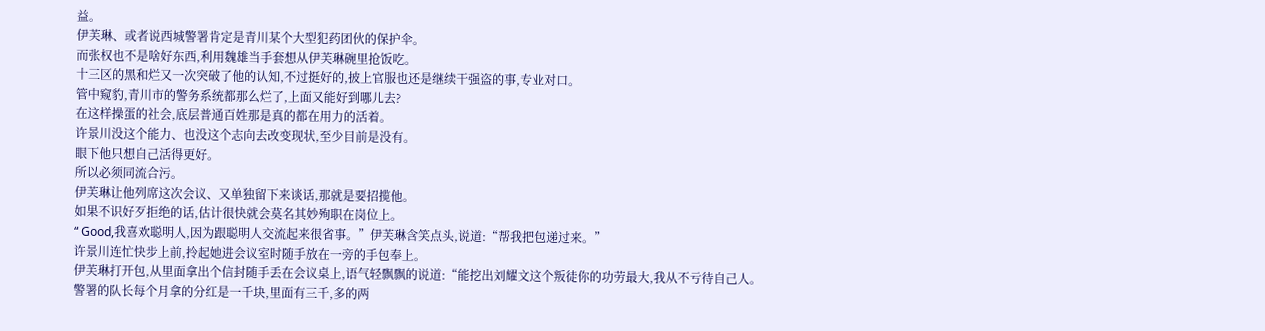益。
伊芙琳、或者说西城警署肯定是青川某个大型犯药团伙的保护伞。
而张权也不是啥好东西,利用魏雄当手套想从伊芙琳碗里抢饭吃。
十三区的黑和烂又一次突破了他的认知,不过挺好的,披上官服也还是继续干强盗的事,专业对口。
管中窥豹,青川市的警务系统都那么烂了,上面又能好到哪儿去?
在这样操蛋的社会,底层普通百姓那是真的都在用力的活着。
许景川没这个能力、也没这个志向去改变现状,至少目前是没有。
眼下他只想自己活得更好。
所以必须同流合污。
伊芙琳让他列席这次会议、又单独留下来谈话,那就是要招揽他。
如果不识好歹拒绝的话,估计很快就会莫名其妙殉职在岗位上。
“ Good,我喜欢聪明人,因为跟聪明人交流起来很省事。”伊芙琳含笑点头,说道:“帮我把包递过来。”
许景川连忙快步上前,拎起她进会议室时随手放在一旁的手包奉上。
伊芙琳打开包,从里面拿出个信封随手丢在会议桌上,语气轻飘飘的说道:“能挖出刘耀文这个叛徒你的功劳最大,我从不亏待自己人。
警署的队长每个月拿的分红是一千块,里面有三千,多的两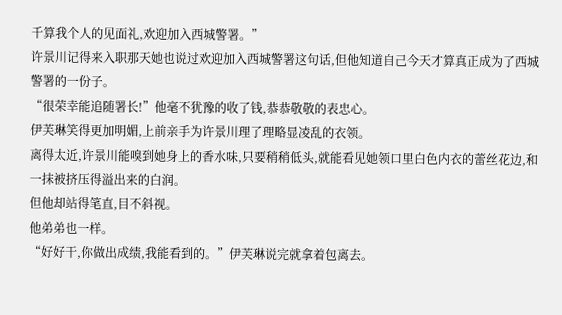千算我个人的见面礼,欢迎加入西城警署。”
许景川记得来入职那天她也说过欢迎加入西城警署这句话,但他知道自己今天才算真正成为了西城警署的一份子。
“很荣幸能追随署长!”他毫不犹豫的收了钱,恭恭敬敬的表忠心。
伊芙琳笑得更加明媚,上前亲手为许景川理了理略显凌乱的衣领。
离得太近,许景川能嗅到她身上的香水味,只要稍稍低头,就能看见她领口里白色内衣的蕾丝花边,和一抹被挤压得溢出来的白润。
但他却站得笔直,目不斜视。
他弟弟也一样。
“好好干,你做出成绩,我能看到的。”伊芙琳说完就拿着包离去。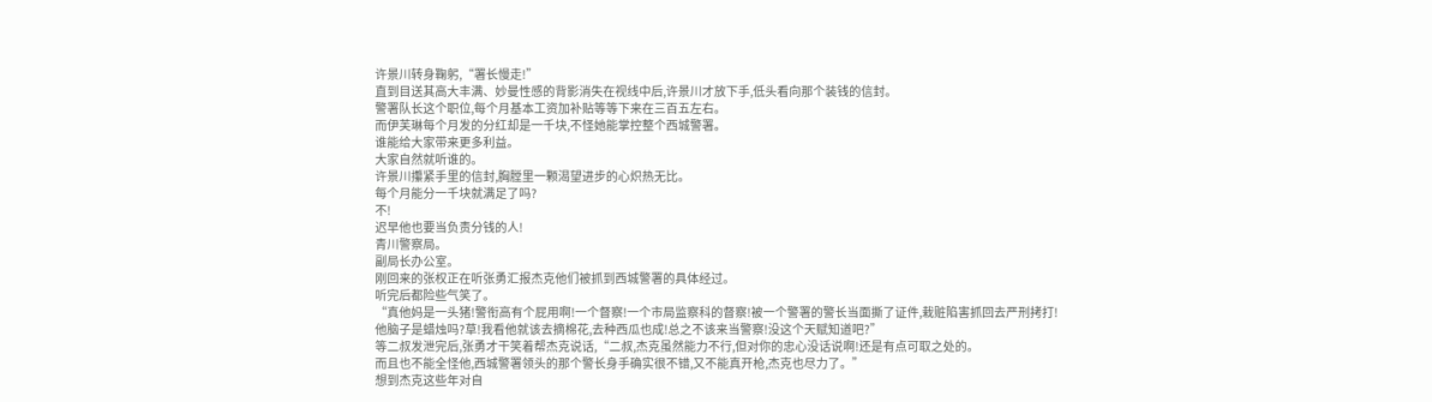许景川转身鞠躬,“署长慢走!”
直到目送其高大丰满、妙曼性感的背影消失在视线中后,许景川才放下手,低头看向那个装钱的信封。
警署队长这个职位,每个月基本工资加补贴等等下来在三百五左右。
而伊芙琳每个月发的分红却是一千块,不怪她能掌控整个西城警署。
谁能给大家带来更多利益。
大家自然就听谁的。
许景川攥紧手里的信封,胸膛里一颗渴望进步的心炽热无比。
每个月能分一千块就满足了吗?
不!
迟早他也要当负责分钱的人!
青川警察局。
副局长办公室。
刚回来的张权正在听张勇汇报杰克他们被抓到西城警署的具体经过。
听完后都险些气笑了。
“真他妈是一头猪!警衔高有个屁用啊!一个督察!一个市局监察科的督察!被一个警署的警长当面撕了证件,栽赃陷害抓回去严刑拷打!
他脑子是蜡烛吗?草!我看他就该去摘棉花,去种西瓜也成!总之不该来当警察!没这个天赋知道吧?”
等二叔发泄完后,张勇才干笑着帮杰克说话,“二叔,杰克虽然能力不行,但对你的忠心没话说啊!还是有点可取之处的。
而且也不能全怪他,西城警署领头的那个警长身手确实很不错,又不能真开枪,杰克也尽力了。”
想到杰克这些年对自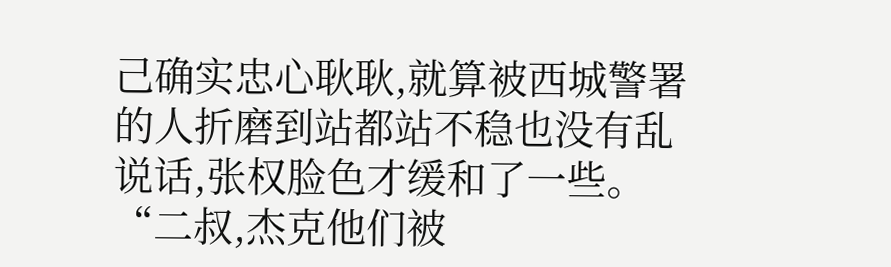己确实忠心耿耿,就算被西城警署的人折磨到站都站不稳也没有乱说话,张权脸色才缓和了一些。
“二叔,杰克他们被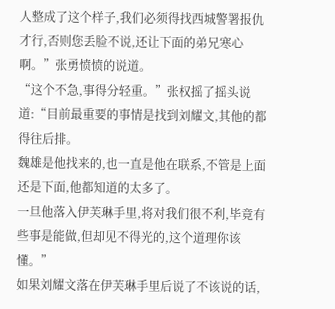人整成了这个样子,我们必须得找西城警署报仇才行,否则您丢脸不说,还让下面的弟兄寒心啊。”张勇愤愤的说道。
“这个不急,事得分轻重。”张权摇了摇头说道:“目前最重要的事情是找到刘耀文,其他的都得往后排。
魏雄是他找来的,也一直是他在联系,不管是上面还是下面,他都知道的太多了。
一旦他落入伊芙琳手里,将对我们很不利,毕竟有些事是能做,但却见不得光的,这个道理你该懂。”
如果刘耀文落在伊芙琳手里后说了不该说的话,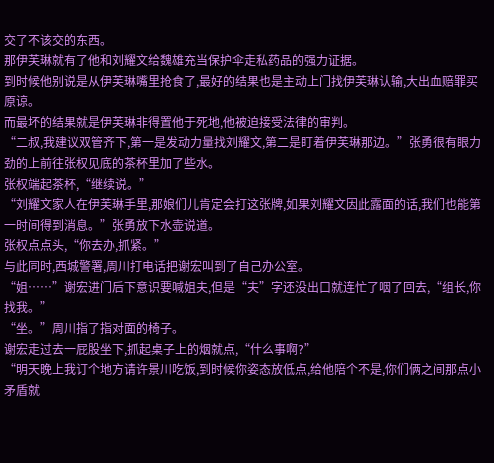交了不该交的东西。
那伊芙琳就有了他和刘耀文给魏雄充当保护伞走私药品的强力证据。
到时候他别说是从伊芙琳嘴里抢食了,最好的结果也是主动上门找伊芙琳认输,大出血赔罪买原谅。
而最坏的结果就是伊芙琳非得置他于死地,他被迫接受法律的审判。
“二叔,我建议双管齐下,第一是发动力量找刘耀文,第二是盯着伊芙琳那边。”张勇很有眼力劲的上前往张权见底的茶杯里加了些水。
张权端起茶杯,“继续说。”
“刘耀文家人在伊芙琳手里,那娘们儿肯定会打这张牌,如果刘耀文因此露面的话,我们也能第一时间得到消息。”张勇放下水壶说道。
张权点点头,“你去办,抓紧。”
与此同时,西城警署,周川打电话把谢宏叫到了自己办公室。
“姐……”谢宏进门后下意识要喊姐夫,但是“夫”字还没出口就连忙了咽了回去,“组长,你找我。”
“坐。”周川指了指对面的椅子。
谢宏走过去一屁股坐下,抓起桌子上的烟就点,“什么事啊?”
“明天晚上我订个地方请许景川吃饭,到时候你姿态放低点,给他陪个不是,你们俩之间那点小矛盾就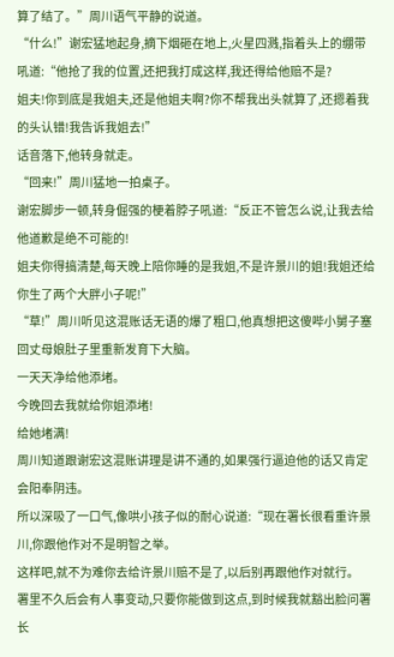算了结了。”周川语气平静的说道。
“什么!”谢宏猛地起身,摘下烟砸在地上,火星四溅,指着头上的绷带吼道:“他抢了我的位置,还把我打成这样,我还得给他赔不是?
姐夫!你到底是我姐夫,还是他姐夫啊?你不帮我出头就算了,还摁着我的头认错!我告诉我姐去!”
话音落下,他转身就走。
“回来!”周川猛地一拍桌子。
谢宏脚步一顿,转身倔强的梗着脖子吼道:“反正不管怎么说,让我去给他道歉是绝不可能的!
姐夫你得搞清楚,每天晚上陪你睡的是我姐,不是许景川的姐!我姐还给你生了两个大胖小子呢!”
“草!”周川听见这混账话无语的爆了粗口,他真想把这傻哔小舅子塞回丈母娘肚子里重新发育下大脑。
一天天净给他添堵。
今晚回去我就给你姐添堵!
给她堵满!
周川知道跟谢宏这混账讲理是讲不通的,如果强行逼迫他的话又肯定会阳奉阴违。
所以深吸了一口气,像哄小孩子似的耐心说道:“现在署长很看重许景川,你跟他作对不是明智之举。
这样吧,就不为难你去给许景川赔不是了,以后别再跟他作对就行。
署里不久后会有人事变动,只要你能做到这点,到时候我就豁出脸问署长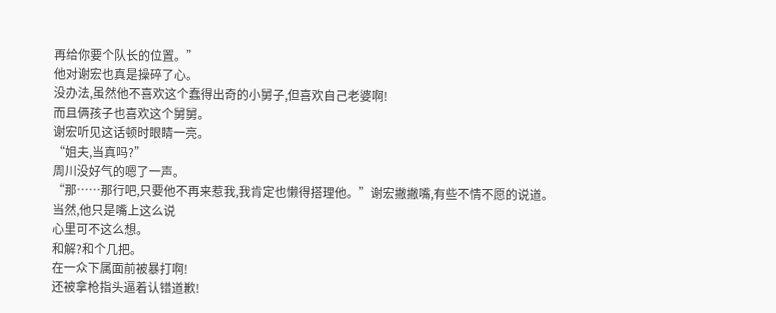再给你要个队长的位置。”
他对谢宏也真是操碎了心。
没办法,虽然他不喜欢这个蠢得出奇的小舅子,但喜欢自己老婆啊!
而且俩孩子也喜欢这个舅舅。
谢宏听见这话顿时眼睛一亮。
“姐夫,当真吗?”
周川没好气的嗯了一声。
“那……那行吧,只要他不再来惹我,我肯定也懒得搭理他。”谢宏撇撇嘴,有些不情不愿的说道。
当然,他只是嘴上这么说
心里可不这么想。
和解?和个几把。
在一众下属面前被暴打啊!
还被拿枪指头逼着认错道歉!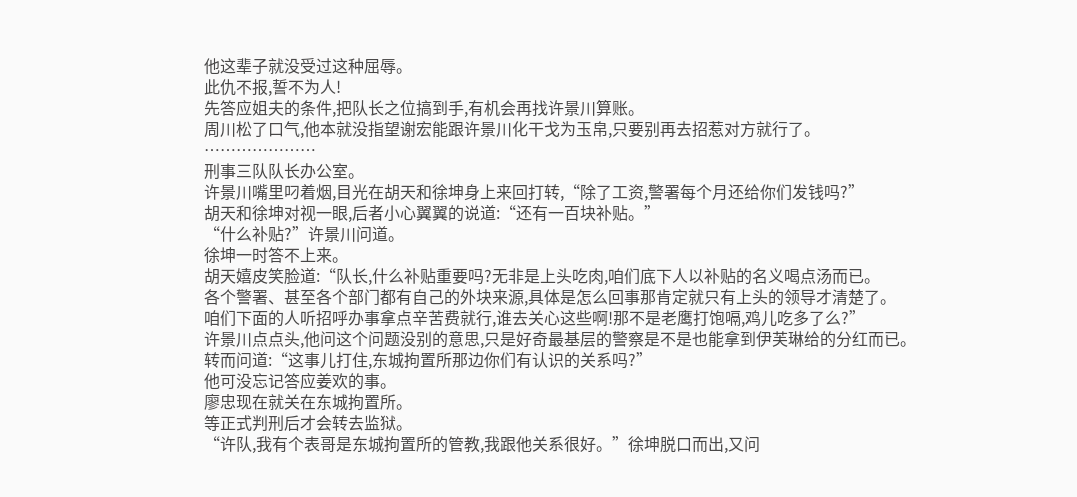他这辈子就没受过这种屈辱。
此仇不报,誓不为人!
先答应姐夫的条件,把队长之位搞到手,有机会再找许景川算账。
周川松了口气,他本就没指望谢宏能跟许景川化干戈为玉帛,只要别再去招惹对方就行了。
…………………
刑事三队队长办公室。
许景川嘴里叼着烟,目光在胡天和徐坤身上来回打转,“除了工资,警署每个月还给你们发钱吗?”
胡天和徐坤对视一眼,后者小心翼翼的说道:“还有一百块补贴。”
“什么补贴?”许景川问道。
徐坤一时答不上来。
胡天嬉皮笑脸道:“队长,什么补贴重要吗?无非是上头吃肉,咱们底下人以补贴的名义喝点汤而已。
各个警署、甚至各个部门都有自己的外块来源,具体是怎么回事那肯定就只有上头的领导才清楚了。
咱们下面的人听招呼办事拿点辛苦费就行,谁去关心这些啊!那不是老鹰打饱嗝,鸡儿吃多了么?”
许景川点点头,他问这个问题没别的意思,只是好奇最基层的警察是不是也能拿到伊芙琳给的分红而已。
转而问道:“这事儿打住,东城拘置所那边你们有认识的关系吗?”
他可没忘记答应姜欢的事。
廖忠现在就关在东城拘置所。
等正式判刑后才会转去监狱。
“许队,我有个表哥是东城拘置所的管教,我跟他关系很好。”徐坤脱口而出,又问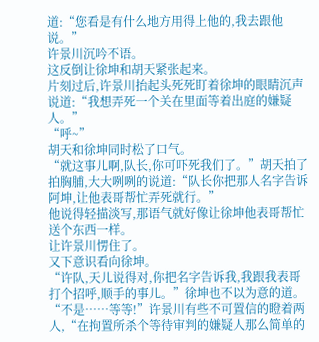道:“您看是有什么地方用得上他的,我去跟他说。”
许景川沉吟不语。
这反倒让徐坤和胡天紧张起来。
片刻过后,许景川抬起头死死盯着徐坤的眼睛沉声说道:“我想弄死一个关在里面等着出庭的嫌疑人。”
“呼~”
胡天和徐坤同时松了口气。
“就这事儿啊,队长,你可吓死我们了。”胡天拍了拍胸脯,大大咧咧的说道:“队长你把那人名字告诉阿坤,让他表哥帮忙弄死就行。”
他说得轻描淡写,那语气就好像让徐坤他表哥帮忙送个东西一样。
让许景川愣住了。
又下意识看向徐坤。
“许队,天儿说得对,你把名字告诉我,我跟我表哥打个招呼,顺手的事儿。”徐坤也不以为意的道。
“不是……等等!”许景川有些不可置信的瞪着两人,“在拘置所杀个等待审判的嫌疑人那么简单的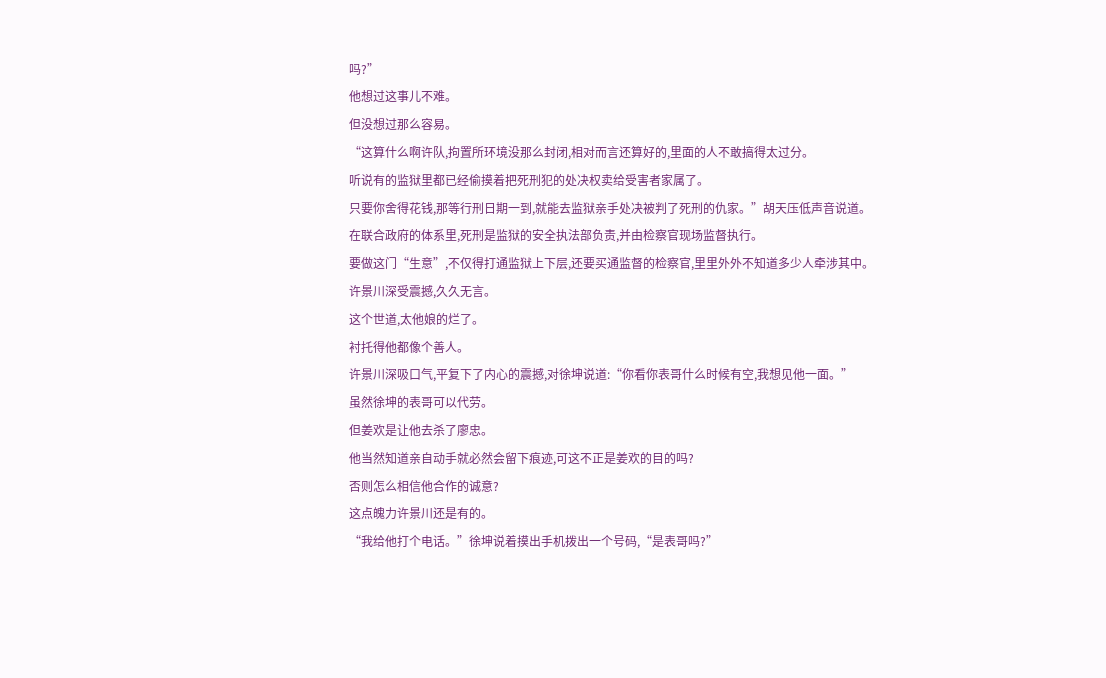吗?”
他想过这事儿不难。
但没想过那么容易。
“这算什么啊许队,拘置所环境没那么封闭,相对而言还算好的,里面的人不敢搞得太过分。
听说有的监狱里都已经偷摸着把死刑犯的处决权卖给受害者家属了。
只要你舍得花钱,那等行刑日期一到,就能去监狱亲手处决被判了死刑的仇家。”胡天压低声音说道。
在联合政府的体系里,死刑是监狱的安全执法部负责,并由检察官现场监督执行。
要做这门“生意”,不仅得打通监狱上下层,还要买通监督的检察官,里里外外不知道多少人牵涉其中。
许景川深受震撼,久久无言。
这个世道,太他娘的烂了。
衬托得他都像个善人。
许景川深吸口气,平复下了内心的震撼,对徐坤说道:“你看你表哥什么时候有空,我想见他一面。”
虽然徐坤的表哥可以代劳。
但姜欢是让他去杀了廖忠。
他当然知道亲自动手就必然会留下痕迹,可这不正是姜欢的目的吗?
否则怎么相信他合作的诚意?
这点魄力许景川还是有的。
“我给他打个电话。”徐坤说着摸出手机拨出一个号码,“是表哥吗?”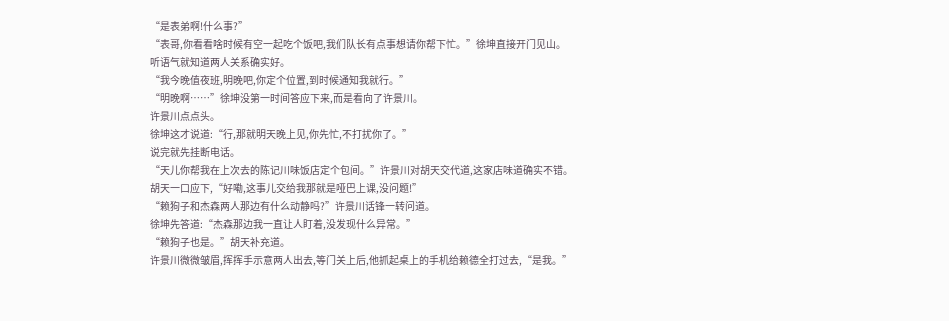“是表弟啊!什么事?”
“表哥,你看看啥时候有空一起吃个饭吧,我们队长有点事想请你帮下忙。”徐坤直接开门见山。
听语气就知道两人关系确实好。
“我今晚值夜班,明晚吧,你定个位置,到时候通知我就行。”
“明晚啊……”徐坤没第一时间答应下来,而是看向了许景川。
许景川点点头。
徐坤这才说道:“行,那就明天晚上见,你先忙,不打扰你了。”
说完就先挂断电话。
“天儿你帮我在上次去的陈记川味饭店定个包间。”许景川对胡天交代道,这家店味道确实不错。
胡天一口应下,“好嘞,这事儿交给我那就是哑巴上课,没问题!”
“赖狗子和杰森两人那边有什么动静吗?”许景川话锋一转问道。
徐坤先答道:“杰森那边我一直让人盯着,没发现什么异常。”
“赖狗子也是。”胡天补充道。
许景川微微皱眉,挥挥手示意两人出去,等门关上后,他抓起桌上的手机给赖德全打过去,“是我。”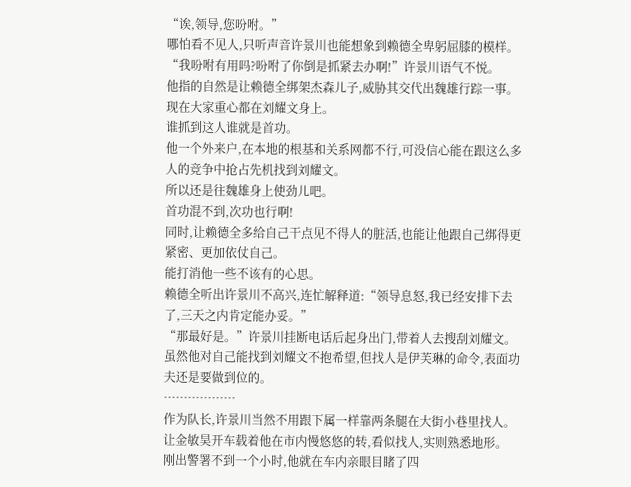“诶,领导,您吩咐。”
哪怕看不见人,只听声音许景川也能想象到赖德全卑躬屈膝的模样。
“我吩咐有用吗?吩咐了你倒是抓紧去办啊!”许景川语气不悦。
他指的自然是让赖德全绑架杰森儿子,威胁其交代出魏雄行踪一事。
现在大家重心都在刘耀文身上。
谁抓到这人谁就是首功。
他一个外来户,在本地的根基和关系网都不行,可没信心能在跟这么多人的竞争中抢占先机找到刘耀文。
所以还是往魏雄身上使劲儿吧。
首功混不到,次功也行啊!
同时,让赖德全多给自己干点见不得人的脏活,也能让他跟自己绑得更紧密、更加依仗自己。
能打消他一些不该有的心思。
赖德全听出许景川不高兴,连忙解释道:“领导息怒,我已经安排下去了,三天之内肯定能办妥。”
“那最好是。”许景川挂断电话后起身出门,带着人去搜刮刘耀文。
虽然他对自己能找到刘耀文不抱希望,但找人是伊芙琳的命令,表面功夫还是要做到位的。
………………
作为队长,许景川当然不用跟下属一样靠两条腿在大街小巷里找人。
让金敏昊开车载着他在市内慢悠悠的转,看似找人,实则熟悉地形。
刚出警署不到一个小时,他就在车内亲眼目睹了四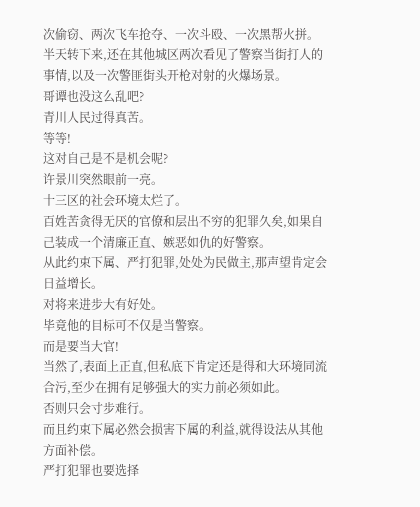次偷窃、两次飞车抢夺、一次斗殴、一次黑帮火拼。
半天转下来,还在其他城区两次看见了警察当街打人的事情,以及一次警匪街头开枪对射的火爆场景。
哥谭也没这么乱吧?
青川人民过得真苦。
等等!
这对自己是不是机会呢?
许景川突然眼前一亮。
十三区的社会环境太烂了。
百姓苦贪得无厌的官僚和层出不穷的犯罪久矣,如果自己装成一个清廉正直、嫉恶如仇的好警察。
从此约束下属、严打犯罪,处处为民做主,那声望肯定会日益增长。
对将来进步大有好处。
毕竟他的目标可不仅是当警察。
而是要当大官!
当然了,表面上正直,但私底下肯定还是得和大环境同流合污,至少在拥有足够强大的实力前必须如此。
否则只会寸步难行。
而且约束下属必然会损害下属的利益,就得设法从其他方面补偿。
严打犯罪也要选择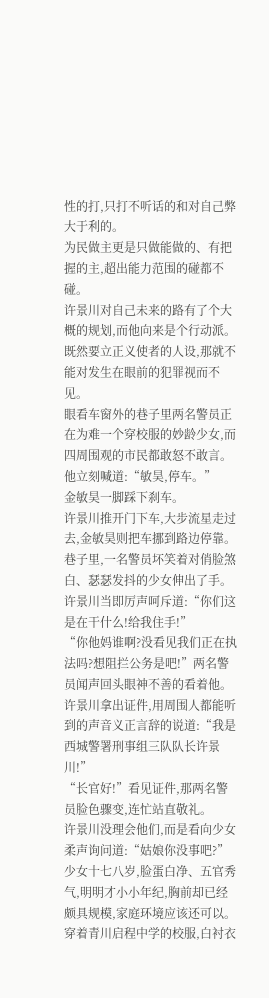性的打,只打不听话的和对自己弊大于利的。
为民做主更是只做能做的、有把握的主,超出能力范围的碰都不碰。
许景川对自己未来的路有了个大概的规划,而他向来是个行动派。
既然要立正义使者的人设,那就不能对发生在眼前的犯罪视而不见。
眼看车窗外的巷子里两名警员正在为难一个穿校服的妙龄少女,而四周围观的市民都敢怒不敢言。
他立刻喊道:“敏昊,停车。”
金敏昊一脚踩下刹车。
许景川推开门下车,大步流星走过去,金敏昊则把车挪到路边停靠。
巷子里,一名警员坏笑着对俏脸煞白、瑟瑟发抖的少女伸出了手。
许景川当即厉声呵斥道:“你们这是在干什么!给我住手!”
“你他妈谁啊?没看见我们正在执法吗?想阻拦公务是吧!”两名警员闻声回头眼神不善的看着他。
许景川拿出证件,用周围人都能听到的声音义正言辞的说道:“我是西城警署刑事组三队队长许景川!”
“长官好!”看见证件,那两名警员脸色骤变,连忙站直敬礼。
许景川没理会他们,而是看向少女柔声询问道:“姑娘你没事吧?”
少女十七八岁,脸蛋白净、五官秀气,明明才小小年纪,胸前却已经颇具规模,家庭环境应该还可以。
穿着青川启程中学的校服,白衬衣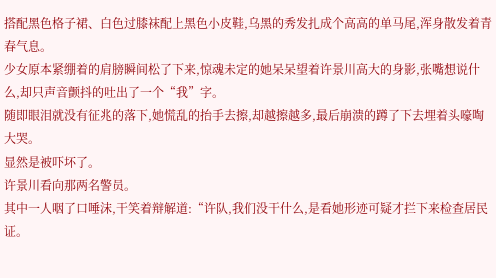搭配黑色格子裙、白色过膝袜配上黑色小皮鞋,乌黑的秀发扎成个高高的单马尾,浑身散发着青春气息。
少女原本紧绷着的肩膀瞬间松了下来,惊魂未定的她呆呆望着许景川高大的身影,张嘴想说什么,却只声音颤抖的吐出了一个“我”字。
随即眼泪就没有征兆的落下,她慌乱的抬手去擦,却越擦越多,最后崩溃的蹲了下去埋着头嚎啕大哭。
显然是被吓坏了。
许景川看向那两名警员。
其中一人咽了口唾沫,干笑着辩解道:“许队,我们没干什么,是看她形迹可疑才拦下来检查居民证。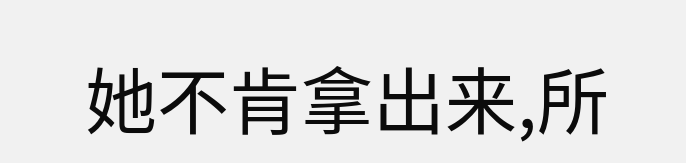她不肯拿出来,所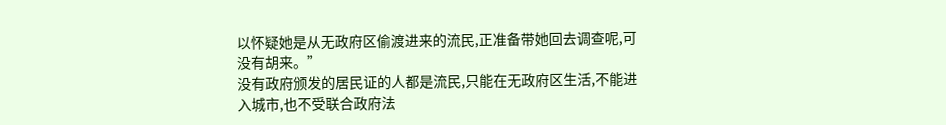以怀疑她是从无政府区偷渡进来的流民,正准备带她回去调查呢,可没有胡来。”
没有政府颁发的居民证的人都是流民,只能在无政府区生活,不能进入城市,也不受联合政府法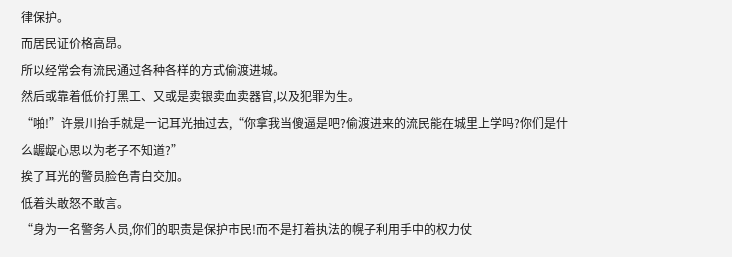律保护。
而居民证价格高昂。
所以经常会有流民通过各种各样的方式偷渡进城。
然后或靠着低价打黑工、又或是卖银卖血卖器官,以及犯罪为生。
“啪!”许景川抬手就是一记耳光抽过去,“你拿我当傻逼是吧?偷渡进来的流民能在城里上学吗?你们是什么龌龊心思以为老子不知道?”
挨了耳光的警员脸色青白交加。
低着头敢怒不敢言。
“身为一名警务人员,你们的职责是保护市民!而不是打着执法的幌子利用手中的权力仗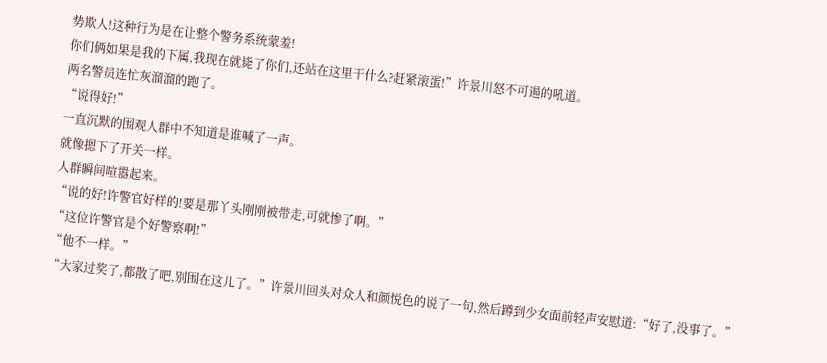势欺人!这种行为是在让整个警务系统蒙羞!
你们俩如果是我的下属,我现在就毙了你们,还站在这里干什么?赶紧滚蛋!”许景川怒不可遏的吼道。
两名警员连忙灰溜溜的跑了。
“说得好!”
一直沉默的围观人群中不知道是谁喊了一声。
就像摁下了开关一样。
人群瞬间喧嚣起来。
“说的好!许警官好样的!要是那丫头刚刚被带走,可就惨了啊。”
“这位许警官是个好警察啊!”
“他不一样。”
“大家过奖了,都散了吧,别围在这儿了。”许景川回头对众人和颜悦色的说了一句,然后蹲到少女面前轻声安慰道:“好了,没事了。”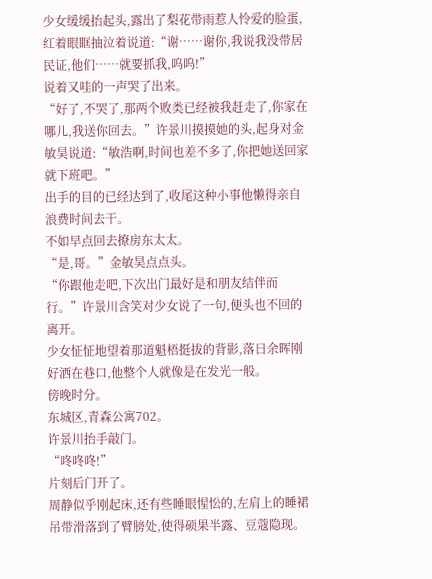少女缓缓抬起头,露出了梨花带雨惹人怜爱的脸蛋,红着眼眶抽泣着说道:“谢……谢你,我说我没带居民证,他们……就要抓我,呜呜!”
说着又哇的一声哭了出来。
“好了,不哭了,那两个败类已经被我赶走了,你家在哪儿,我送你回去。”许景川摸摸她的头,起身对金敏昊说道:“敏浩啊,时间也差不多了,你把她送回家就下班吧。”
出手的目的已经达到了,收尾这种小事他懒得亲自浪费时间去干。
不如早点回去撩房东太太。
“是,哥。”金敏昊点点头。
“你跟他走吧,下次出门最好是和朋友结伴而行。”许景川含笑对少女说了一句,便头也不回的离开。
少女怔怔地望着那道魁梧挺拔的背影,落日余晖刚好洒在巷口,他整个人就像是在发光一般。
傍晚时分。
东城区,青森公寓702。
许景川抬手敲门。
“咚咚咚!”
片刻后门开了。
周静似乎刚起床,还有些睡眼惺忪的,左肩上的睡裙吊带滑落到了臂膀处,使得硕果半露、豆蔻隐现。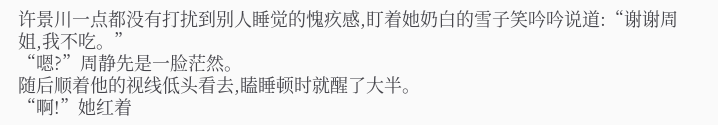许景川一点都没有打扰到别人睡觉的愧疚感,盯着她奶白的雪子笑吟吟说道:“谢谢周姐,我不吃。”
“嗯?”周静先是一脸茫然。
随后顺着他的视线低头看去,瞌睡顿时就醒了大半。
“啊!”她红着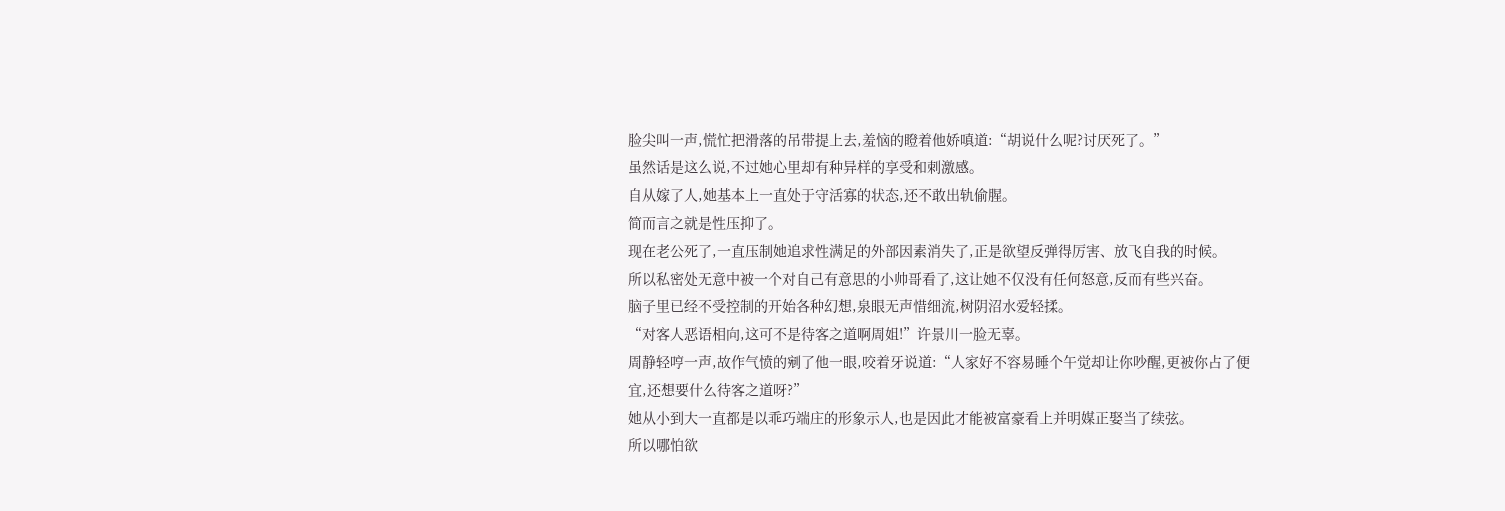脸尖叫一声,慌忙把滑落的吊带提上去,羞恼的瞪着他娇嗔道:“胡说什么呢?讨厌死了。”
虽然话是这么说,不过她心里却有种异样的享受和刺激感。
自从嫁了人,她基本上一直处于守活寡的状态,还不敢出轨偷腥。
简而言之就是性压抑了。
现在老公死了,一直压制她追求性满足的外部因素消失了,正是欲望反弹得厉害、放飞自我的时候。
所以私密处无意中被一个对自己有意思的小帅哥看了,这让她不仅没有任何怒意,反而有些兴奋。
脑子里已经不受控制的开始各种幻想,泉眼无声惜细流,树阴沼水爱轻揉。
“对客人恶语相向,这可不是待客之道啊周姐!”许景川一脸无辜。
周静轻哼一声,故作气愤的剜了他一眼,咬着牙说道:“人家好不容易睡个午觉却让你吵醒,更被你占了便宜,还想要什么待客之道呀?”
她从小到大一直都是以乖巧端庄的形象示人,也是因此才能被富豪看上并明媒正娶当了续弦。
所以哪怕欲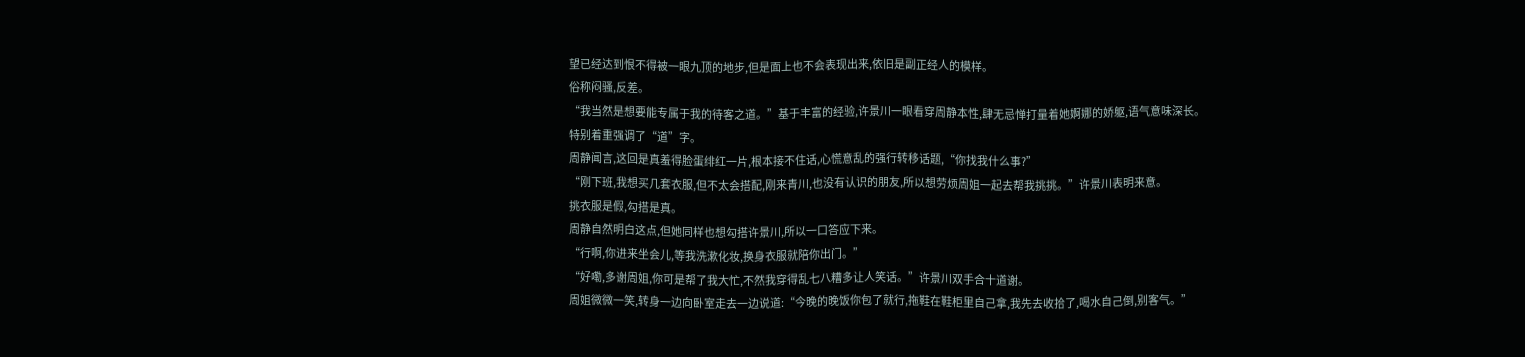望已经达到恨不得被一眼九顶的地步,但是面上也不会表现出来,依旧是副正经人的模样。
俗称闷骚,反差。
“我当然是想要能专属于我的待客之道。”基于丰富的经验,许景川一眼看穿周静本性,肆无忌惮打量着她婀娜的娇躯,语气意味深长。
特别着重强调了“道”字。
周静闻言,这回是真羞得脸蛋绯红一片,根本接不住话,心慌意乱的强行转移话题,“你找我什么事?”
“刚下班,我想买几套衣服,但不太会搭配,刚来青川,也没有认识的朋友,所以想劳烦周姐一起去帮我挑挑。”许景川表明来意。
挑衣服是假,勾搭是真。
周静自然明白这点,但她同样也想勾搭许景川,所以一口答应下来。
“行啊,你进来坐会儿,等我洗漱化妆,换身衣服就陪你出门。”
“好嘞,多谢周姐,你可是帮了我大忙,不然我穿得乱七八糟多让人笑话。”许景川双手合十道谢。
周姐微微一笑,转身一边向卧室走去一边说道:“今晚的晚饭你包了就行,拖鞋在鞋柜里自己拿,我先去收拾了,喝水自己倒,别客气。”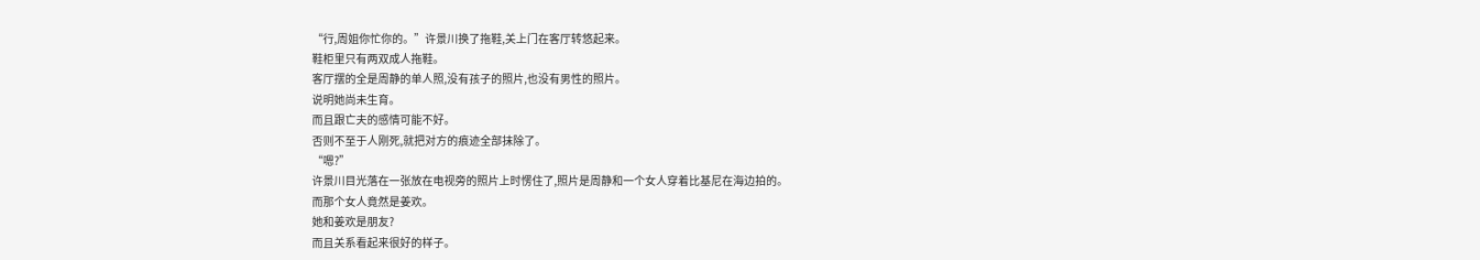“行,周姐你忙你的。”许景川换了拖鞋,关上门在客厅转悠起来。
鞋柜里只有两双成人拖鞋。
客厅摆的全是周静的单人照,没有孩子的照片,也没有男性的照片。
说明她尚未生育。
而且跟亡夫的感情可能不好。
否则不至于人刚死,就把对方的痕迹全部抹除了。
“嗯?”
许景川目光落在一张放在电视旁的照片上时愣住了,照片是周静和一个女人穿着比基尼在海边拍的。
而那个女人竟然是姜欢。
她和姜欢是朋友?
而且关系看起来很好的样子。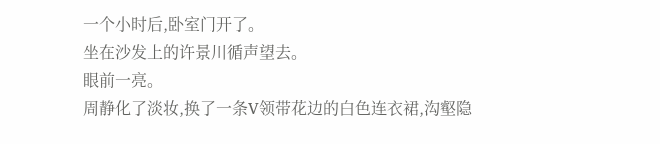一个小时后,卧室门开了。
坐在沙发上的许景川循声望去。
眼前一亮。
周静化了淡妆,换了一条V领带花边的白色连衣裙,沟壑隐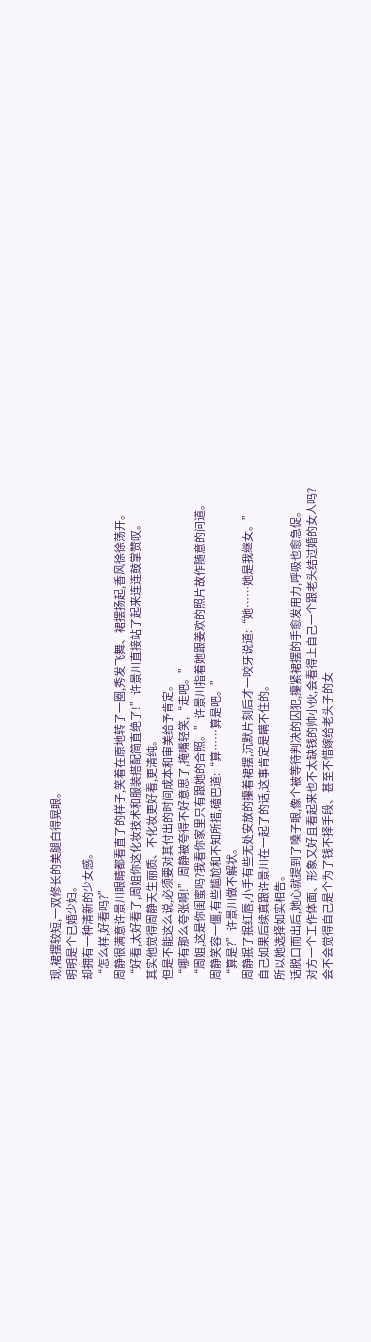现,裙摆较短,一双修长的美腿白得晃眼。
明明是个已婚少妇。
却拥有一种清新的少女感。
“怎么样,好看吗?”
周静很满意许景川眼睛都看直了的样子,笑着在原地转了一圈,秀发飞舞、裙摆扬起,香风徐徐荡开。
“好看,太好看了,周姐你这化妆技术和服装搭配简直绝了!”许景川直接站了起来连连鼓掌赞叹。
其实他觉得周静天生丽质、不化妆更好看,更清纯。
但是不能这么说,必须要对其付出的时间成本和审美给予肯定。
“哪有那么夸张啊!”周静被夸得不好意思了,掩嘴轻笑,“走吧。”
“周姐,这是你闺蜜吗?我看你家里只有跟她的合照。”许景川指着她跟姜欢的照片故作随意的问道。
周静笑容一僵,有些尴尬和不知所措,磕巴道:“算……算是吧。”
“算是?”许景川做不解状。
周静抿了抿红唇,小手有些无处安放的攥着裙摆,沉默片刻后才一咬牙说道:“她……她是我继女。”
自己如果后续真跟许景川在一起了的话,这事肯定是瞒不住的。
所以她选择如实相告。
话脱口而出后,她心就提到了嗓子眼,像个被等待判决的囚犯,攥紧裙摆的手愈发用力,呼吸也愈急促。
对方一个工作体面、形象又好且看起来也不太缺钱的帅小伙,会看得上自己一个跟老头结过婚的女人吗?
会不会觉得自己是个为了钱不择手段、甚至不惜嫁给老头子的女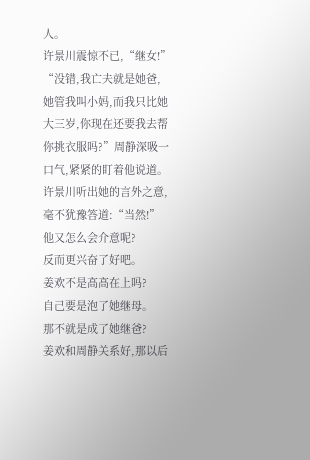人。
许景川震惊不已,“继女!”
“没错,我亡夫就是她爸,她管我叫小妈,而我只比她大三岁,你现在还要我去帮你挑衣服吗?”周静深吸一口气,紧紧的盯着他说道。
许景川听出她的言外之意,毫不犹豫答道:“当然!”
他又怎么会介意呢?
反而更兴奋了好吧。
姜欢不是高高在上吗?
自己要是泡了她继母。
那不就是成了她继爸?
姜欢和周静关系好,那以后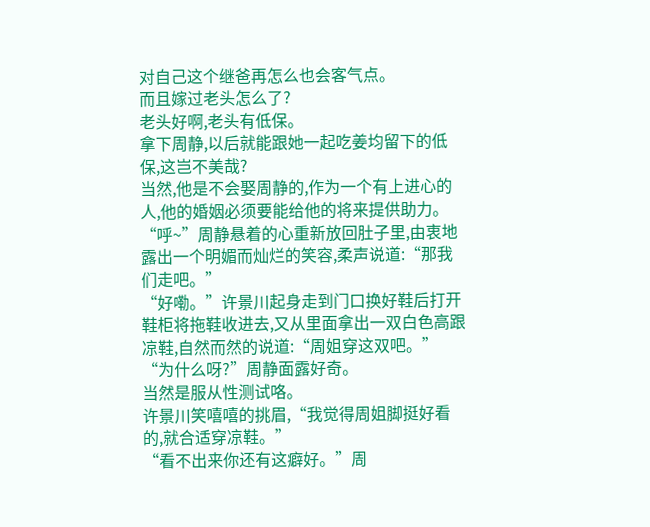对自己这个继爸再怎么也会客气点。
而且嫁过老头怎么了?
老头好啊,老头有低保。
拿下周静,以后就能跟她一起吃姜均留下的低保,这岂不美哉?
当然,他是不会娶周静的,作为一个有上进心的人,他的婚姻必须要能给他的将来提供助力。
“呼~”周静悬着的心重新放回肚子里,由衷地露出一个明媚而灿烂的笑容,柔声说道:“那我们走吧。”
“好嘞。”许景川起身走到门口换好鞋后打开鞋柜将拖鞋收进去,又从里面拿出一双白色高跟凉鞋,自然而然的说道:“周姐穿这双吧。”
“为什么呀?”周静面露好奇。
当然是服从性测试咯。
许景川笑嘻嘻的挑眉,“我觉得周姐脚挺好看的,就合适穿凉鞋。”
“看不出来你还有这癖好。”周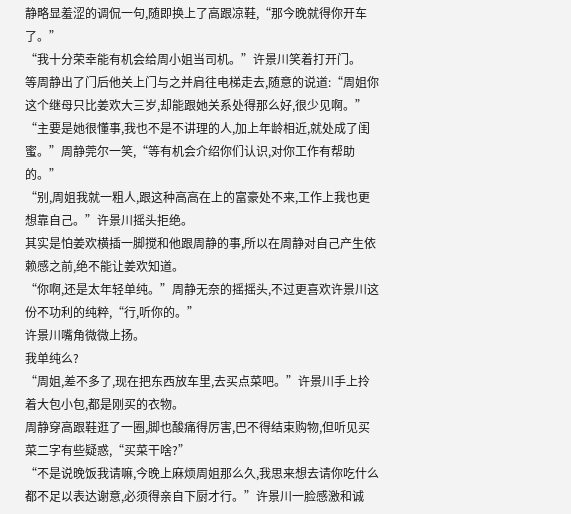静略显羞涩的调侃一句,随即换上了高跟凉鞋,“那今晚就得你开车了。”
“我十分荣幸能有机会给周小姐当司机。”许景川笑着打开门。
等周静出了门后他关上门与之并肩往电梯走去,随意的说道:“周姐你这个继母只比姜欢大三岁,却能跟她关系处得那么好,很少见啊。”
“主要是她很懂事,我也不是不讲理的人,加上年龄相近,就处成了闺蜜。”周静莞尔一笑,“等有机会介绍你们认识,对你工作有帮助的。”
“别,周姐我就一粗人,跟这种高高在上的富豪处不来,工作上我也更想靠自己。”许景川摇头拒绝。
其实是怕姜欢横插一脚搅和他跟周静的事,所以在周静对自己产生依赖感之前,绝不能让姜欢知道。
“你啊,还是太年轻单纯。”周静无奈的摇摇头,不过更喜欢许景川这份不功利的纯粹,“行,听你的。”
许景川嘴角微微上扬。
我单纯么?
“周姐,差不多了,现在把东西放车里,去买点菜吧。”许景川手上拎着大包小包,都是刚买的衣物。
周静穿高跟鞋逛了一圈,脚也酸痛得厉害,巴不得结束购物,但听见买菜二字有些疑惑,“买菜干啥?”
“不是说晚饭我请嘛,今晚上麻烦周姐那么久,我思来想去请你吃什么都不足以表达谢意,必须得亲自下厨才行。”许景川一脸感激和诚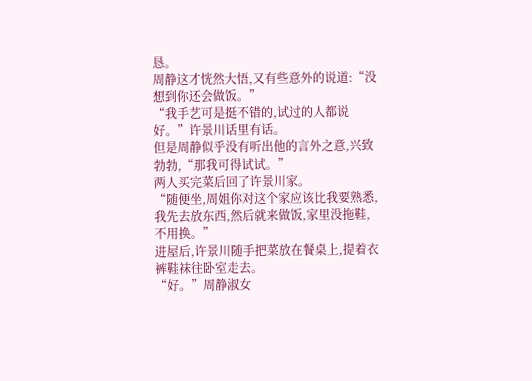恳。
周静这才恍然大悟,又有些意外的说道:“没想到你还会做饭。”
“我手艺可是挺不错的,试过的人都说好。”许景川话里有话。
但是周静似乎没有听出他的言外之意,兴致勃勃,“那我可得试试。”
两人买完菜后回了许景川家。
“随便坐,周姐你对这个家应该比我要熟悉,我先去放东西,然后就来做饭,家里没拖鞋,不用换。”
进屋后,许景川随手把菜放在餐桌上,提着衣裤鞋袜往卧室走去。
“好。”周静淑女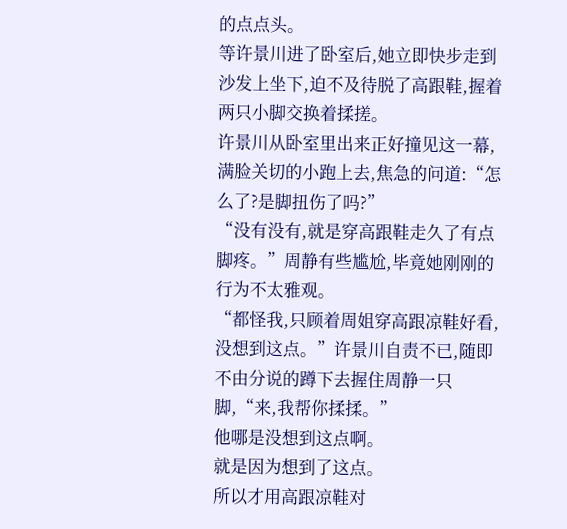的点点头。
等许景川进了卧室后,她立即快步走到沙发上坐下,迫不及待脱了高跟鞋,握着两只小脚交换着揉搓。
许景川从卧室里出来正好撞见这一幕,满脸关切的小跑上去,焦急的问道:“怎么了?是脚扭伤了吗?”
“没有没有,就是穿高跟鞋走久了有点脚疼。”周静有些尴尬,毕竟她刚刚的行为不太雅观。
“都怪我,只顾着周姐穿高跟凉鞋好看,没想到这点。”许景川自责不已,随即不由分说的蹲下去握住周静一只脚,“来,我帮你揉揉。”
他哪是没想到这点啊。
就是因为想到了这点。
所以才用高跟凉鞋对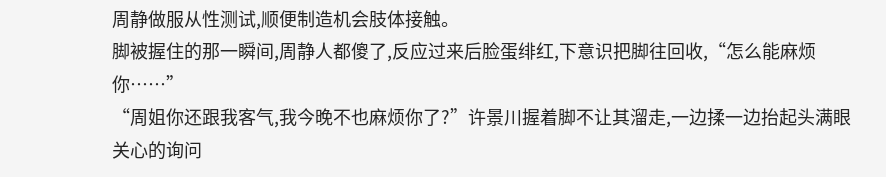周静做服从性测试,顺便制造机会肢体接触。
脚被握住的那一瞬间,周静人都傻了,反应过来后脸蛋绯红,下意识把脚往回收,“怎么能麻烦你……”
“周姐你还跟我客气,我今晚不也麻烦你了?”许景川握着脚不让其溜走,一边揉一边抬起头满眼关心的询问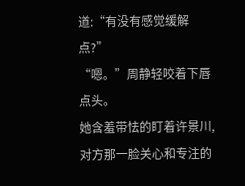道:“有没有感觉缓解点?”
“嗯。”周静轻咬着下唇点头。
她含羞带怯的盯着许景川,对方那一脸关心和专注的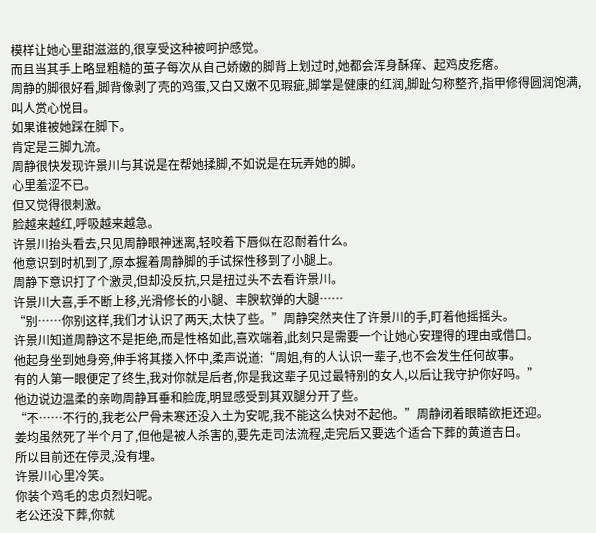模样让她心里甜滋滋的,很享受这种被呵护感觉。
而且当其手上略显粗糙的茧子每次从自己娇嫩的脚背上划过时,她都会浑身酥痒、起鸡皮疙瘩。
周静的脚很好看,脚背像剥了壳的鸡蛋,又白又嫩不见瑕疵,脚掌是健康的红润,脚趾匀称整齐,指甲修得圆润饱满,叫人赏心悦目。
如果谁被她踩在脚下。
肯定是三脚九流。
周静很快发现许景川与其说是在帮她揉脚,不如说是在玩弄她的脚。
心里羞涩不已。
但又觉得很刺激。
脸越来越红,呼吸越来越急。
许景川抬头看去,只见周静眼神迷离,轻咬着下唇似在忍耐着什么。
他意识到时机到了,原本握着周静脚的手试探性移到了小腿上。
周静下意识打了个激灵,但却没反抗,只是扭过头不去看许景川。
许景川大喜,手不断上移,光滑修长的小腿、丰腴软弹的大腿……
“别……你别这样,我们才认识了两天,太快了些。”周静突然夹住了许景川的手,盯着他摇摇头。
许景川知道周静这不是拒绝,而是性格如此,喜欢端着,此刻只是需要一个让她心安理得的理由或借口。
他起身坐到她身旁,伸手将其搂入怀中,柔声说道:“周姐,有的人认识一辈子,也不会发生任何故事。
有的人第一眼便定了终生,我对你就是后者,你是我这辈子见过最特别的女人,以后让我守护你好吗。”
他边说边温柔的亲吻周静耳垂和脸庞,明显感受到其双腿分开了些。
“不……不行的,我老公尸骨未寒还没入土为安呢,我不能这么快对不起他。”周静闭着眼睛欲拒还迎。
姜均虽然死了半个月了,但他是被人杀害的,要先走司法流程,走完后又要选个适合下葬的黄道吉日。
所以目前还在停灵,没有埋。
许景川心里冷笑。
你装个鸡毛的忠贞烈妇呢。
老公还没下葬,你就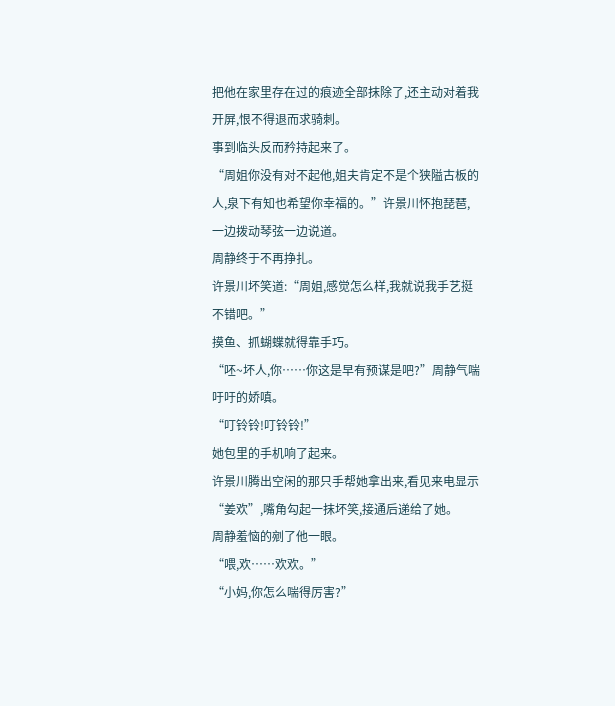把他在家里存在过的痕迹全部抹除了,还主动对着我开屏,恨不得退而求骑刺。
事到临头反而矜持起来了。
“周姐你没有对不起他,姐夫肯定不是个狭隘古板的人,泉下有知也希望你幸福的。”许景川怀抱琵琶,一边拨动琴弦一边说道。
周静终于不再挣扎。
许景川坏笑道:“周姐,感觉怎么样,我就说我手艺挺不错吧。”
摸鱼、抓蝴蝶就得靠手巧。
“呸~坏人,你……你这是早有预谋是吧?”周静气喘吁吁的娇嗔。
“叮铃铃!叮铃铃!”
她包里的手机响了起来。
许景川腾出空闲的那只手帮她拿出来,看见来电显示“姜欢”,嘴角勾起一抹坏笑,接通后递给了她。
周静羞恼的剜了他一眼。
“喂,欢……欢欢。”
“小妈,你怎么喘得厉害?”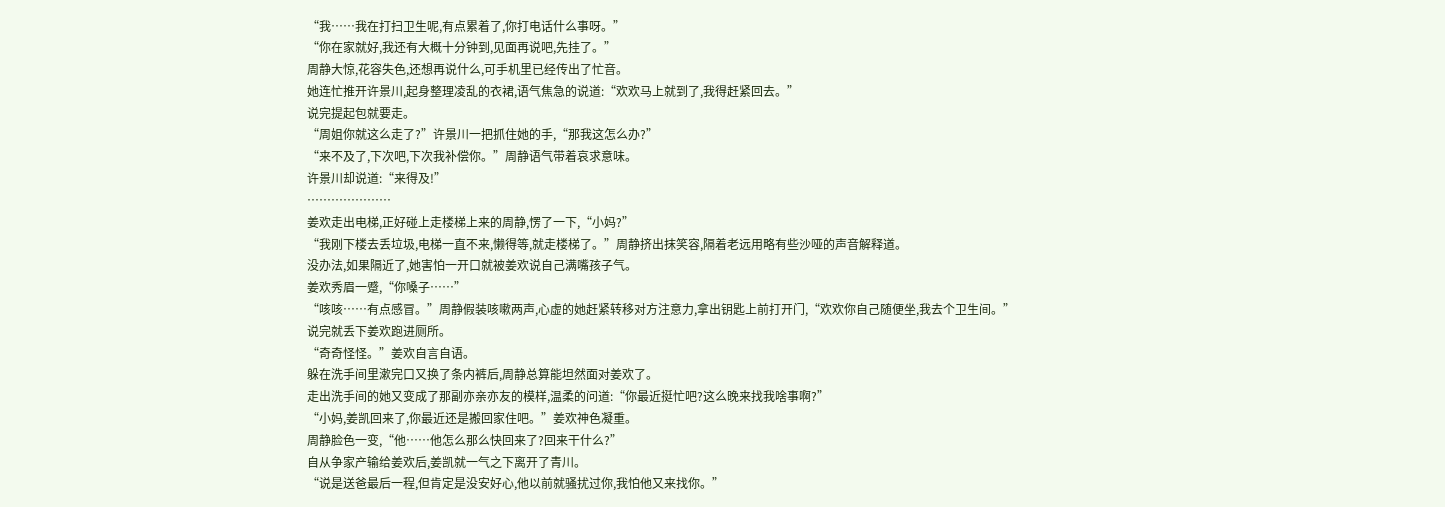“我……我在打扫卫生呢,有点累着了,你打电话什么事呀。”
“你在家就好,我还有大概十分钟到,见面再说吧,先挂了。”
周静大惊,花容失色,还想再说什么,可手机里已经传出了忙音。
她连忙推开许景川,起身整理凌乱的衣裙,语气焦急的说道:“欢欢马上就到了,我得赶紧回去。”
说完提起包就要走。
“周姐你就这么走了?”许景川一把抓住她的手,“那我这怎么办?”
“来不及了,下次吧,下次我补偿你。”周静语气带着哀求意味。
许景川却说道:“来得及!”
…………………
姜欢走出电梯,正好碰上走楼梯上来的周静,愣了一下,“小妈?”
“我刚下楼去丢垃圾,电梯一直不来,懒得等,就走楼梯了。”周静挤出抹笑容,隔着老远用略有些沙哑的声音解释道。
没办法,如果隔近了,她害怕一开口就被姜欢说自己满嘴孩子气。
姜欢秀眉一蹙,“你嗓子……”
“咳咳……有点感冒。”周静假装咳嗽两声,心虚的她赶紧转移对方注意力,拿出钥匙上前打开门,“欢欢你自己随便坐,我去个卫生间。”
说完就丢下姜欢跑进厕所。
“奇奇怪怪。”姜欢自言自语。
躲在洗手间里漱完口又换了条内裤后,周静总算能坦然面对姜欢了。
走出洗手间的她又变成了那副亦亲亦友的模样,温柔的问道:“你最近挺忙吧?这么晚来找我啥事啊?”
“小妈,姜凯回来了,你最近还是搬回家住吧。”姜欢神色凝重。
周静脸色一变,“他……他怎么那么快回来了?回来干什么?”
自从争家产输给姜欢后,姜凯就一气之下离开了青川。
“说是送爸最后一程,但肯定是没安好心,他以前就骚扰过你,我怕他又来找你。”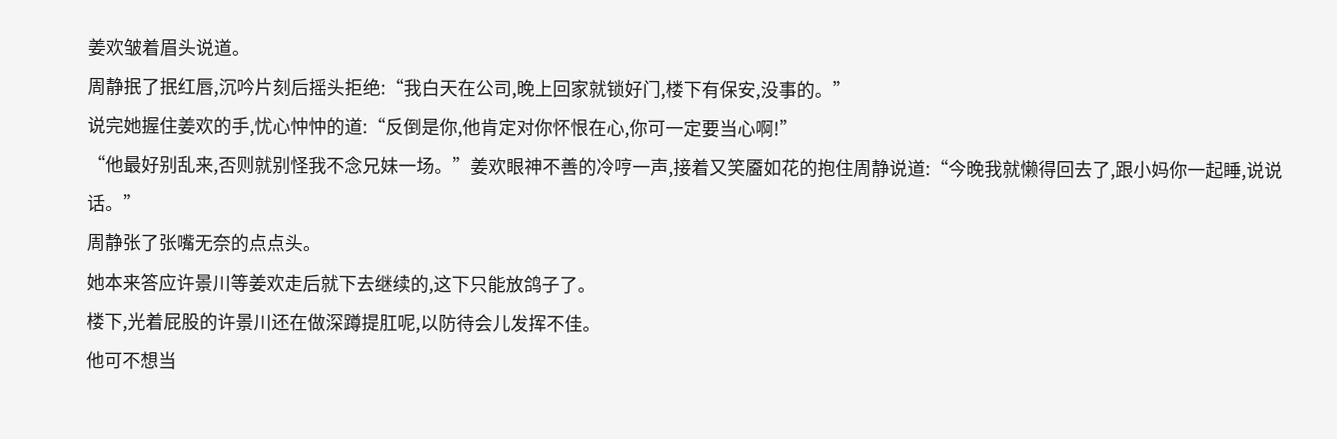姜欢皱着眉头说道。
周静抿了抿红唇,沉吟片刻后摇头拒绝:“我白天在公司,晚上回家就锁好门,楼下有保安,没事的。”
说完她握住姜欢的手,忧心忡忡的道:“反倒是你,他肯定对你怀恨在心,你可一定要当心啊!”
“他最好别乱来,否则就别怪我不念兄妹一场。”姜欢眼神不善的冷哼一声,接着又笑靥如花的抱住周静说道:“今晚我就懒得回去了,跟小妈你一起睡,说说话。”
周静张了张嘴无奈的点点头。
她本来答应许景川等姜欢走后就下去继续的,这下只能放鸽子了。
楼下,光着屁股的许景川还在做深蹲提肛呢,以防待会儿发挥不佳。
他可不想当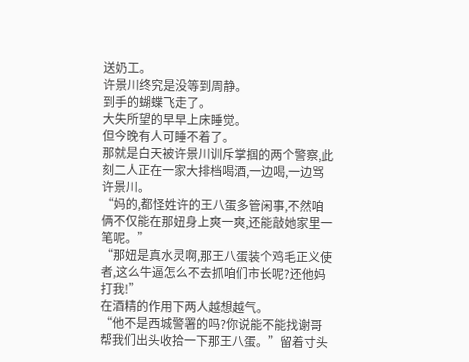送奶工。
许景川终究是没等到周静。
到手的蝴蝶飞走了。
大失所望的早早上床睡觉。
但今晚有人可睡不着了。
那就是白天被许景川训斥掌掴的两个警察,此刻二人正在一家大排档喝酒,一边喝,一边骂许景川。
“妈的,都怪姓许的王八蛋多管闲事,不然咱俩不仅能在那妞身上爽一爽,还能敲她家里一笔呢。”
“那妞是真水灵啊,那王八蛋装个鸡毛正义使者,这么牛逼怎么不去抓咱们市长呢?还他妈打我!”
在酒精的作用下两人越想越气。
“他不是西城警署的吗?你说能不能找谢哥帮我们出头收拾一下那王八蛋。”留着寸头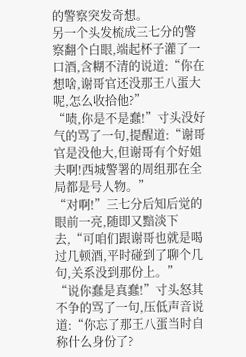的警察突发奇想。
另一个头发梳成三七分的警察翻个白眼,端起杯子灌了一口酒,含糊不清的说道:“你在想啥,谢哥官还没那王八蛋大呢,怎么收拾他?”
“啧,你是不是蠢!”寸头没好气的骂了一句,提醒道:“谢哥官是没他大,但谢哥有个好姐夫啊!西城警署的周组那在全局都是号人物。”
“对啊!”三七分后知后觉的眼前一亮,随即又黯淡下去,“可咱们跟谢哥也就是喝过几顿酒,平时碰到了聊个几句,关系没到那份上。”
“说你蠢是真蠢!”寸头怒其不争的骂了一句,压低声音说道:“你忘了那王八蛋当时自称什么身份了?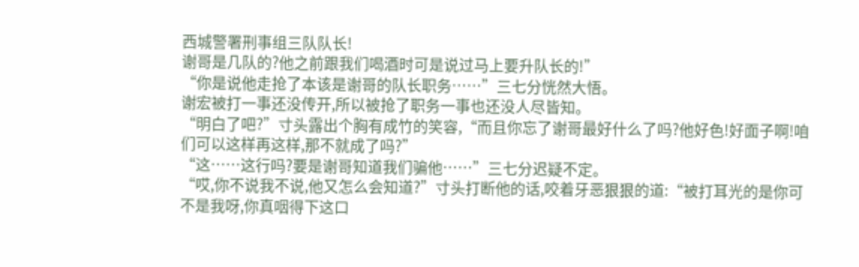西城警署刑事组三队队长!
谢哥是几队的?他之前跟我们喝酒时可是说过马上要升队长的!”
“你是说他走抢了本该是谢哥的队长职务……”三七分恍然大悟。
谢宏被打一事还没传开,所以被抢了职务一事也还没人尽皆知。
“明白了吧?”寸头露出个胸有成竹的笑容,“而且你忘了谢哥最好什么了吗?他好色!好面子啊!咱们可以这样再这样,那不就成了吗?”
“这……这行吗?要是谢哥知道我们骗他……”三七分迟疑不定。
“哎,你不说我不说,他又怎么会知道?”寸头打断他的话,咬着牙恶狠狠的道:“被打耳光的是你可不是我呀,你真咽得下这口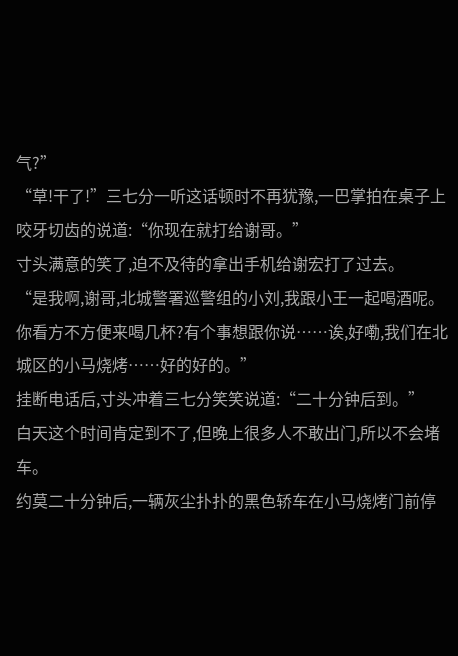气?”
“草!干了!”三七分一听这话顿时不再犹豫,一巴掌拍在桌子上咬牙切齿的说道:“你现在就打给谢哥。”
寸头满意的笑了,迫不及待的拿出手机给谢宏打了过去。
“是我啊,谢哥,北城警署巡警组的小刘,我跟小王一起喝酒呢。
你看方不方便来喝几杯?有个事想跟你说……诶,好嘞,我们在北城区的小马烧烤……好的好的。”
挂断电话后,寸头冲着三七分笑笑说道:“二十分钟后到。”
白天这个时间肯定到不了,但晚上很多人不敢出门,所以不会堵车。
约莫二十分钟后,一辆灰尘扑扑的黑色轿车在小马烧烤门前停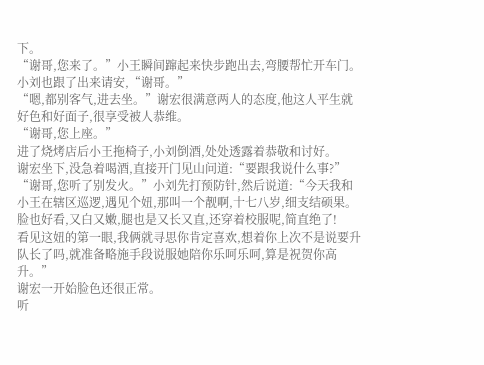下。
“谢哥,您来了。”小王瞬间蹿起来快步跑出去,弯腰帮忙开车门。
小刘也跟了出来请安,“谢哥。”
“嗯,都别客气,进去坐。”谢宏很满意两人的态度,他这人平生就好色和好面子,很享受被人恭维。
“谢哥,您上座。”
进了烧烤店后小王拖椅子,小刘倒酒,处处透露着恭敬和讨好。
谢宏坐下,没急着喝酒,直接开门见山问道:“要跟我说什么事?”
“谢哥,您听了别发火。”小刘先打预防针,然后说道:“今天我和小王在辖区巡逻,遇见个妞,那叫一个靓啊,十七八岁,细支结硕果。
脸也好看,又白又嫩,腿也是又长又直,还穿着校服呢,简直绝了!
看见这妞的第一眼,我俩就寻思你肯定喜欢,想着你上次不是说要升队长了吗,就准备略施手段说服她陪你乐呵乐呵,算是祝贺你高升。”
谢宏一开始脸色还很正常。
听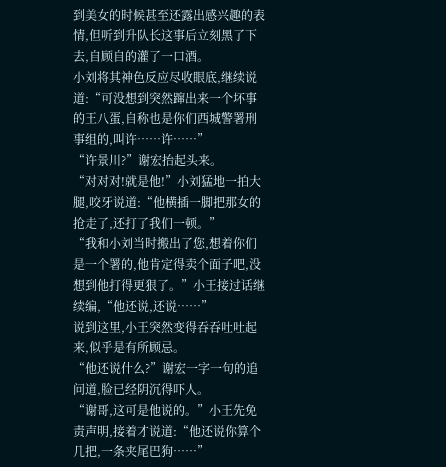到美女的时候甚至还露出感兴趣的表情,但听到升队长这事后立刻黑了下去,自顾自的灌了一口酒。
小刘将其神色反应尽收眼底,继续说道:“可没想到突然蹿出来一个坏事的王八蛋,自称也是你们西城警署刑事组的,叫许……许……”
“许景川?”谢宏抬起头来。
“对对对!就是他!”小刘猛地一拍大腿,咬牙说道:“他横插一脚把那女的抢走了,还打了我们一顿。”
“我和小刘当时搬出了您,想着你们是一个署的,他肯定得卖个面子吧,没想到他打得更狠了。”小王接过话继续编,“他还说,还说……”
说到这里,小王突然变得吞吞吐吐起来,似乎是有所顾忌。
“他还说什么?”谢宏一字一句的追问道,脸已经阴沉得吓人。
“谢哥,这可是他说的。”小王先免责声明,接着才说道:“他还说你算个几把,一条夹尾巴狗……”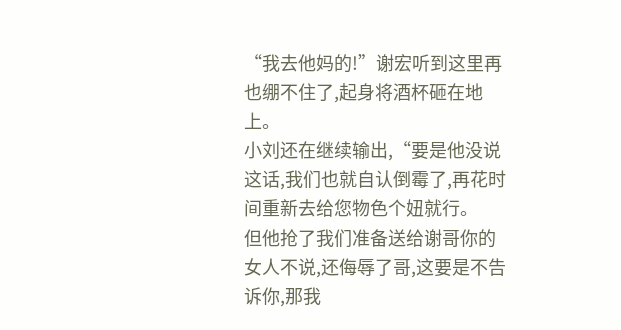“我去他妈的!”谢宏听到这里再也绷不住了,起身将酒杯砸在地上。
小刘还在继续输出,“要是他没说这话,我们也就自认倒霉了,再花时间重新去给您物色个妞就行。
但他抢了我们准备送给谢哥你的女人不说,还侮辱了哥,这要是不告诉你,那我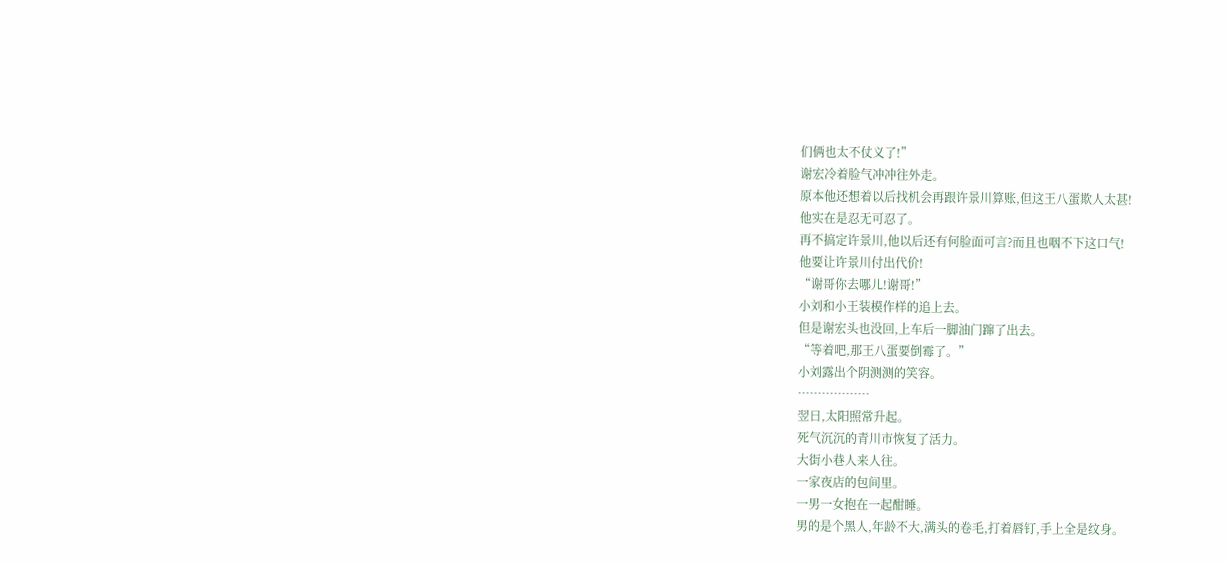们俩也太不仗义了!”
谢宏冷着脸气冲冲往外走。
原本他还想着以后找机会再跟许景川算账,但这王八蛋欺人太甚!
他实在是忍无可忍了。
再不搞定许景川,他以后还有何脸面可言?而且也咽不下这口气!
他要让许景川付出代价!
“谢哥你去哪儿!谢哥!”
小刘和小王装模作样的追上去。
但是谢宏头也没回,上车后一脚油门蹿了出去。
“等着吧,那王八蛋要倒霉了。”
小刘露出个阴测测的笑容。
………………
翌日,太阳照常升起。
死气沉沉的青川市恢复了活力。
大街小巷人来人往。
一家夜店的包间里。
一男一女抱在一起酣睡。
男的是个黑人,年龄不大,满头的卷毛,打着唇钉,手上全是纹身。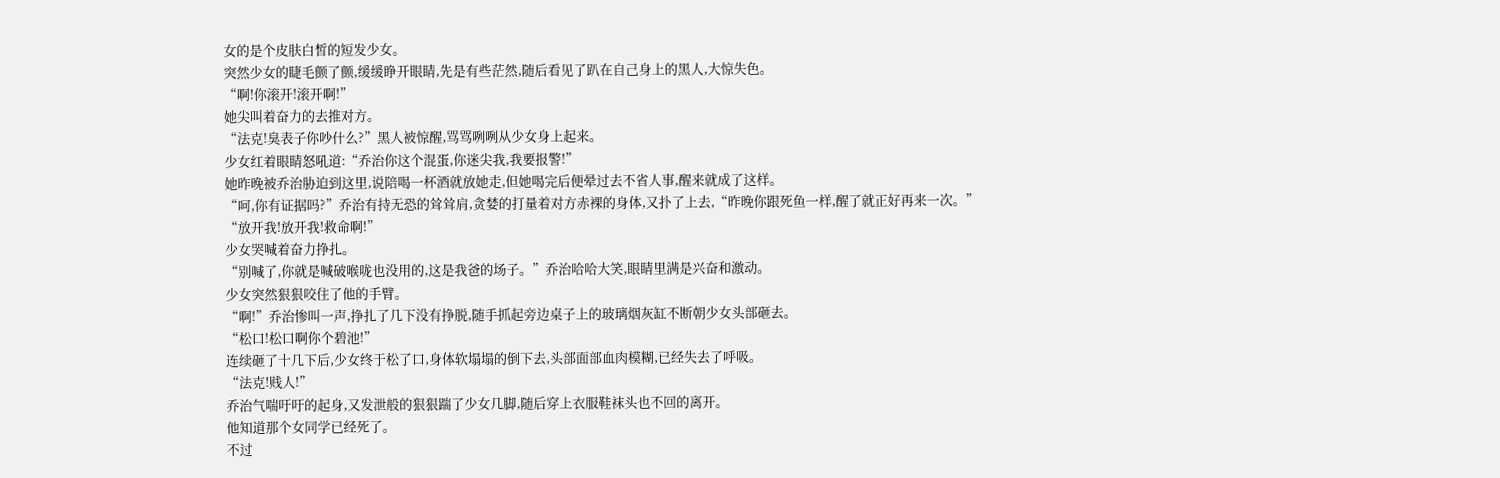女的是个皮肤白皙的短发少女。
突然少女的睫毛颤了颤,缓缓睁开眼睛,先是有些茫然,随后看见了趴在自己身上的黑人,大惊失色。
“啊!你滚开!滚开啊!”
她尖叫着奋力的去推对方。
“法克!臭表子你吵什么?”黑人被惊醒,骂骂咧咧从少女身上起来。
少女红着眼睛怒吼道:“乔治你这个混蛋,你迷尖我,我要报警!”
她昨晚被乔治胁迫到这里,说陪喝一杯酒就放她走,但她喝完后便晕过去不省人事,醒来就成了这样。
“呵,你有证据吗?”乔治有持无恐的耸耸肩,贪婪的打量着对方赤裸的身体,又扑了上去,“昨晚你跟死鱼一样,醒了就正好再来一次。”
“放开我!放开我!救命啊!”
少女哭喊着奋力挣扎。
“别喊了,你就是喊破喉咙也没用的,这是我爸的场子。”乔治哈哈大笑,眼睛里满是兴奋和激动。
少女突然狠狠咬住了他的手臂。
“啊!”乔治惨叫一声,挣扎了几下没有挣脱,随手抓起旁边桌子上的玻璃烟灰缸不断朝少女头部砸去。
“松口!松口啊你个碧池!”
连续砸了十几下后,少女终于松了口,身体软塌塌的倒下去,头部面部血肉模糊,已经失去了呼吸。
“法克!贱人!”
乔治气喘吁吁的起身,又发泄般的狠狠踹了少女几脚,随后穿上衣服鞋袜头也不回的离开。
他知道那个女同学已经死了。
不过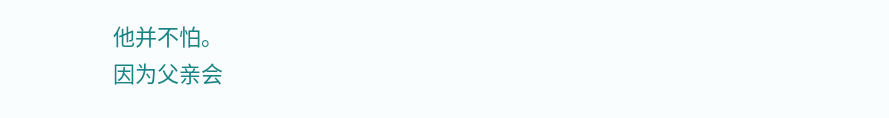他并不怕。
因为父亲会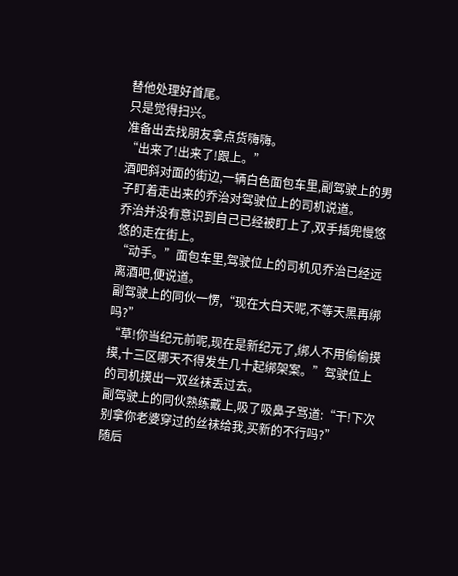替他处理好首尾。
只是觉得扫兴。
准备出去找朋友拿点货嗨嗨。
“出来了!出来了!跟上。”
酒吧斜对面的街边,一辆白色面包车里,副驾驶上的男子盯着走出来的乔治对驾驶位上的司机说道。
乔治并没有意识到自己已经被盯上了,双手插兜慢悠悠的走在街上。
“动手。”面包车里,驾驶位上的司机见乔治已经远离酒吧,便说道。
副驾驶上的同伙一愣,“现在大白天呢,不等天黑再绑吗?”
“草!你当纪元前呢,现在是新纪元了,绑人不用偷偷摸摸,十三区哪天不得发生几十起绑架案。”驾驶位上的司机摸出一双丝袜丢过去。
副驾驶上的同伙熟练戴上,吸了吸鼻子骂道:“干!下次别拿你老婆穿过的丝袜给我,买新的不行吗?”
随后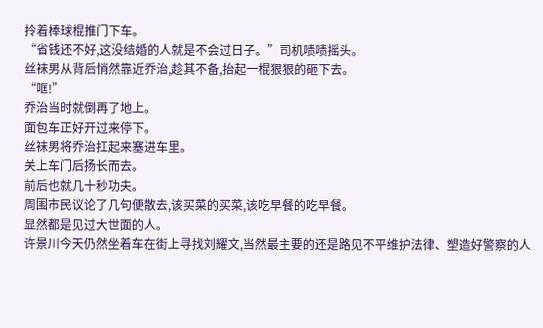拎着棒球棍推门下车。
“省钱还不好,这没结婚的人就是不会过日子。”司机啧啧摇头。
丝袜男从背后悄然靠近乔治,趁其不备,抬起一棍狠狠的砸下去。
“哐!”
乔治当时就倒再了地上。
面包车正好开过来停下。
丝袜男将乔治扛起来塞进车里。
关上车门后扬长而去。
前后也就几十秒功夫。
周围市民议论了几句便散去,该买菜的买菜,该吃早餐的吃早餐。
显然都是见过大世面的人。
许景川今天仍然坐着车在街上寻找刘耀文,当然最主要的还是路见不平维护法律、塑造好警察的人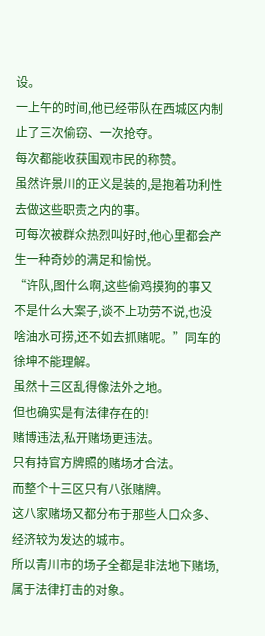设。
一上午的时间,他已经带队在西城区内制止了三次偷窃、一次抢夺。
每次都能收获围观市民的称赞。
虽然许景川的正义是装的,是抱着功利性去做这些职责之内的事。
可每次被群众热烈叫好时,他心里都会产生一种奇妙的满足和愉悦。
“许队,图什么啊,这些偷鸡摸狗的事又不是什么大案子,谈不上功劳不说,也没啥油水可捞,还不如去抓赌呢。”同车的徐坤不能理解。
虽然十三区乱得像法外之地。
但也确实是有法律存在的!
赌博违法,私开赌场更违法。
只有持官方牌照的赌场才合法。
而整个十三区只有八张赌牌。
这八家赌场又都分布于那些人口众多、经济较为发达的城市。
所以青川市的场子全都是非法地下赌场,属于法律打击的对象。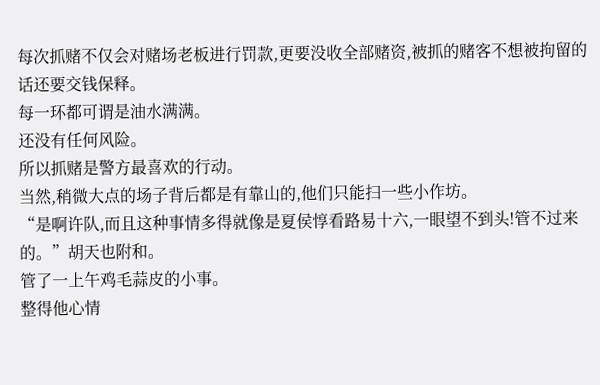每次抓赌不仅会对赌场老板进行罚款,更要没收全部赌资,被抓的赌客不想被拘留的话还要交钱保释。
每一环都可谓是油水满满。
还没有任何风险。
所以抓赌是警方最喜欢的行动。
当然,稍微大点的场子背后都是有靠山的,他们只能扫一些小作坊。
“是啊许队,而且这种事情多得就像是夏侯惇看路易十六,一眼望不到头!管不过来的。”胡天也附和。
管了一上午鸡毛蒜皮的小事。
整得他心情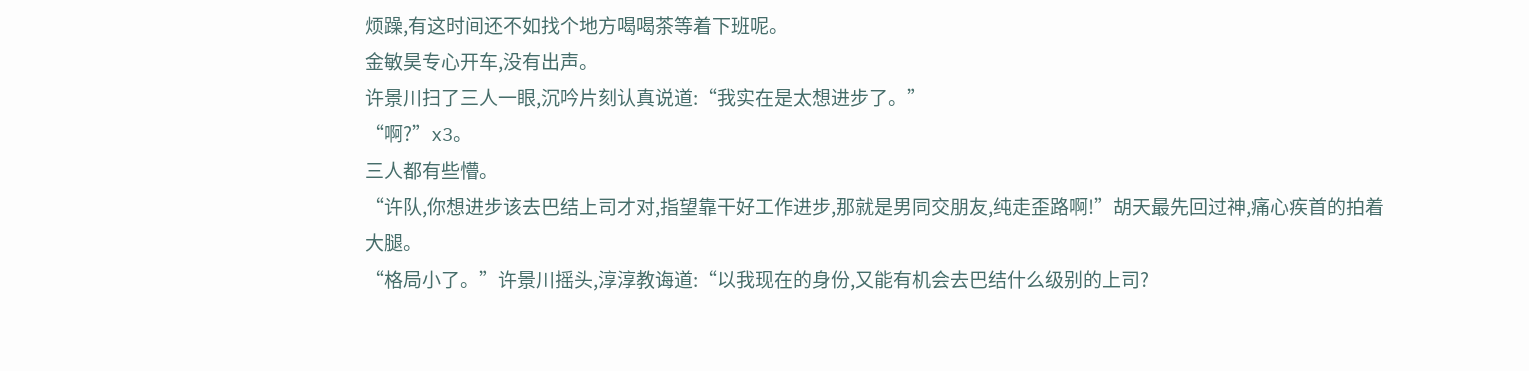烦躁,有这时间还不如找个地方喝喝茶等着下班呢。
金敏昊专心开车,没有出声。
许景川扫了三人一眼,沉吟片刻认真说道:“我实在是太想进步了。”
“啊?”x3。
三人都有些懵。
“许队,你想进步该去巴结上司才对,指望靠干好工作进步,那就是男同交朋友,纯走歪路啊!”胡天最先回过神,痛心疾首的拍着大腿。
“格局小了。”许景川摇头,淳淳教诲道:“以我现在的身份,又能有机会去巴结什么级别的上司?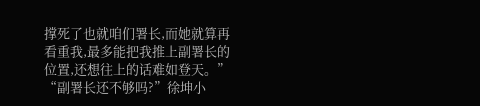撑死了也就咱们署长,而她就算再看重我,最多能把我推上副署长的位置,还想往上的话难如登天。”
“副署长还不够吗?”徐坤小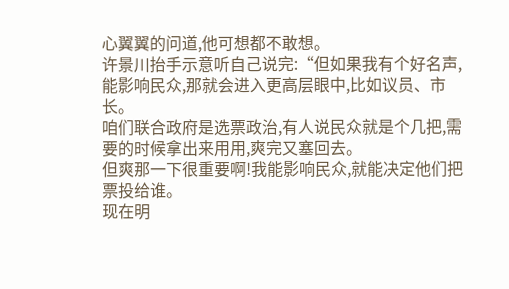心翼翼的问道,他可想都不敢想。
许景川抬手示意听自己说完:“但如果我有个好名声,能影响民众,那就会进入更高层眼中,比如议员、市长。
咱们联合政府是选票政治,有人说民众就是个几把,需要的时候拿出来用用,爽完又塞回去。
但爽那一下很重要啊!我能影响民众,就能决定他们把票投给谁。
现在明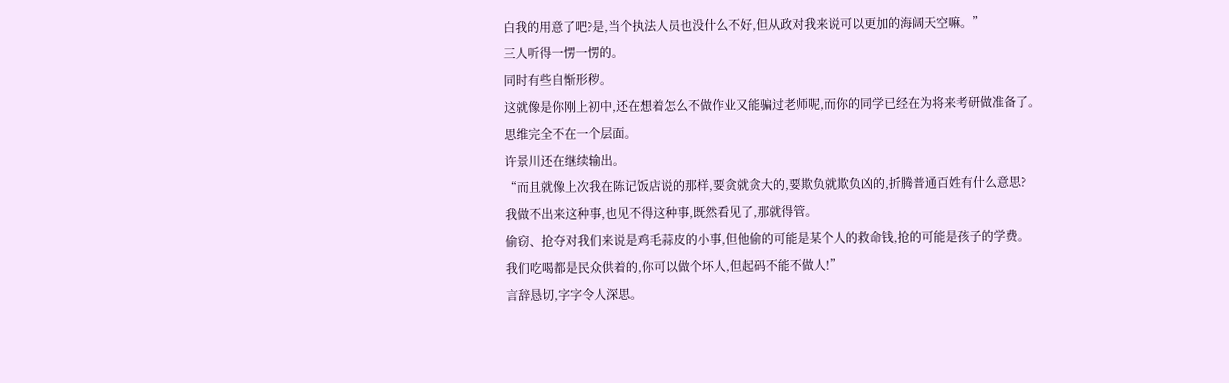白我的用意了吧?是,当个执法人员也没什么不好,但从政对我来说可以更加的海阔天空嘛。”
三人听得一愣一愣的。
同时有些自惭形秽。
这就像是你刚上初中,还在想着怎么不做作业又能骗过老师呢,而你的同学已经在为将来考研做准备了。
思维完全不在一个层面。
许景川还在继续输出。
“而且就像上次我在陈记饭店说的那样,要贪就贪大的,要欺负就欺负凶的,折腾普通百姓有什么意思?
我做不出来这种事,也见不得这种事,既然看见了,那就得管。
偷窃、抢夺对我们来说是鸡毛蒜皮的小事,但他偷的可能是某个人的救命钱,抢的可能是孩子的学费。
我们吃喝都是民众供着的,你可以做个坏人,但起码不能不做人!”
言辞恳切,字字令人深思。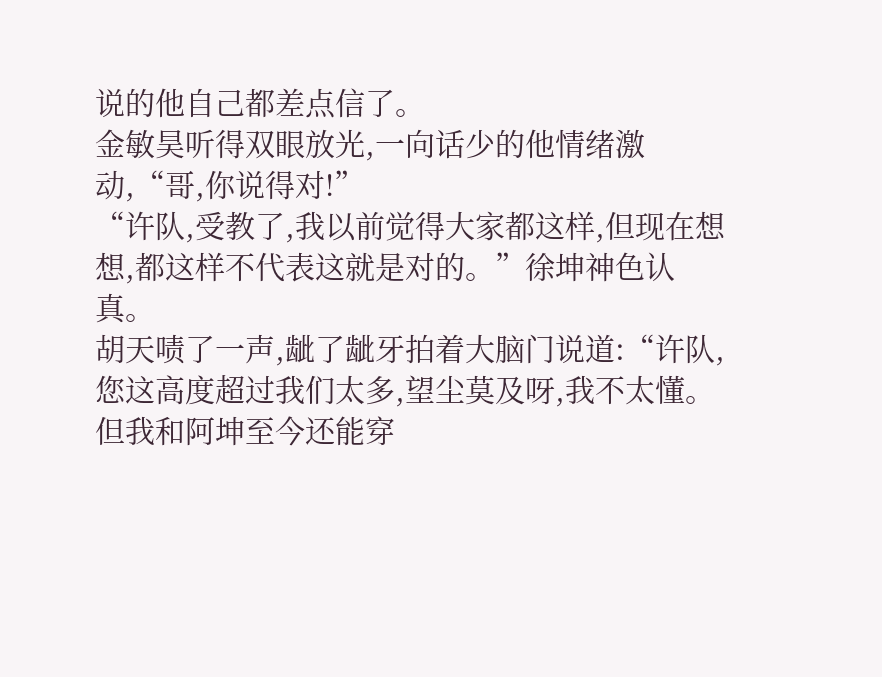说的他自己都差点信了。
金敏昊听得双眼放光,一向话少的他情绪激动,“哥,你说得对!”
“许队,受教了,我以前觉得大家都这样,但现在想想,都这样不代表这就是对的。”徐坤神色认真。
胡天啧了一声,龇了龇牙拍着大脑门说道:“许队,您这高度超过我们太多,望尘莫及呀,我不太懂。
但我和阿坤至今还能穿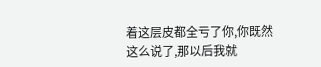着这层皮都全亏了你,你既然这么说了,那以后我就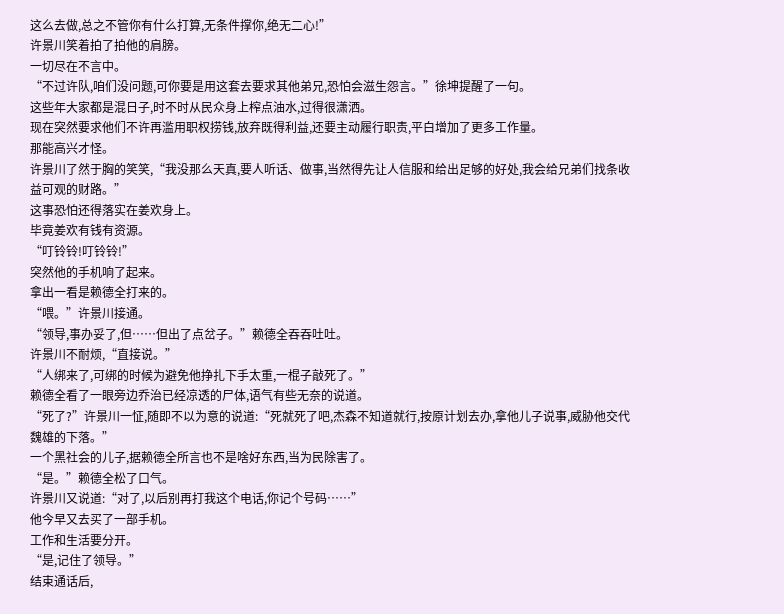这么去做,总之不管你有什么打算,无条件撑你,绝无二心!”
许景川笑着拍了拍他的肩膀。
一切尽在不言中。
“不过许队,咱们没问题,可你要是用这套去要求其他弟兄,恐怕会滋生怨言。”徐坤提醒了一句。
这些年大家都是混日子,时不时从民众身上榨点油水,过得很潇洒。
现在突然要求他们不许再滥用职权捞钱,放弃既得利益,还要主动履行职责,平白增加了更多工作量。
那能高兴才怪。
许景川了然于胸的笑笑,“我没那么天真,要人听话、做事,当然得先让人信服和给出足够的好处,我会给兄弟们找条收益可观的财路。”
这事恐怕还得落实在姜欢身上。
毕竟姜欢有钱有资源。
“叮铃铃!叮铃铃!”
突然他的手机响了起来。
拿出一看是赖德全打来的。
“喂。”许景川接通。
“领导,事办妥了,但……但出了点岔子。”赖德全吞吞吐吐。
许景川不耐烦,“直接说。”
“人绑来了,可绑的时候为避免他挣扎下手太重,一棍子敲死了。”
赖德全看了一眼旁边乔治已经凉透的尸体,语气有些无奈的说道。
“死了?”许景川一怔,随即不以为意的说道:“死就死了吧,杰森不知道就行,按原计划去办,拿他儿子说事,威胁他交代魏雄的下落。”
一个黑社会的儿子,据赖德全所言也不是啥好东西,当为民除害了。
“是。”赖德全松了口气。
许景川又说道:“对了,以后别再打我这个电话,你记个号码……”
他今早又去买了一部手机。
工作和生活要分开。
“是,记住了领导。”
结束通话后,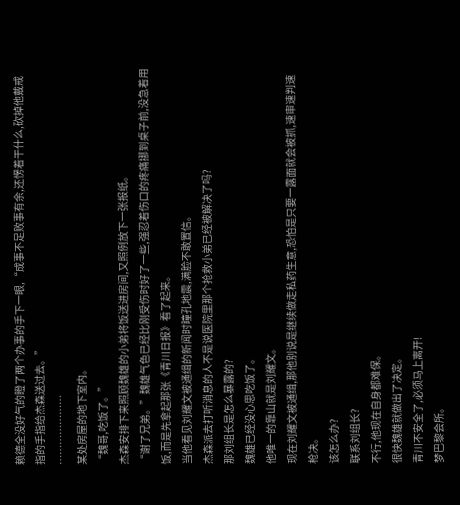赖德全没好气的瞪了两个办事的手下一眼,“成事不足败事有余,还愣着干什么,砍掉他戴戒指的手指给杰森送过去。”
…………………
某处房屋的地下室内。
“魏哥,吃饭了。”
杰森安排下来照顾魏雄的小弟将饭送进房间,又照例放下一张报纸。
“谢了兄弟。”魏雄气色已经比刚受伤时好了一些,强忍着伤口的疼痛挪到桌子前,没急着用饭,而是先拿起那张《青川日报》看了起来。
当他看见刘耀文被通缉的新闻时瞳孔地震,满脸不敢置信。
杰森派去打听消息的人不是说医院里那个抢救小弟已经被解决了吗?
那刘组长是怎么暴露的?
魏雄已经没心思吃饭了。
他唯一的靠山就是刘耀文。
现在刘耀文被通缉,那他别说是继续做走私药生意,恐怕是只要一露面就会被抓,速审速判速枪决。
该怎么办?
联系刘组长?
不行,他现在自身都难保。
很快魏雄就做出了决定。
青川不安全了,必须马上离开!
梦巴黎会所。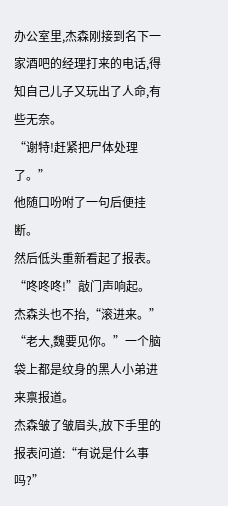办公室里,杰森刚接到名下一家酒吧的经理打来的电话,得知自己儿子又玩出了人命,有些无奈。
“谢特!赶紧把尸体处理了。”
他随口吩咐了一句后便挂断。
然后低头重新看起了报表。
“咚咚咚!”敲门声响起。
杰森头也不抬,“滚进来。”
“老大,魏要见你。”一个脑袋上都是纹身的黑人小弟进来禀报道。
杰森皱了皱眉头,放下手里的报表问道:“有说是什么事吗?”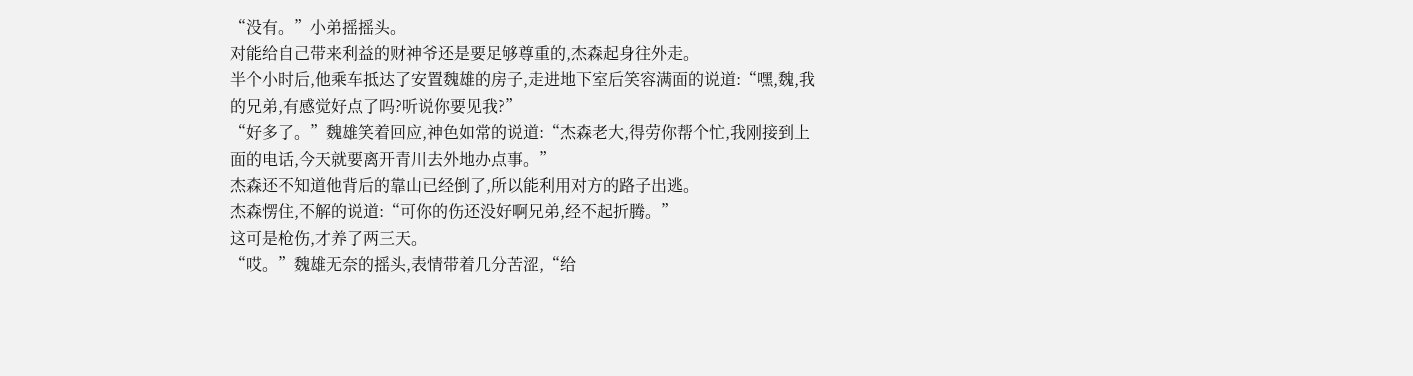“没有。”小弟摇摇头。
对能给自己带来利益的财神爷还是要足够尊重的,杰森起身往外走。
半个小时后,他乘车抵达了安置魏雄的房子,走进地下室后笑容满面的说道:“嘿,魏,我的兄弟,有感觉好点了吗?听说你要见我?”
“好多了。”魏雄笑着回应,神色如常的说道:“杰森老大,得劳你帮个忙,我刚接到上面的电话,今天就要离开青川去外地办点事。”
杰森还不知道他背后的靠山已经倒了,所以能利用对方的路子出逃。
杰森愣住,不解的说道:“可你的伤还没好啊兄弟,经不起折腾。”
这可是枪伤,才养了两三天。
“哎。”魏雄无奈的摇头,表情带着几分苦涩,“给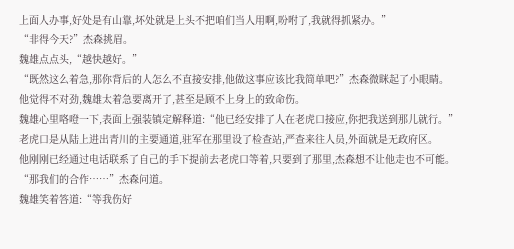上面人办事,好处是有山靠,坏处就是上头不把咱们当人用啊,吩咐了,我就得抓紧办。”
“非得今天?”杰森挑眉。
魏雄点点头,“越快越好。”
“既然这么着急,那你背后的人怎么不直接安排,他做这事应该比我简单吧?”杰森微眯起了小眼睛。
他觉得不对劲,魏雄太着急要离开了,甚至是顾不上身上的致命伤。
魏雄心里咯噔一下,表面上强装镇定解释道:“他已经安排了人在老虎口接应,你把我送到那儿就行。”
老虎口是从陆上进出青川的主要通道,驻军在那里设了检查站,严查来往人员,外面就是无政府区。
他刚刚已经通过电话联系了自己的手下提前去老虎口等着,只要到了那里,杰森想不让他走也不可能。
“那我们的合作……”杰森问道。
魏雄笑着答道:“等我伤好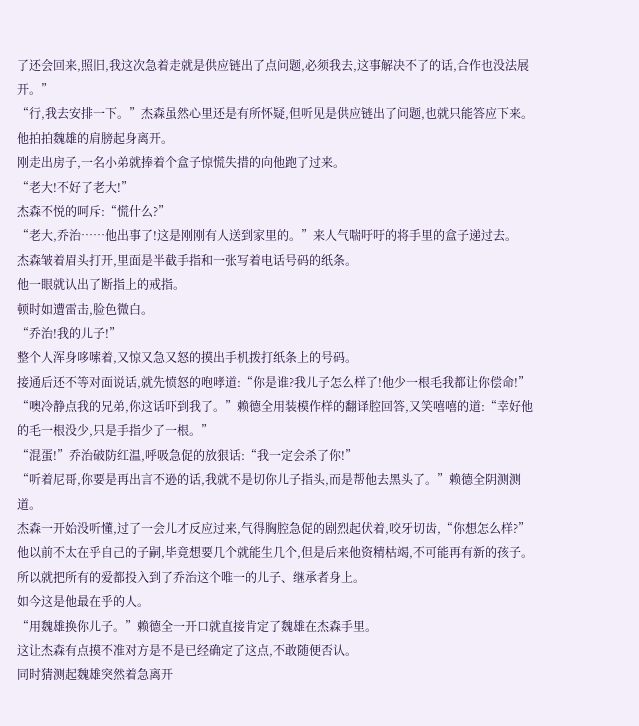了还会回来,照旧,我这次急着走就是供应链出了点问题,必须我去,这事解决不了的话,合作也没法展开。”
“行,我去安排一下。”杰森虽然心里还是有所怀疑,但听见是供应链出了问题,也就只能答应下来。
他拍拍魏雄的肩膀起身离开。
刚走出房子,一名小弟就捧着个盒子惊慌失措的向他跑了过来。
“老大!不好了老大!”
杰森不悦的呵斥:“慌什么?”
“老大,乔治……他出事了!这是刚刚有人送到家里的。”来人气喘吁吁的将手里的盒子递过去。
杰森皱着眉头打开,里面是半截手指和一张写着电话号码的纸条。
他一眼就认出了断指上的戒指。
顿时如遭雷击,脸色微白。
“乔治!我的儿子!”
整个人浑身哆嗦着,又惊又急又怒的摸出手机拨打纸条上的号码。
接通后还不等对面说话,就先愤怒的咆哮道:“你是谁?我儿子怎么样了!他少一根毛我都让你偿命!”
“噢冷静点我的兄弟,你这话吓到我了。”赖德全用装模作样的翻译腔回答,又笑嘻嘻的道:“幸好他的毛一根没少,只是手指少了一根。”
“混蛋!”乔治破防红温,呼吸急促的放狠话:“我一定会杀了你!”
“听着尼哥,你要是再出言不逊的话,我就不是切你儿子指头,而是帮他去黑头了。”赖德全阴测测道。
杰森一开始没听懂,过了一会儿才反应过来,气得胸腔急促的剧烈起伏着,咬牙切齿,“你想怎么样?”
他以前不太在乎自己的子嗣,毕竟想要几个就能生几个,但是后来他资精枯竭,不可能再有新的孩子。
所以就把所有的爱都投入到了乔治这个唯一的儿子、继承者身上。
如今这是他最在乎的人。
“用魏雄换你儿子。”赖德全一开口就直接肯定了魏雄在杰森手里。
这让杰森有点摸不准对方是不是已经确定了这点,不敢随便否认。
同时猜测起魏雄突然着急离开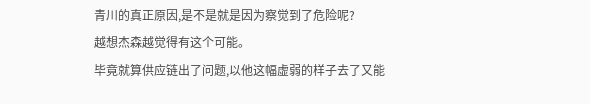青川的真正原因,是不是就是因为察觉到了危险呢?
越想杰森越觉得有这个可能。
毕竟就算供应链出了问题,以他这幅虚弱的样子去了又能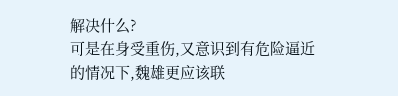解决什么?
可是在身受重伤,又意识到有危险逼近的情况下,魏雄更应该联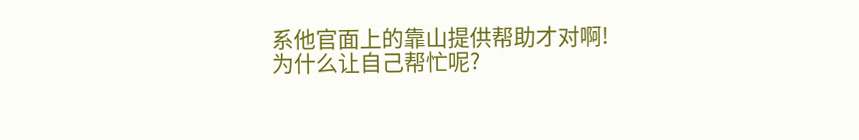系他官面上的靠山提供帮助才对啊!
为什么让自己帮忙呢?